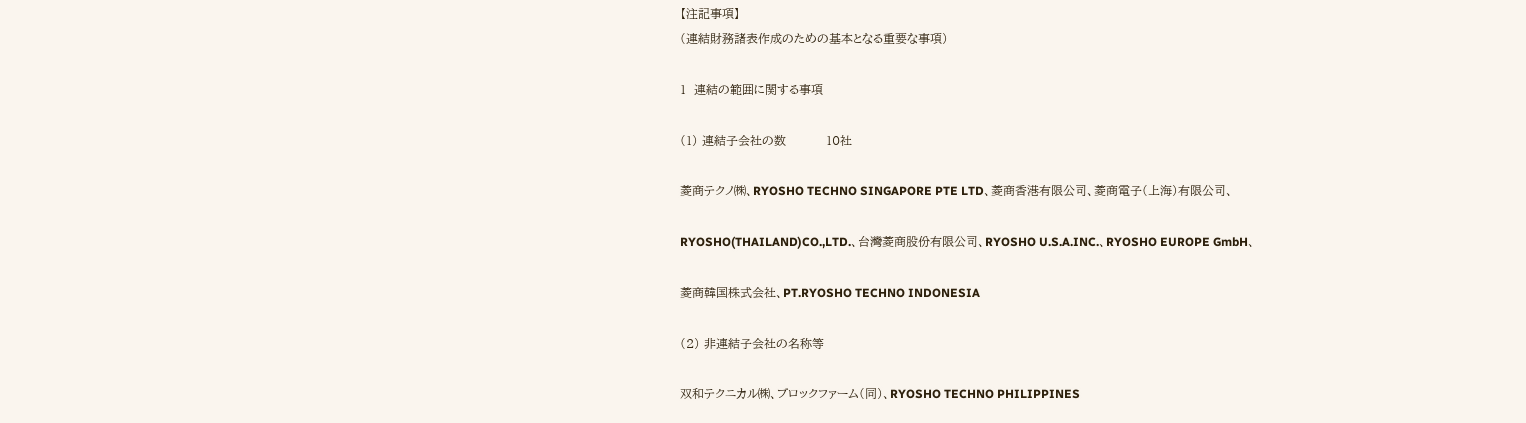【注記事項】
(連結財務諸表作成のための基本となる重要な事項)

1  連結の範囲に関する事項

(1) 連結子会社の数          10社

菱商テクノ㈱、RYOSHO TECHNO SINGAPORE PTE LTD、菱商香港有限公司、菱商電子(上海)有限公司、

RYOSHO(THAILAND)CO.,LTD.、台灣菱商股份有限公司、RYOSHO U.S.A.INC.、RYOSHO EUROPE GmbH、

菱商韓国株式会社、PT.RYOSHO TECHNO INDONESIA

(2) 非連結子会社の名称等

双和テクニカル㈱、ブロックファーム(同)、RYOSHO TECHNO PHILIPPINES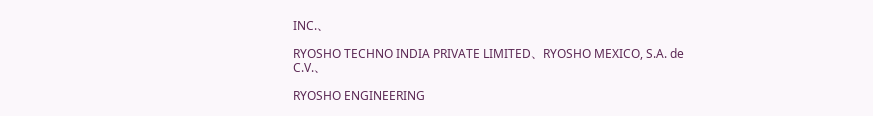INC.、

RYOSHO TECHNO INDIA PRIVATE LIMITED、RYOSHO MEXICO, S.A. de C.V.、

RYOSHO ENGINEERING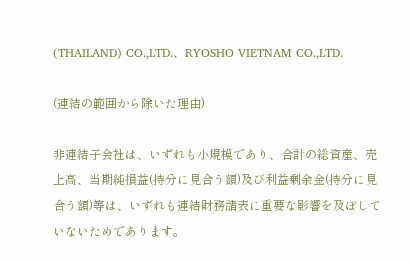(THAILAND) CO.,LTD.、RYOSHO VIETNAM CO.,LTD.

(連結の範囲から除いた理由)

非連結子会社は、いずれも小規模であり、合計の総資産、売上高、当期純損益(持分に見合う額)及び利益剰余金(持分に見合う額)等は、いずれも連結財務諸表に重要な影響を及ぼしていないためであります。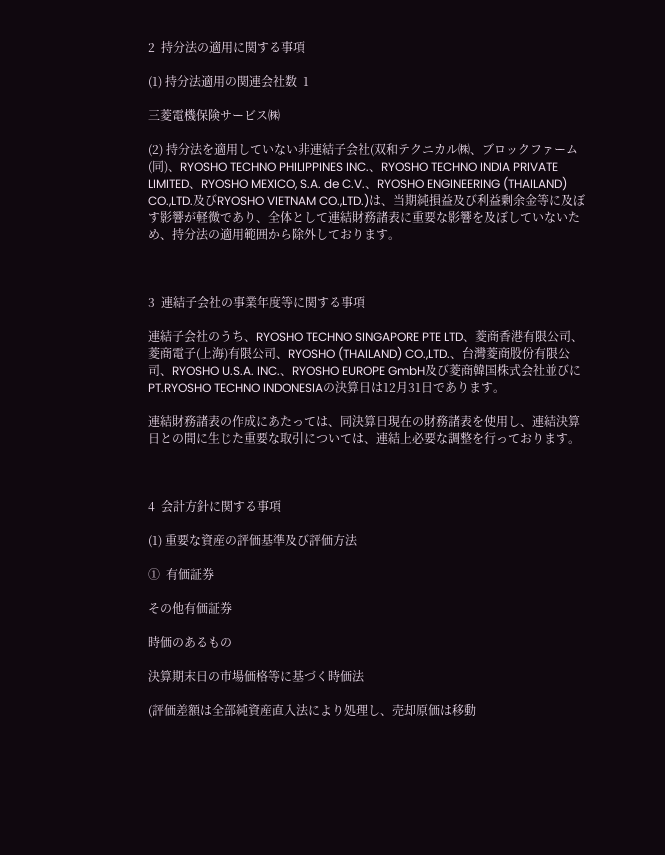2  持分法の適用に関する事項

(1) 持分法適用の関連会社数  1

三菱電機保険サービス㈱

(2) 持分法を適用していない非連結子会社(双和テクニカル㈱、ブロックファーム(同)、RYOSHO TECHNO PHILIPPINES INC.、RYOSHO TECHNO INDIA PRIVATE LIMITED、RYOSHO MEXICO, S.A. de C.V.、RYOSHO ENGINEERING (THAILAND) CO.,LTD.及びRYOSHO VIETNAM CO.,LTD.)は、当期純損益及び利益剰余金等に及ぼす影響が軽微であり、全体として連結財務諸表に重要な影響を及ぼしていないため、持分法の適用範囲から除外しております。



3  連結子会社の事業年度等に関する事項

連結子会社のうち、RYOSHO TECHNO SINGAPORE PTE LTD、菱商香港有限公司、菱商電子(上海)有限公司、RYOSHO (THAILAND) CO.,LTD.、台灣菱商股份有限公司、RYOSHO U.S.A. INC.、RYOSHO EUROPE GmbH及び菱商韓国株式会社並びにPT.RYOSHO TECHNO INDONESIAの決算日は12月31日であります。

連結財務諸表の作成にあたっては、同決算日現在の財務諸表を使用し、連結決算日との間に生じた重要な取引については、連結上必要な調整を行っております。



4  会計方針に関する事項

(1) 重要な資産の評価基準及び評価方法

①  有価証券

その他有価証券

時価のあるもの

決算期末日の市場価格等に基づく時価法

(評価差額は全部純資産直入法により処理し、売却原価は移動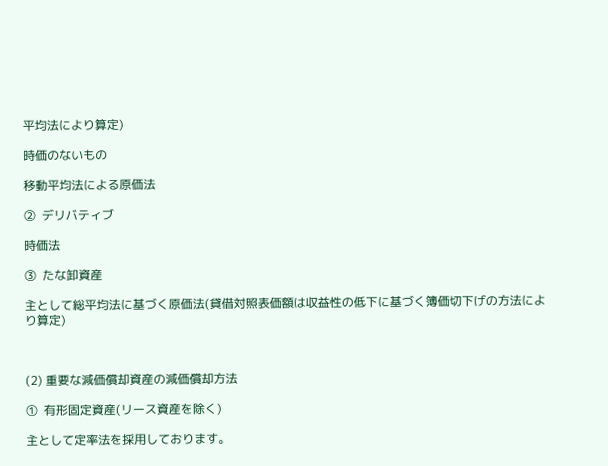平均法により算定)

時価のないもの

移動平均法による原価法

②  デリバティブ

時価法

③  たな卸資産

主として総平均法に基づく原価法(貸借対照表価額は収益性の低下に基づく簿価切下げの方法により算定)



(2) 重要な減価償却資産の減価償却方法

①  有形固定資産(リース資産を除く)

主として定率法を採用しております。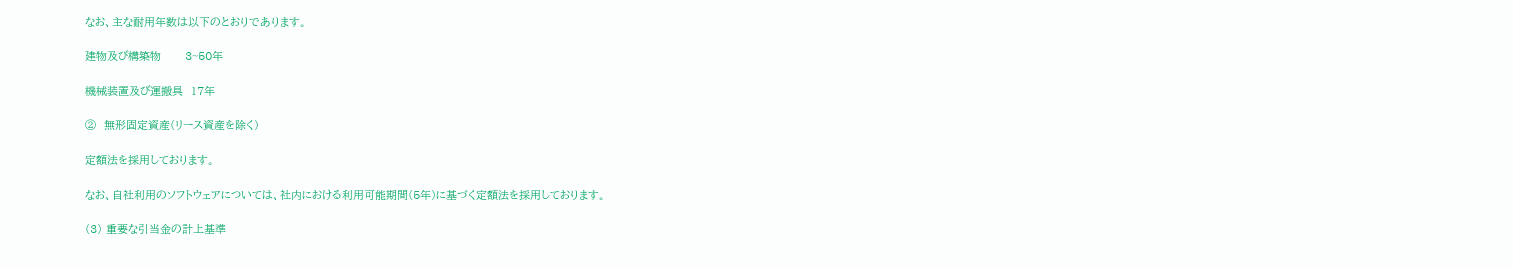なお、主な耐用年数は以下のとおりであります。

建物及び構築物      3~50年

機械装置及び運搬具  17年

②  無形固定資産(リース資産を除く)

定額法を採用しております。

なお、自社利用のソフトウェアについては、社内における利用可能期間(5年)に基づく定額法を採用しております。

(3) 重要な引当金の計上基準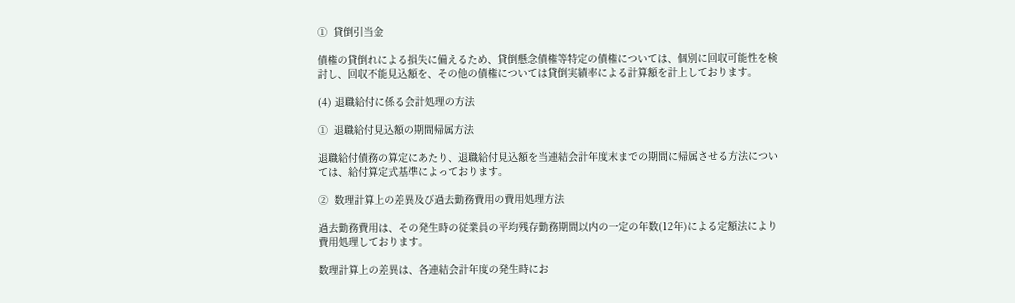①  貸倒引当金

債権の貸倒れによる損失に備えるため、貸倒懸念債権等特定の債権については、個別に回収可能性を検討し、回収不能見込額を、その他の債権については貸倒実績率による計算額を計上しております。

(4) 退職給付に係る会計処理の方法

①  退職給付見込額の期間帰属方法

退職給付債務の算定にあたり、退職給付見込額を当連結会計年度末までの期間に帰属させる方法については、給付算定式基準によっております。

②  数理計算上の差異及び過去勤務費用の費用処理方法

過去勤務費用は、その発生時の従業員の平均残存勤務期間以内の一定の年数(12年)による定額法により費用処理しております。

数理計算上の差異は、各連結会計年度の発生時にお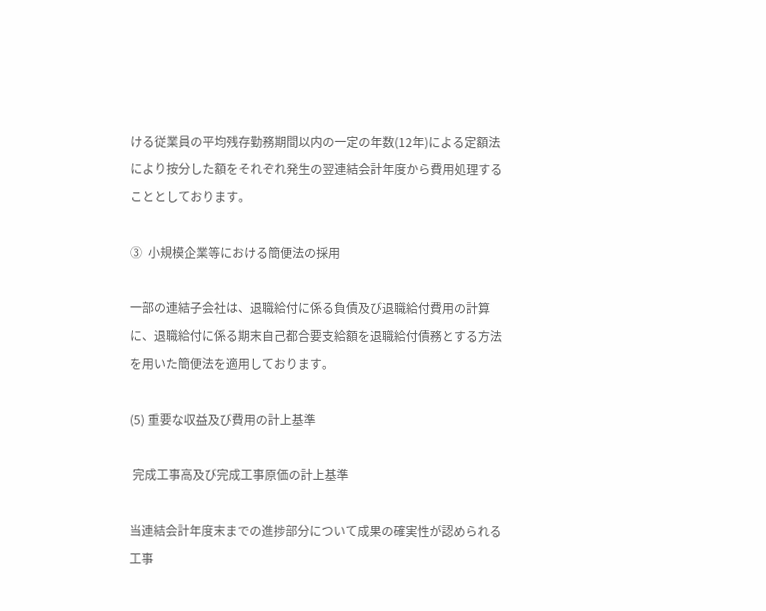ける従業員の平均残存勤務期間以内の一定の年数(12年)による定額法により按分した額をそれぞれ発生の翌連結会計年度から費用処理することとしております。

③  小規模企業等における簡便法の採用

一部の連結子会社は、退職給付に係る負債及び退職給付費用の計算に、退職給付に係る期末自己都合要支給額を退職給付債務とする方法を用いた簡便法を適用しております。

(5) 重要な収益及び費用の計上基準

 完成工事高及び完成工事原価の計上基準

当連結会計年度末までの進捗部分について成果の確実性が認められる工事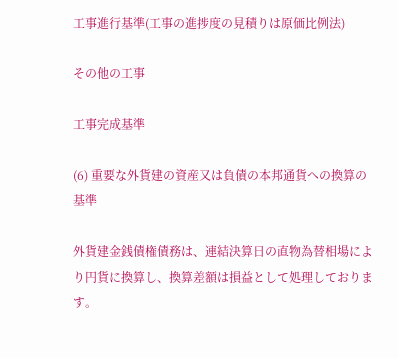工事進行基準(工事の進捗度の見積りは原価比例法)

その他の工事

工事完成基準

(6) 重要な外貨建の資産又は負債の本邦通貨への換算の基準

外貨建金銭債権債務は、連結決算日の直物為替相場により円貨に換算し、換算差額は損益として処理しております。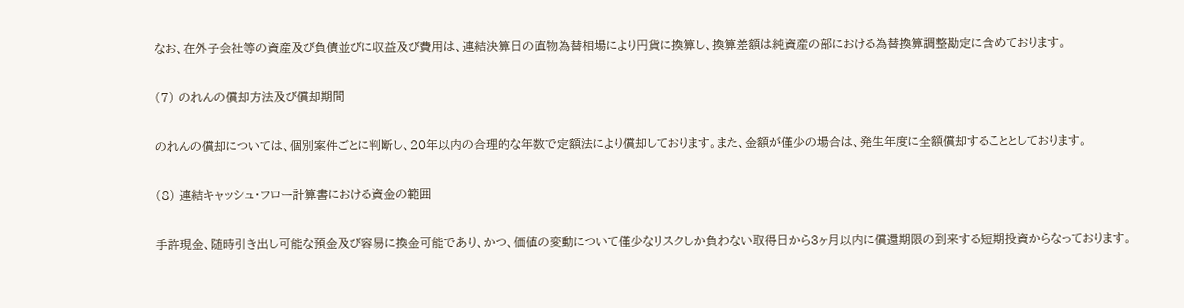なお、在外子会社等の資産及び負債並びに収益及び費用は、連結決算日の直物為替相場により円貨に換算し、換算差額は純資産の部における為替換算調整勘定に含めております。

(7) のれんの償却方法及び償却期間

のれんの償却については、個別案件ごとに判断し、20年以内の合理的な年数で定額法により償却しております。また、金額が僅少の場合は、発生年度に全額償却することとしております。

(8) 連結キャッシュ・フロー計算書における資金の範囲

手許現金、随時引き出し可能な預金及び容易に換金可能であり、かつ、価値の変動について僅少なリスクしか負わない取得日から3ヶ月以内に償還期限の到来する短期投資からなっております。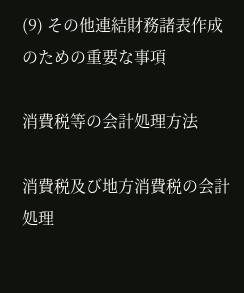(9) その他連結財務諸表作成のための重要な事項

消費税等の会計処理方法

消費税及び地方消費税の会計処理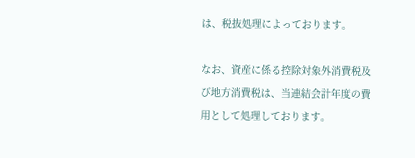は、税抜処理によっております。

なお、資産に係る控除対象外消費税及び地方消費税は、当連結会計年度の費用として処理しております。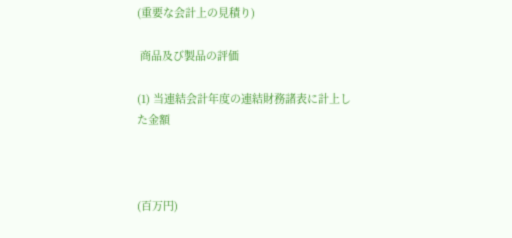(重要な会計上の見積り)

 商品及び製品の評価

(1) 当連結会計年度の連結財務諸表に計上した金額



(百万円)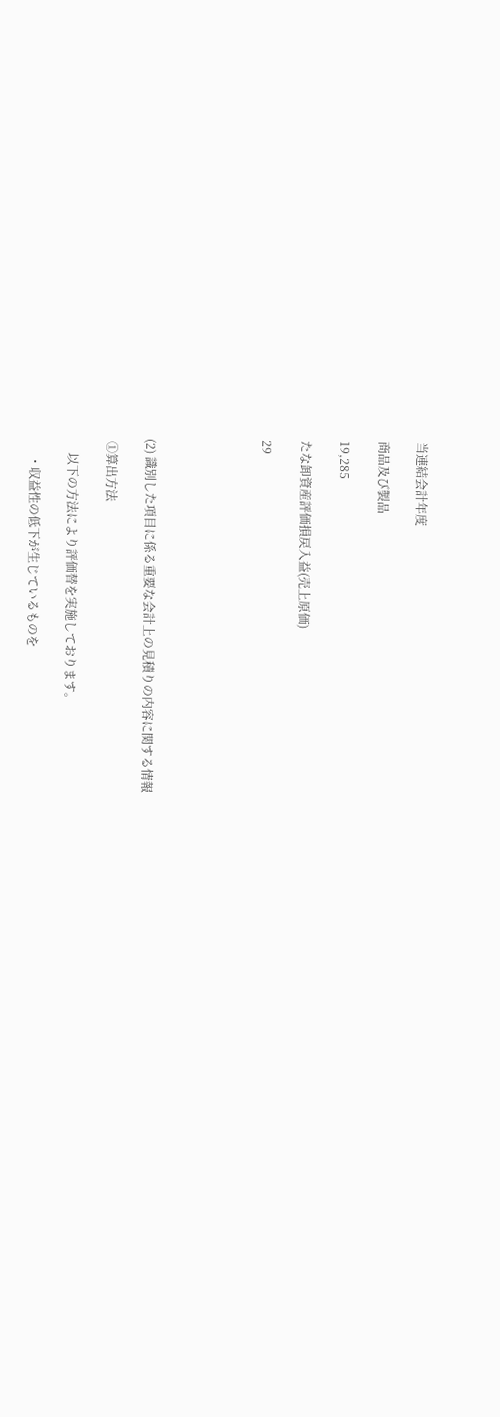当連結会計年度

商品及び製品

19,285

たな卸資産評価損戻入益(売上原価)

29





(2) 識別した項目に係る重要な会計上の見積りの内容に関する情報

 ①算出方法

     以下の方法により評価替を実施しております。

      ・収益性の低下が生じているものを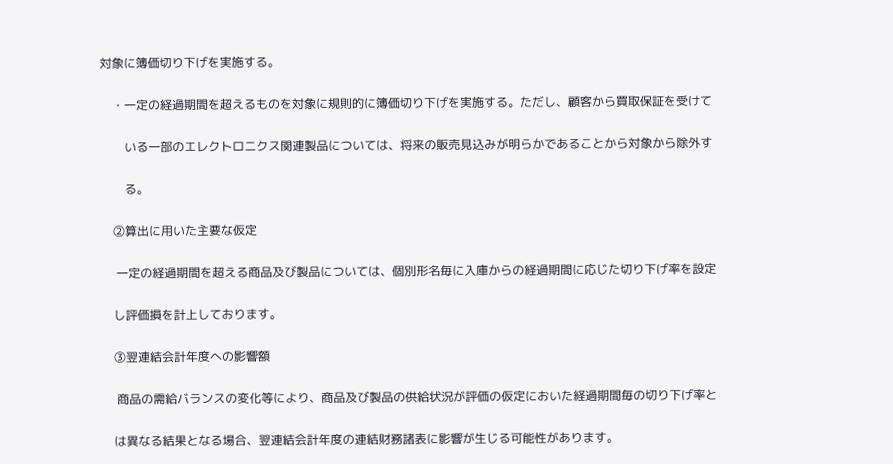対象に簿価切り下げを実施する。

    ・一定の経過期間を超えるものを対象に規則的に簿価切り下げを実施する。ただし、顧客から買取保証を受けて

        いる一部のエレクトロニクス関連製品については、将来の販売見込みが明らかであることから対象から除外す

        る。

    ②算出に用いた主要な仮定

     一定の経過期間を超える商品及び製品については、個別形名毎に入庫からの経過期間に応じた切り下げ率を設定

    し評価損を計上しております。

    ③翌連結会計年度への影響額

     商品の需給バランスの変化等により、商品及び製品の供給状況が評価の仮定においた経過期間毎の切り下げ率と

    は異なる結果となる場合、翌連結会計年度の連結財務諸表に影響が生じる可能性があります。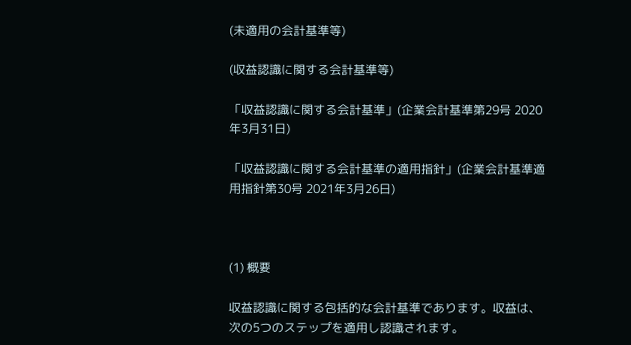(未適用の会計基準等)

(収益認識に関する会計基準等)

「収益認識に関する会計基準」(企業会計基準第29号 2020年3月31日)

「収益認識に関する会計基準の適用指針」(企業会計基準適用指針第30号 2021年3月26日)



(1) 概要

収益認識に関する包括的な会計基準であります。収益は、次の5つのステップを適用し認識されます。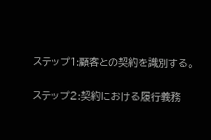ステップ1:顧客との契約を識別する。

ステップ2:契約における履行義務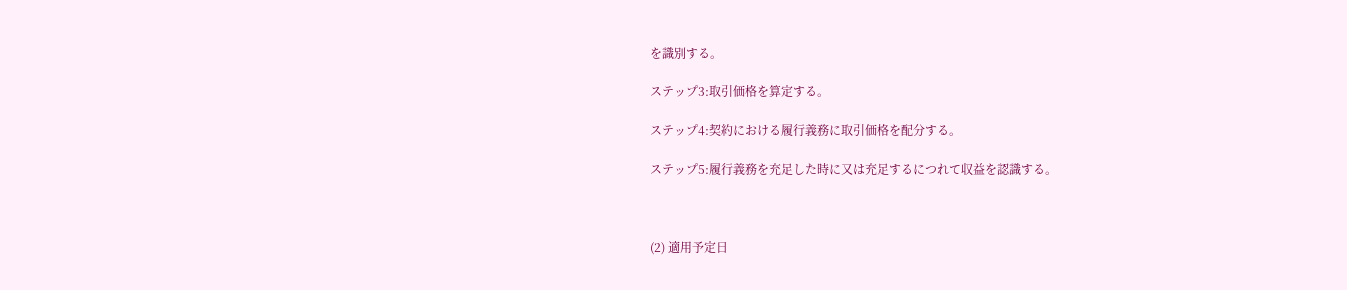を識別する。

ステップ3:取引価格を算定する。

ステップ4:契約における履行義務に取引価格を配分する。

ステップ5:履行義務を充足した時に又は充足するにつれて収益を認識する。



(2) 適用予定日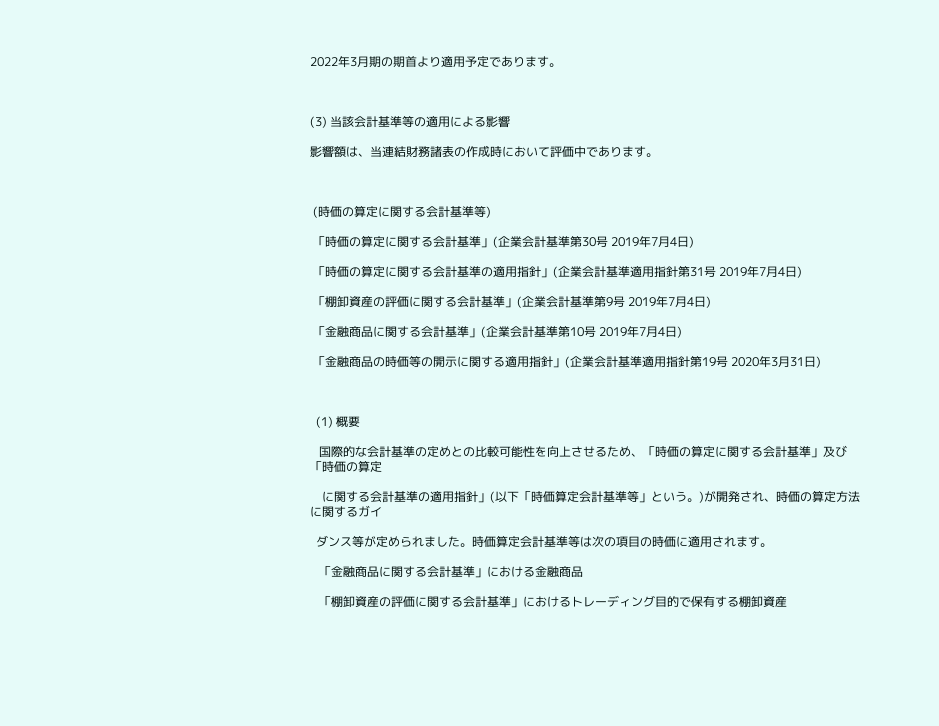2022年3月期の期首より適用予定であります。



(3) 当該会計基準等の適用による影響

影響額は、当連結財務諸表の作成時において評価中であります。



 (時価の算定に関する会計基準等)

 「時価の算定に関する会計基準」(企業会計基準第30号 2019年7月4日)

 「時価の算定に関する会計基準の適用指針」(企業会計基準適用指針第31号 2019年7月4日)

 「棚卸資産の評価に関する会計基準」(企業会計基準第9号 2019年7月4日)

 「金融商品に関する会計基準」(企業会計基準第10号 2019年7月4日)

 「金融商品の時価等の開示に関する適用指針」(企業会計基準適用指針第19号 2020年3月31日)



  (1) 概要

   国際的な会計基準の定めとの比較可能性を向上させるため、「時価の算定に関する会計基準」及び「時価の算定

    に関する会計基準の適用指針」(以下「時価算定会計基準等」という。)が開発され、時価の算定方法に関するガイ

  ダンス等が定められました。時価算定会計基準等は次の項目の時価に適用されます。

   「金融商品に関する会計基準」における金融商品

   「棚卸資産の評価に関する会計基準」におけるトレーディング目的で保有する棚卸資産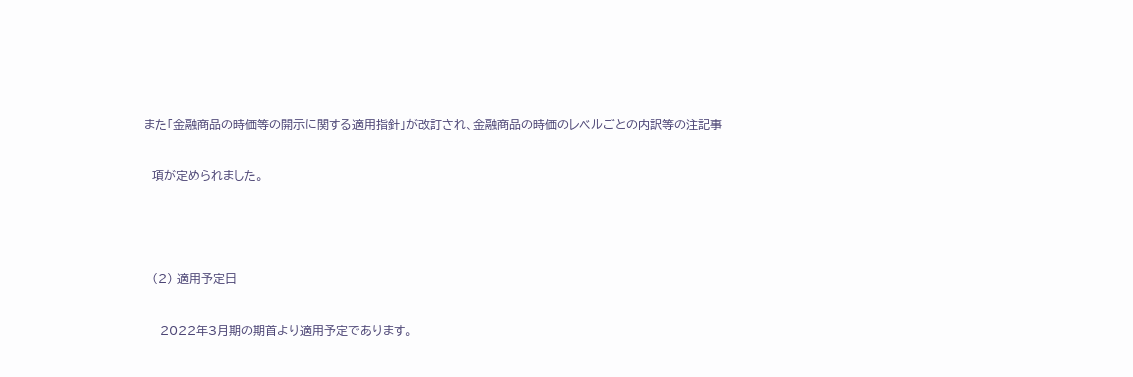また「金融商品の時価等の開示に関する適用指針」が改訂され、金融商品の時価のレベルごとの内訳等の注記事

  項が定められました。



  (2) 適用予定日

    2022年3月期の期首より適用予定であります。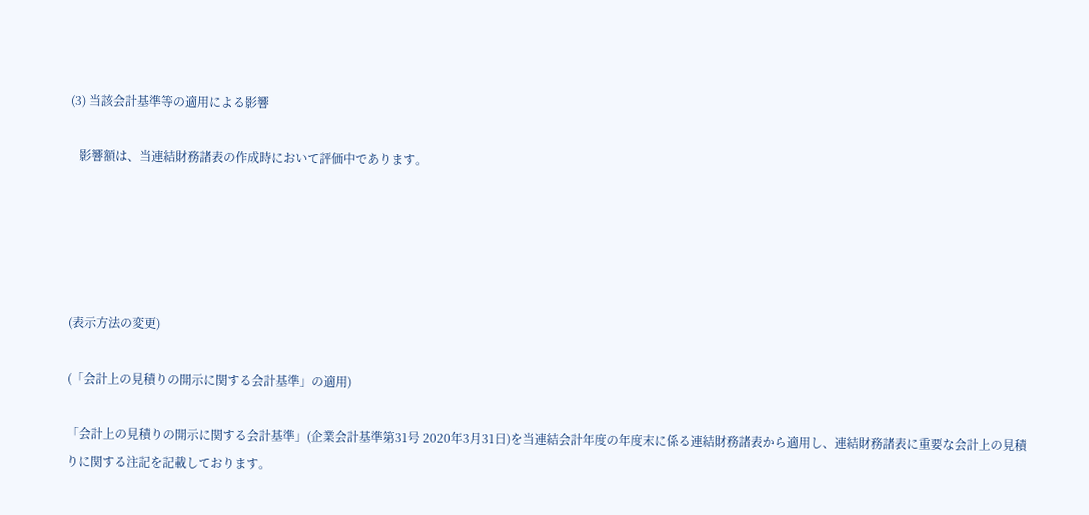(3) 当該会計基準等の適用による影響

   影響額は、当連結財務諸表の作成時において評価中であります。





(表示方法の変更)

(「会計上の見積りの開示に関する会計基準」の適用)

「会計上の見積りの開示に関する会計基準」(企業会計基準第31号 2020年3月31日)を当連結会計年度の年度末に係る連結財務諸表から適用し、連結財務諸表に重要な会計上の見積りに関する注記を記載しております。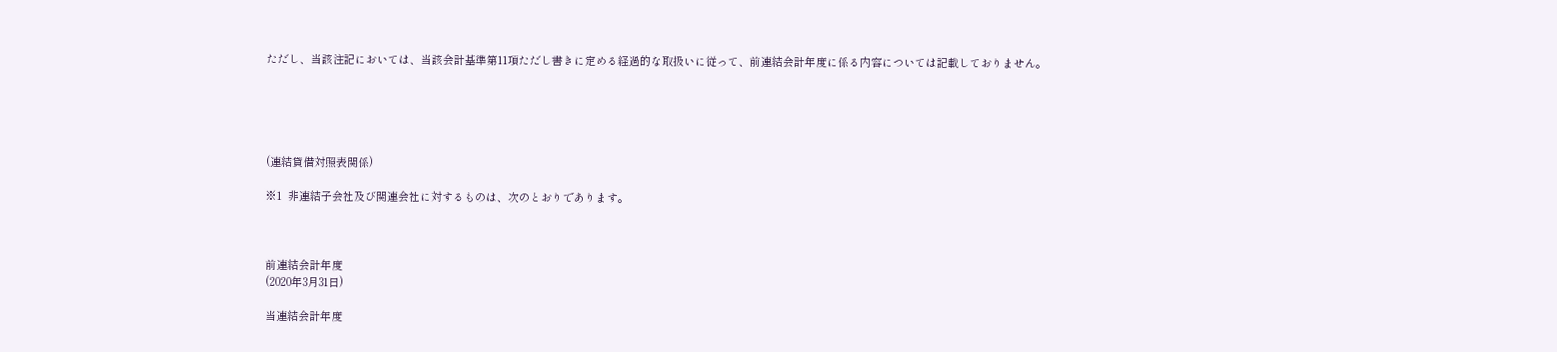ただし、当該注記においては、当該会計基準第11項ただし書きに定める経過的な取扱いに従って、前連結会計年度に係る内容については記載しておりません。





(連結貸借対照表関係)

※1  非連結子会社及び関連会社に対するものは、次のとおりであります。



前連結会計年度
(2020年3月31日)

当連結会計年度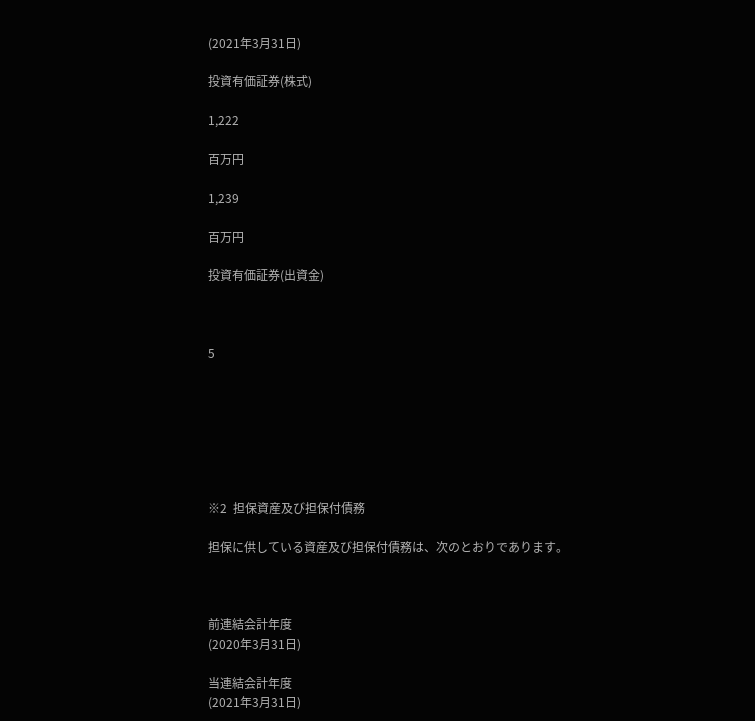(2021年3月31日)

投資有価証券(株式)

1,222

百万円

1,239

百万円

投資有価証券(出資金)



5







※2  担保資産及び担保付債務

担保に供している資産及び担保付債務は、次のとおりであります。



前連結会計年度
(2020年3月31日)

当連結会計年度
(2021年3月31日)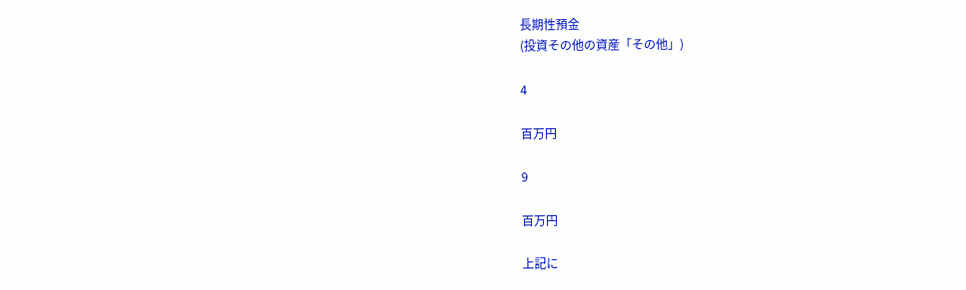長期性預金
(投資その他の資産「その他」)

4

百万円

9

百万円

上記に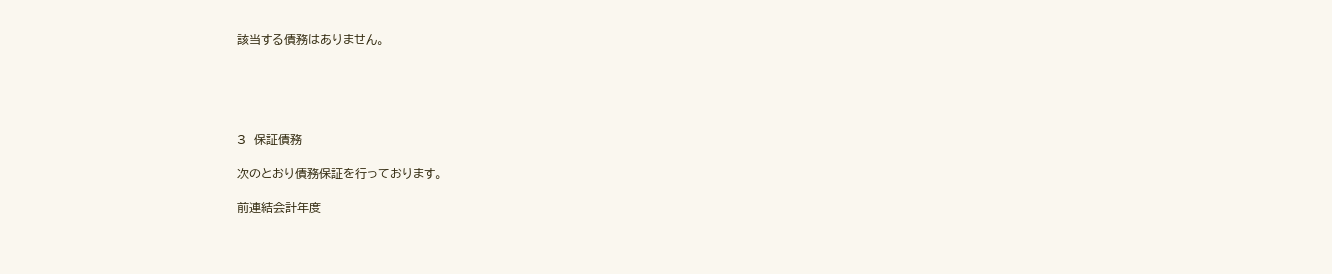該当する債務はありません。





3  保証債務

次のとおり債務保証を行っております。

前連結会計年度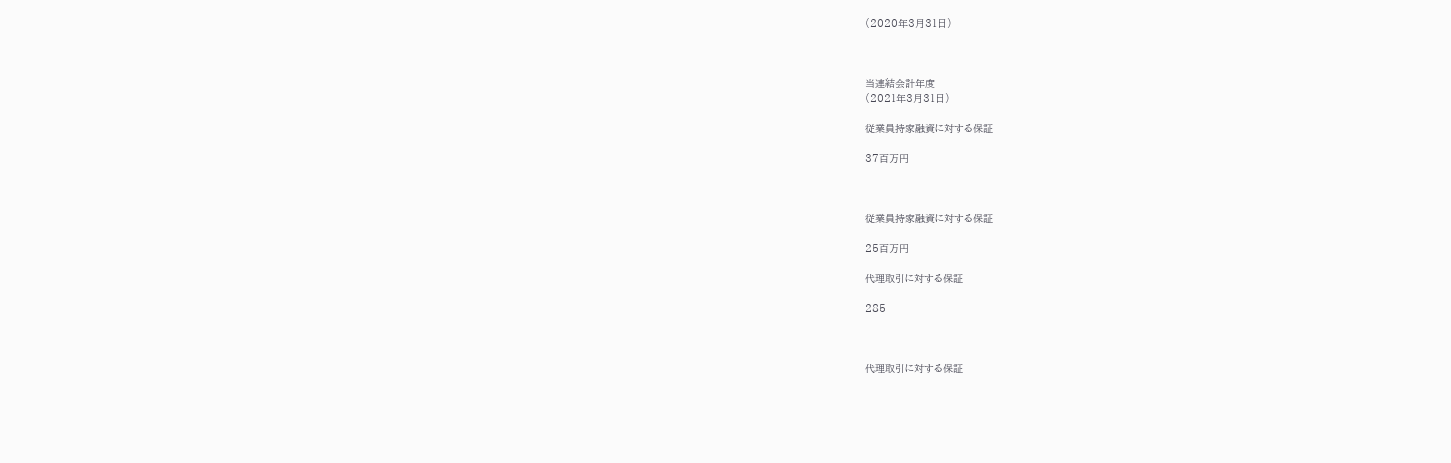(2020年3月31日)



当連結会計年度
(2021年3月31日)

従業員持家融資に対する保証

37百万円



従業員持家融資に対する保証

25百万円

代理取引に対する保証

285



代理取引に対する保証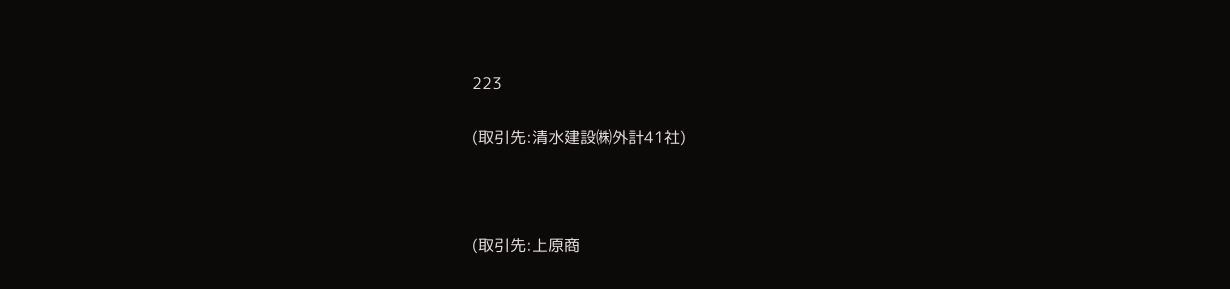223

(取引先:清水建設㈱外計41社)



(取引先:上原商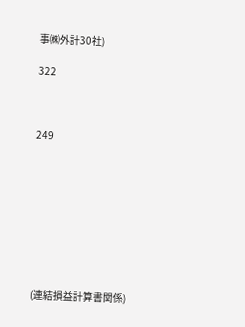事㈱外計30社)

322



249









(連結損益計算書関係)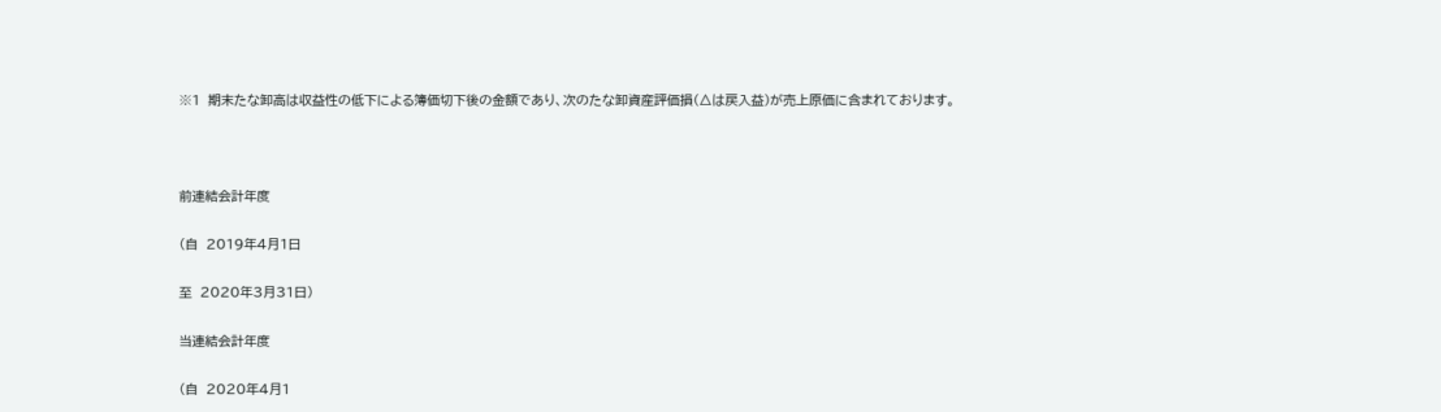※1  期末たな卸高は収益性の低下による簿価切下後の金額であり、次のたな卸資産評価損(△は戻入益)が売上原価に含まれております。



前連結会計年度

(自  2019年4月1日

至  2020年3月31日)

当連結会計年度

(自  2020年4月1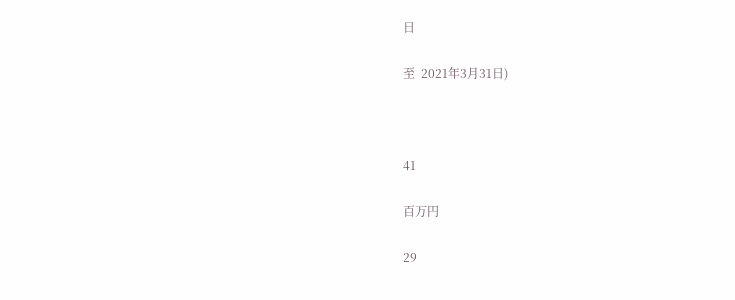日

至  2021年3月31日)



41

百万円

29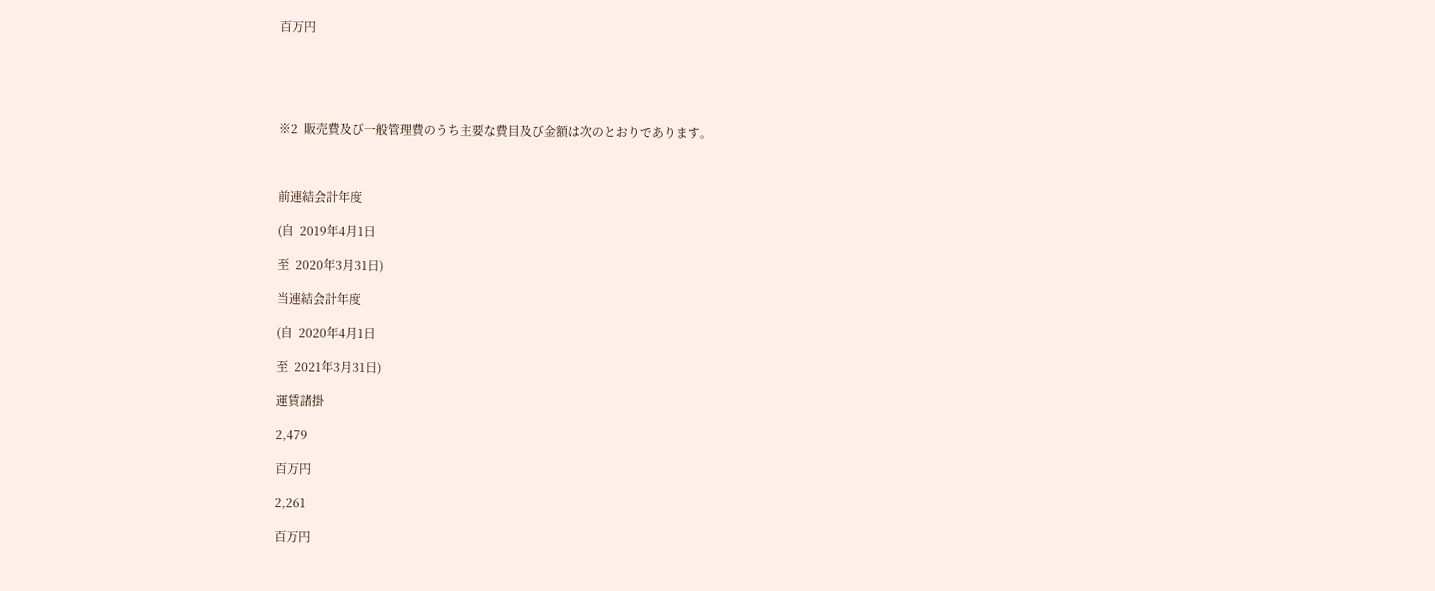百万円





※2  販売費及び一般管理費のうち主要な費目及び金額は次のとおりであります。



前連結会計年度

(自  2019年4月1日

至  2020年3月31日)

当連結会計年度

(自  2020年4月1日

至  2021年3月31日)

運賃諸掛

2,479

百万円

2,261

百万円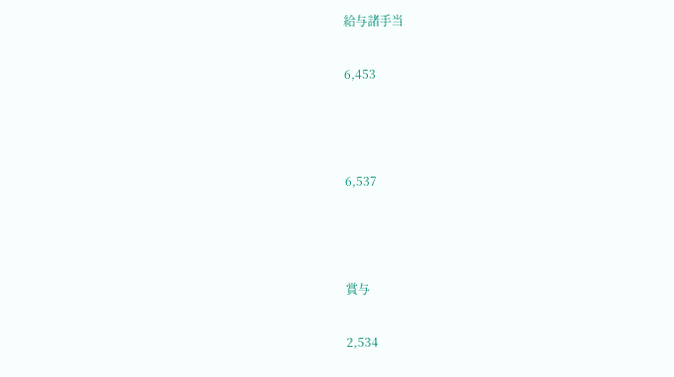給与諸手当

6,453



6,537



賞与

2,534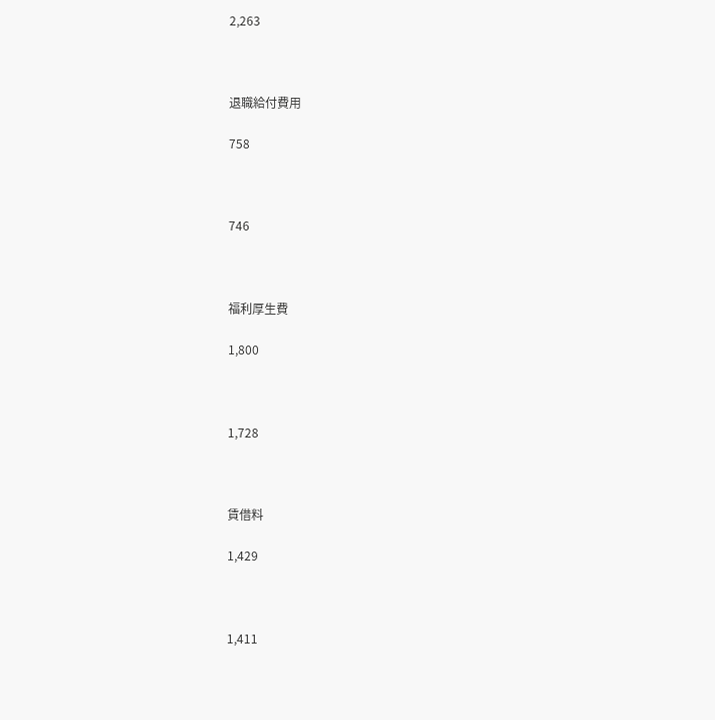2,263



退職給付費用

758



746



福利厚生費

1,800



1,728



賃借料

1,429



1,411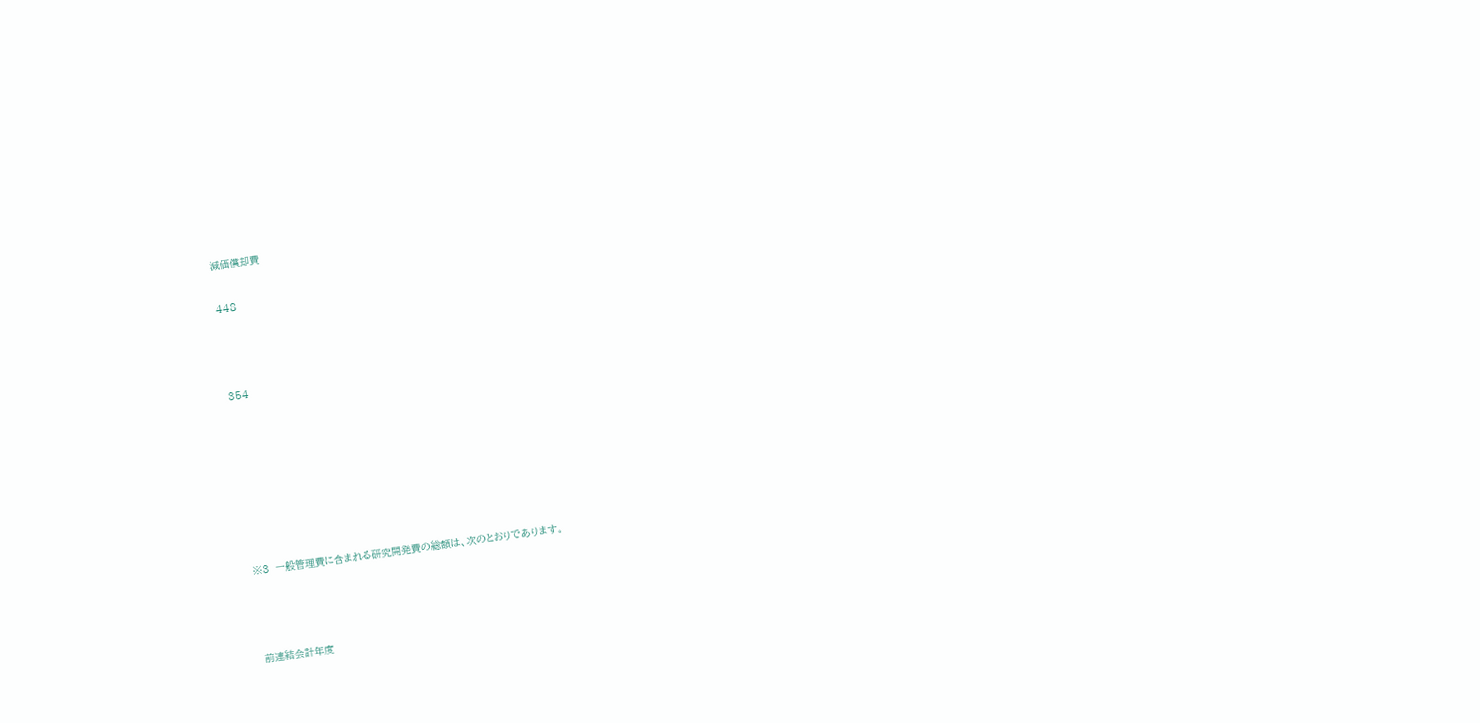減価償却費

448



354







※3  一般管理費に含まれる研究開発費の総額は、次のとおりであります。



前連結会計年度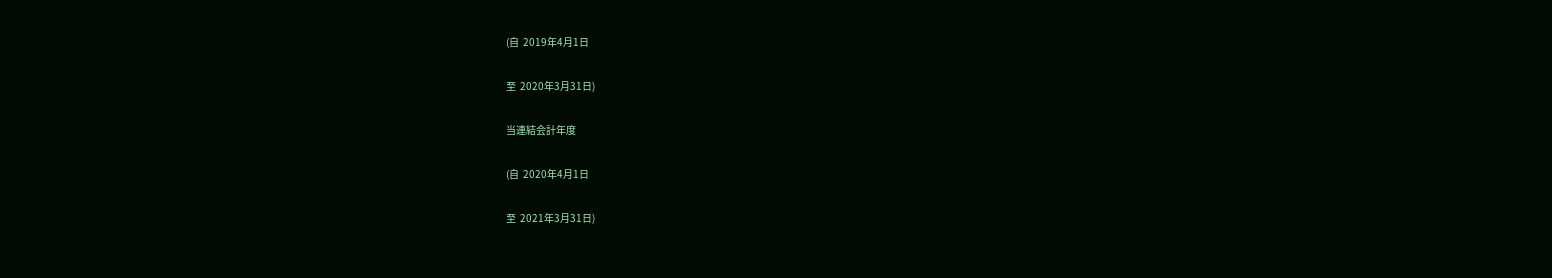(自  2019年4月1日

至  2020年3月31日)

当連結会計年度

(自  2020年4月1日

至  2021年3月31日)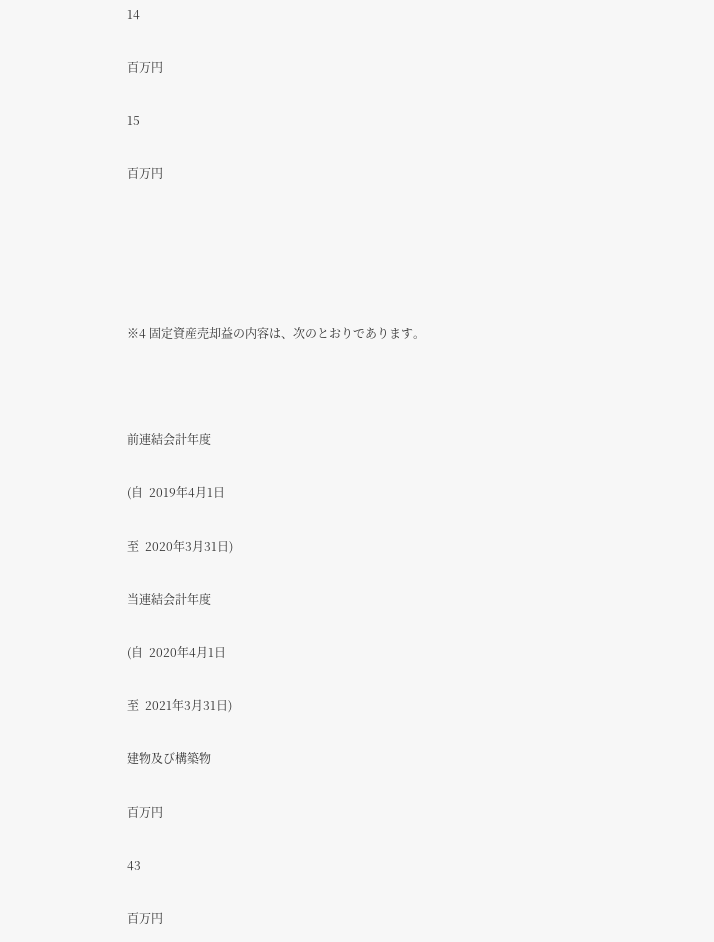14

百万円

15

百万円





※4 固定資産売却益の内容は、次のとおりであります。



前連結会計年度

(自  2019年4月1日

至  2020年3月31日)

当連結会計年度

(自  2020年4月1日

至  2021年3月31日)

建物及び構築物

百万円

43

百万円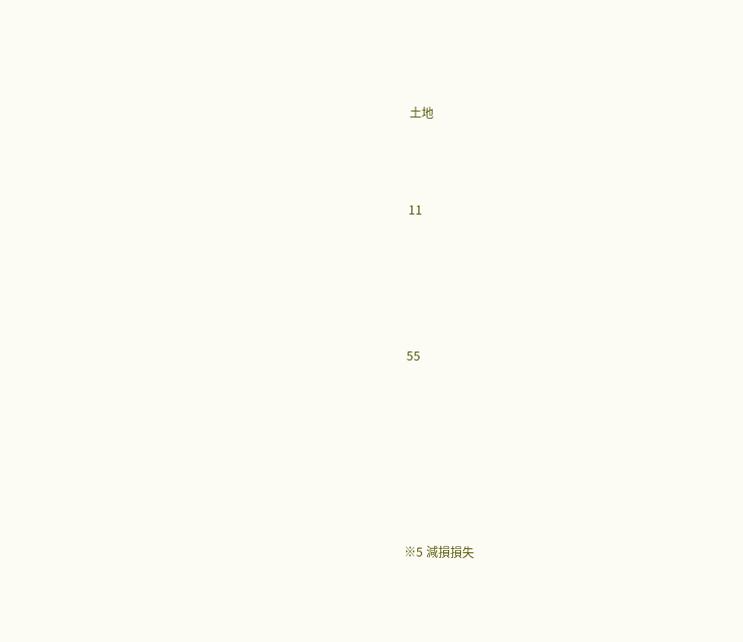土地



11





55







※5 減損損失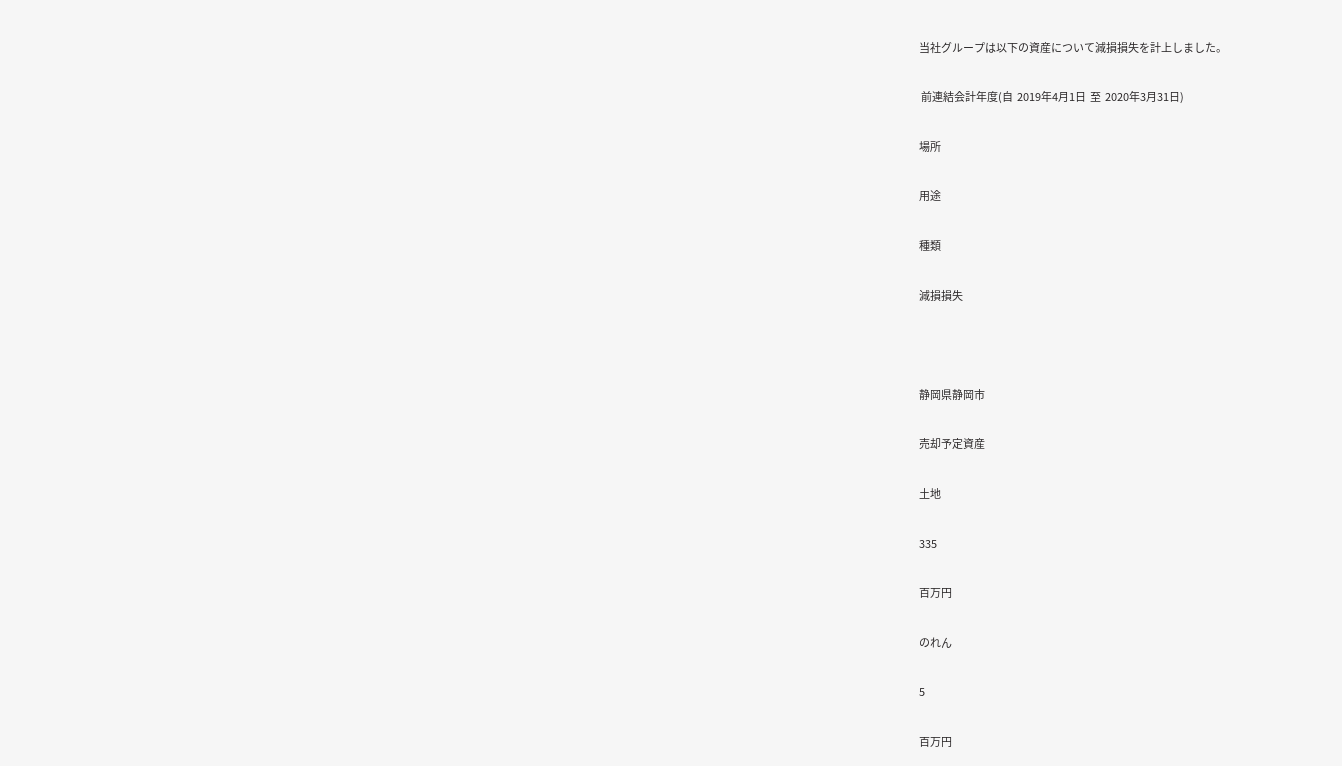当社グループは以下の資産について減損損失を計上しました。

 前連結会計年度(自  2019年4月1日  至  2020年3月31日)

場所

用途

種類

減損損失



静岡県静岡市

売却予定資産

土地

335

百万円

のれん

5

百万円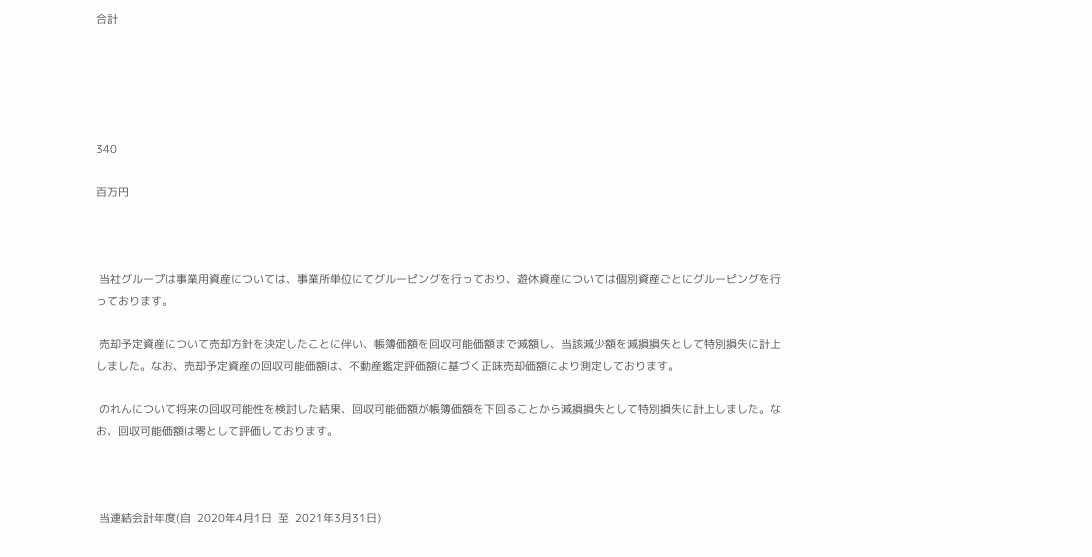合計





340

百万円



 当社グループは事業用資産については、事業所単位にてグルーピングを行っており、遊休資産については個別資産ごとにグルーピングを行っております。

 売却予定資産について売却方針を決定したことに伴い、帳簿価額を回収可能価額まで減額し、当該減少額を減損損失として特別損失に計上しました。なお、売却予定資産の回収可能価額は、不動産鑑定評価額に基づく正味売却価額により測定しております。

 のれんについて将来の回収可能性を検討した結果、回収可能価額が帳簿価額を下回ることから減損損失として特別損失に計上しました。なお、回収可能価額は零として評価しております。



 当連結会計年度(自  2020年4月1日  至  2021年3月31日)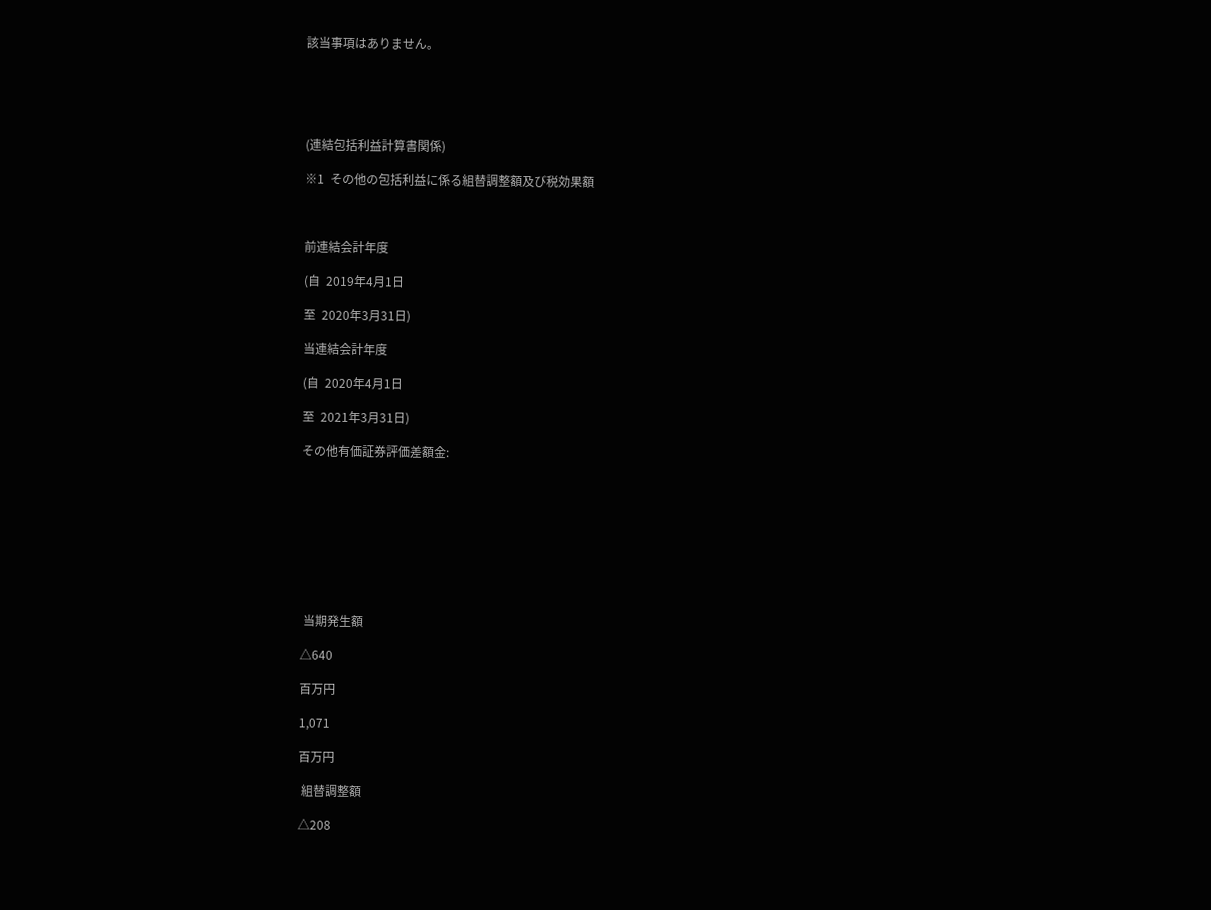該当事項はありません。





(連結包括利益計算書関係)

※1  その他の包括利益に係る組替調整額及び税効果額



前連結会計年度

(自  2019年4月1日

至  2020年3月31日)

当連結会計年度

(自  2020年4月1日

至  2021年3月31日)

その他有価証券評価差額金:









 当期発生額

△640

百万円

1,071

百万円

 組替調整額

△208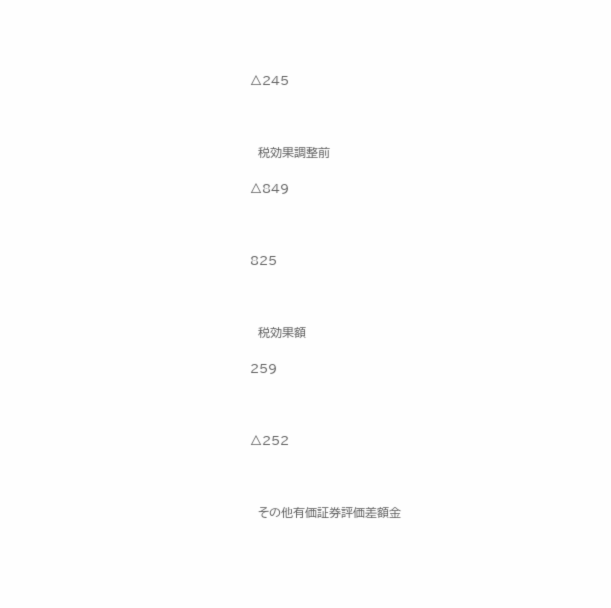△245



  税効果調整前

△849



825



  税効果額

259



△252



  その他有価証券評価差額金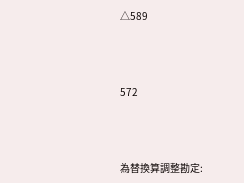△589



572



為替換算調整勘定: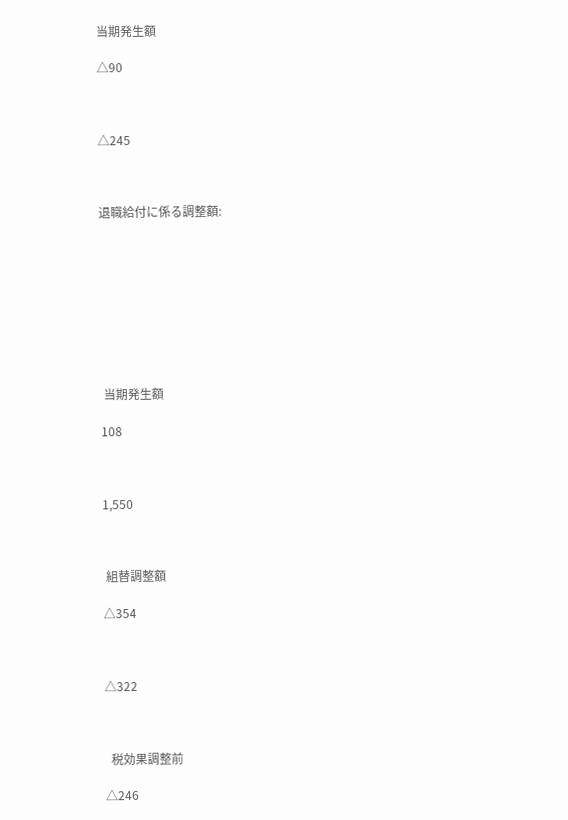当期発生額

△90



△245



退職給付に係る調整額:









 当期発生額

108



1,550



 組替調整額

△354



△322



  税効果調整前

△246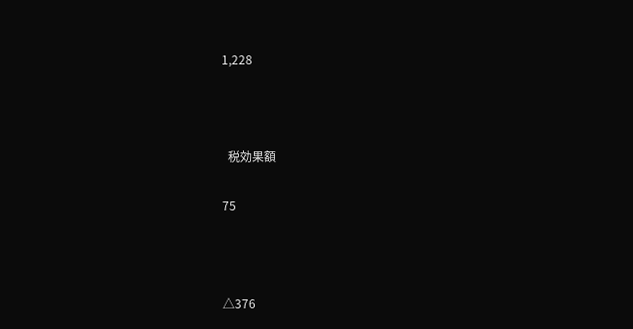1,228



  税効果額

75



△376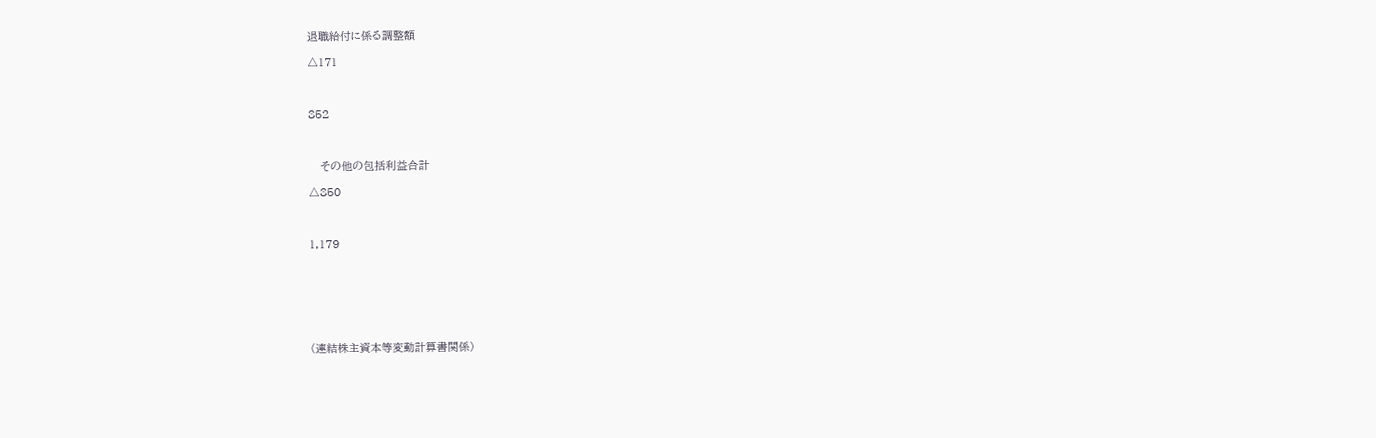退職給付に係る調整額

△171



852



   その他の包括利益合計

△850



1,179







(連結株主資本等変動計算書関係)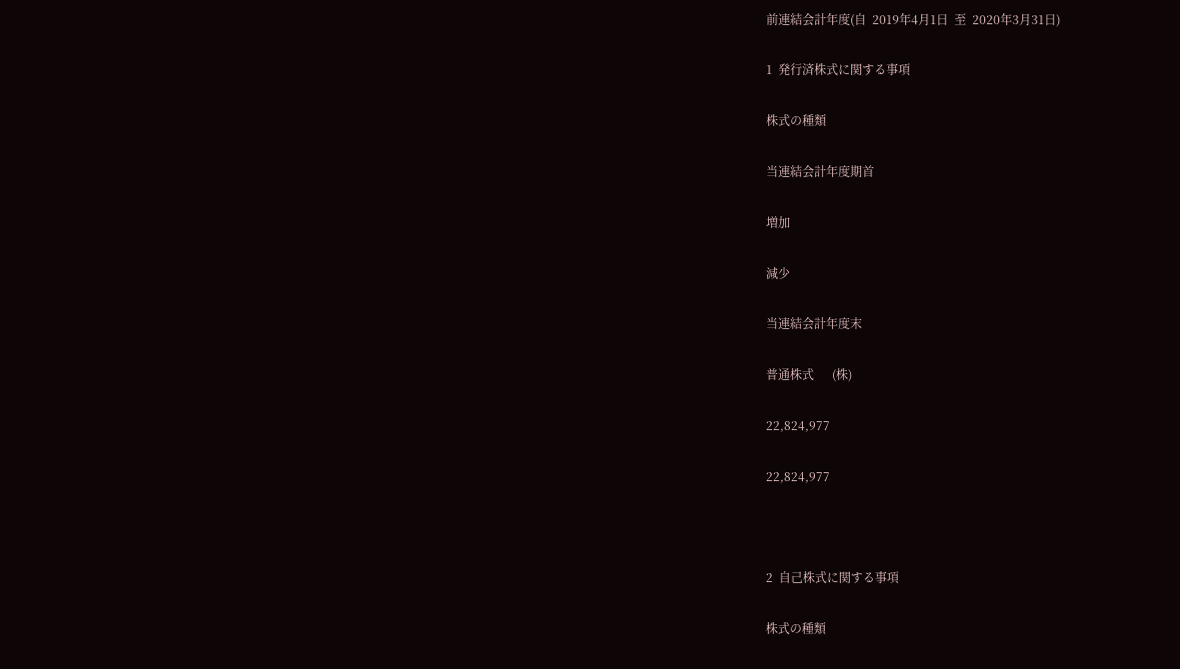前連結会計年度(自  2019年4月1日  至  2020年3月31日)

1  発行済株式に関する事項

株式の種類

当連結会計年度期首

増加

減少

当連結会計年度末

普通株式      (株)

22,824,977

22,824,977



2  自己株式に関する事項

株式の種類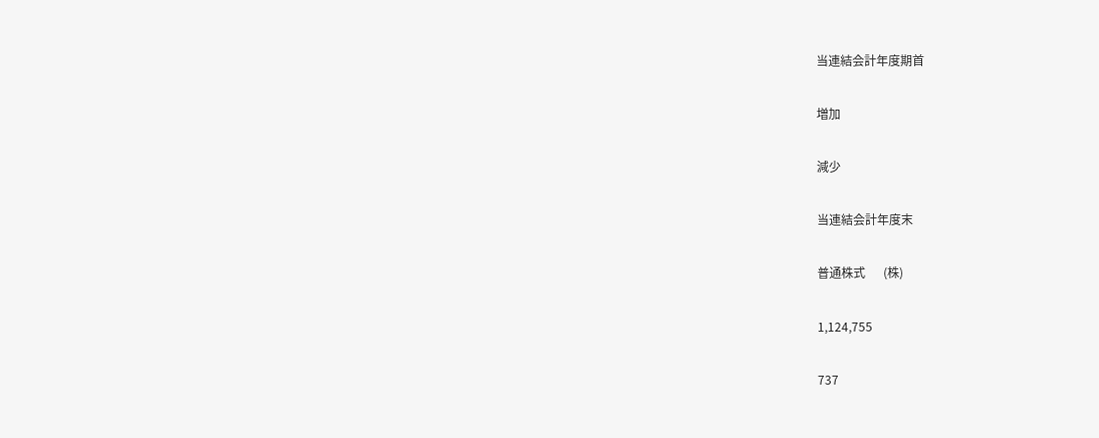当連結会計年度期首

増加

減少

当連結会計年度末

普通株式      (株)

1,124,755

737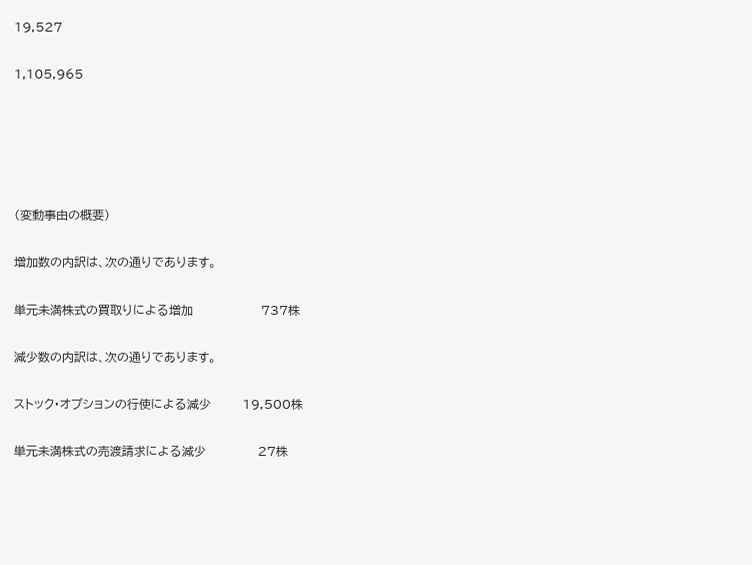19,527

1,105,965





(変動事由の概要)

増加数の内訳は、次の通りであります。

単元未満株式の買取りによる増加                 737株

減少数の内訳は、次の通りであります。

ストック・オプションの行使による減少        19,500株

単元未満株式の売渡請求による減少             27株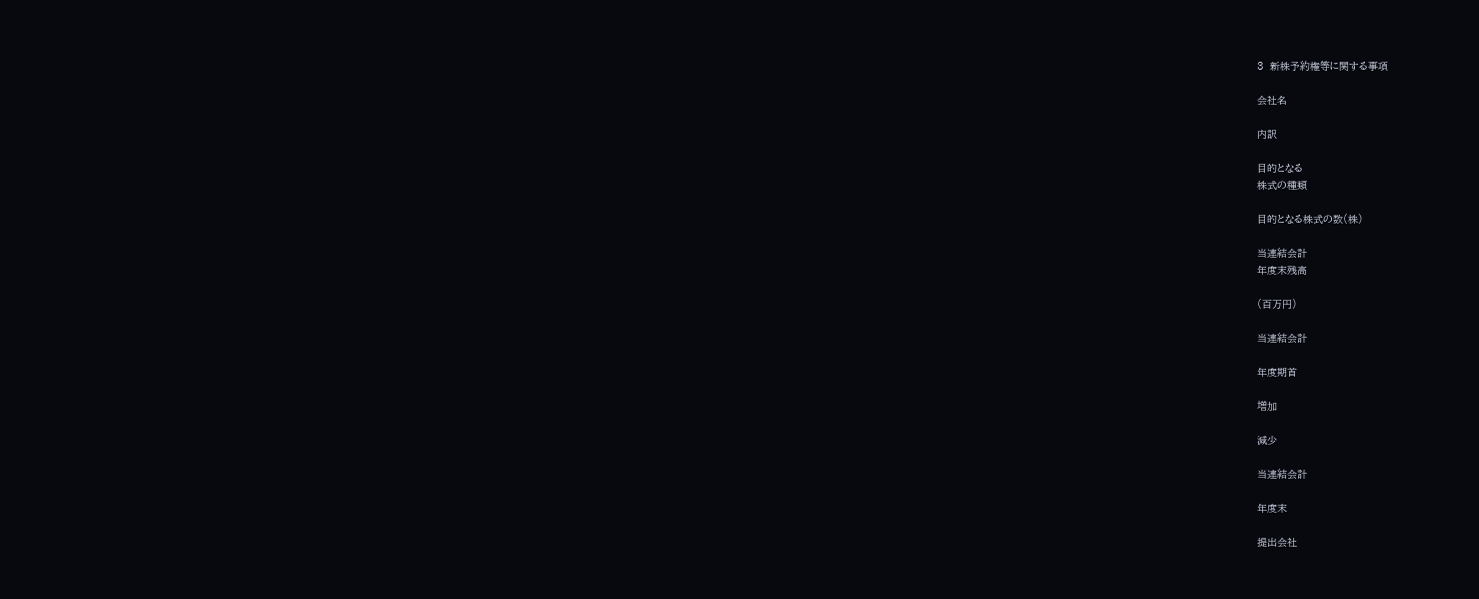3  新株予約権等に関する事項

会社名

内訳

目的となる
株式の種類

目的となる株式の数(株)

当連結会計
年度末残高

(百万円)

当連結会計

年度期首

増加

減少

当連結会計

年度末

提出会社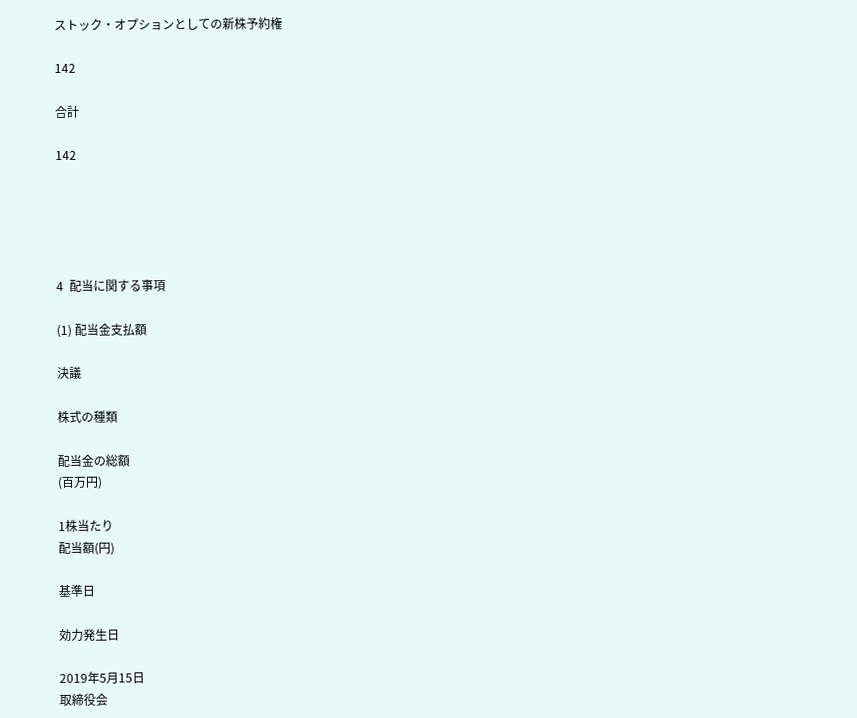ストック・オプションとしての新株予約権

142

合計

142





4  配当に関する事項

(1) 配当金支払額

決議

株式の種類

配当金の総額
(百万円)

1株当たり
配当額(円)

基準日

効力発生日

2019年5月15日
取締役会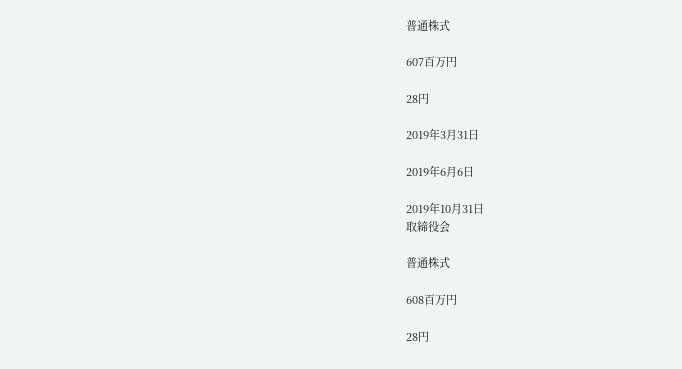普通株式

607百万円

28円

2019年3月31日

2019年6月6日

2019年10月31日
取締役会

普通株式

608百万円

28円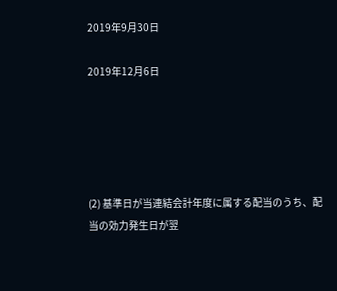2019年9月30日

2019年12月6日





(2) 基準日が当連結会計年度に属する配当のうち、配当の効力発生日が翌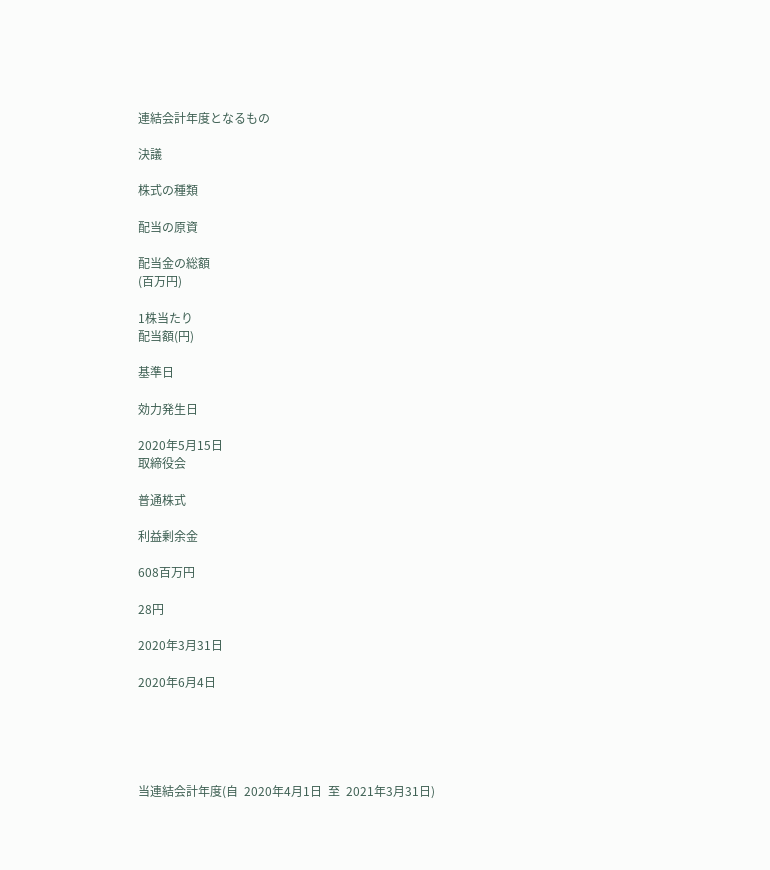連結会計年度となるもの

決議

株式の種類

配当の原資

配当金の総額
(百万円)

1株当たり
配当額(円)

基準日

効力発生日

2020年5月15日
取締役会

普通株式

利益剰余金

608百万円

28円

2020年3月31日

2020年6月4日





当連結会計年度(自  2020年4月1日  至  2021年3月31日)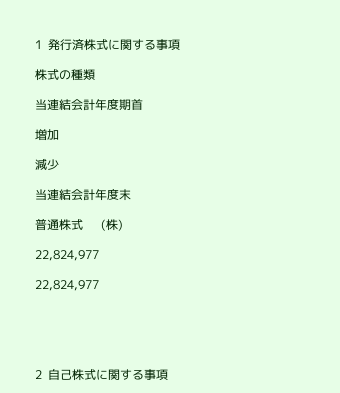1  発行済株式に関する事項

株式の種類

当連結会計年度期首

増加

減少

当連結会計年度末

普通株式      (株)

22,824,977

22,824,977





2  自己株式に関する事項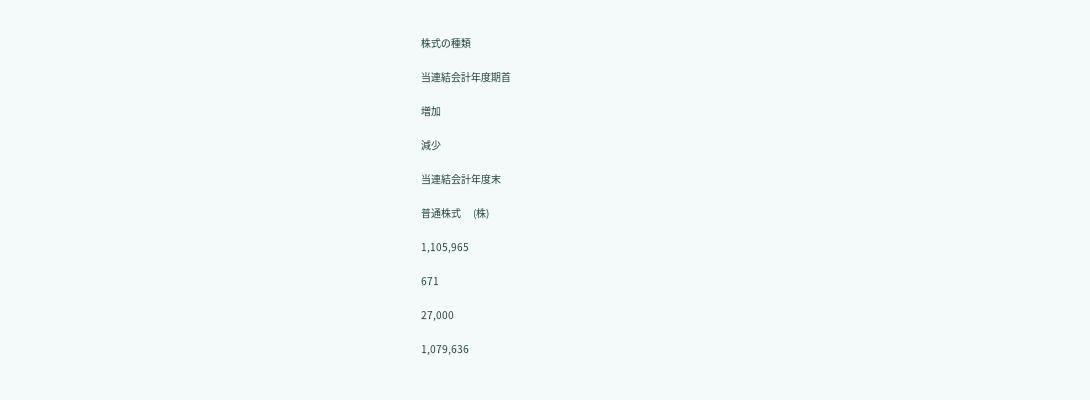株式の種類

当連結会計年度期首

増加

減少

当連結会計年度末

普通株式      (株)

1,105,965

671

27,000

1,079,636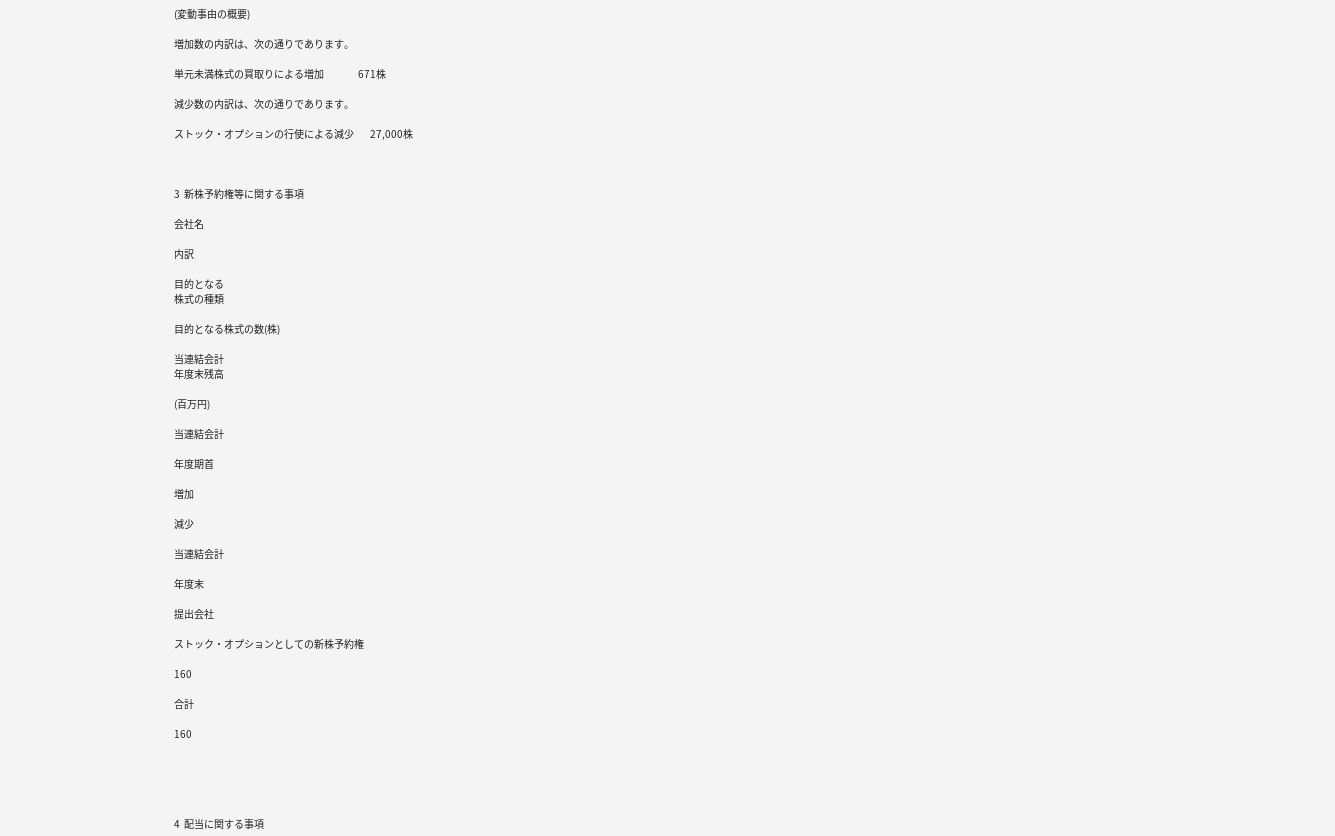(変動事由の概要)

増加数の内訳は、次の通りであります。

単元未満株式の買取りによる増加                 671株

減少数の内訳は、次の通りであります。

ストック・オプションの行使による減少        27,000株



3  新株予約権等に関する事項

会社名

内訳

目的となる
株式の種類

目的となる株式の数(株)

当連結会計
年度末残高

(百万円)

当連結会計

年度期首

増加

減少

当連結会計

年度末

提出会社

ストック・オプションとしての新株予約権

160

合計

160





4  配当に関する事項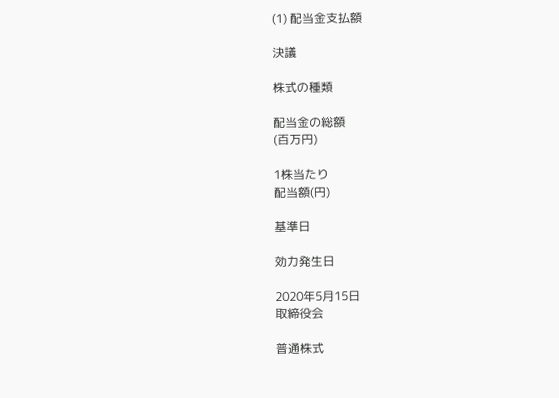(1) 配当金支払額

決議

株式の種類

配当金の総額
(百万円)

1株当たり
配当額(円)

基準日

効力発生日

2020年5月15日
取締役会

普通株式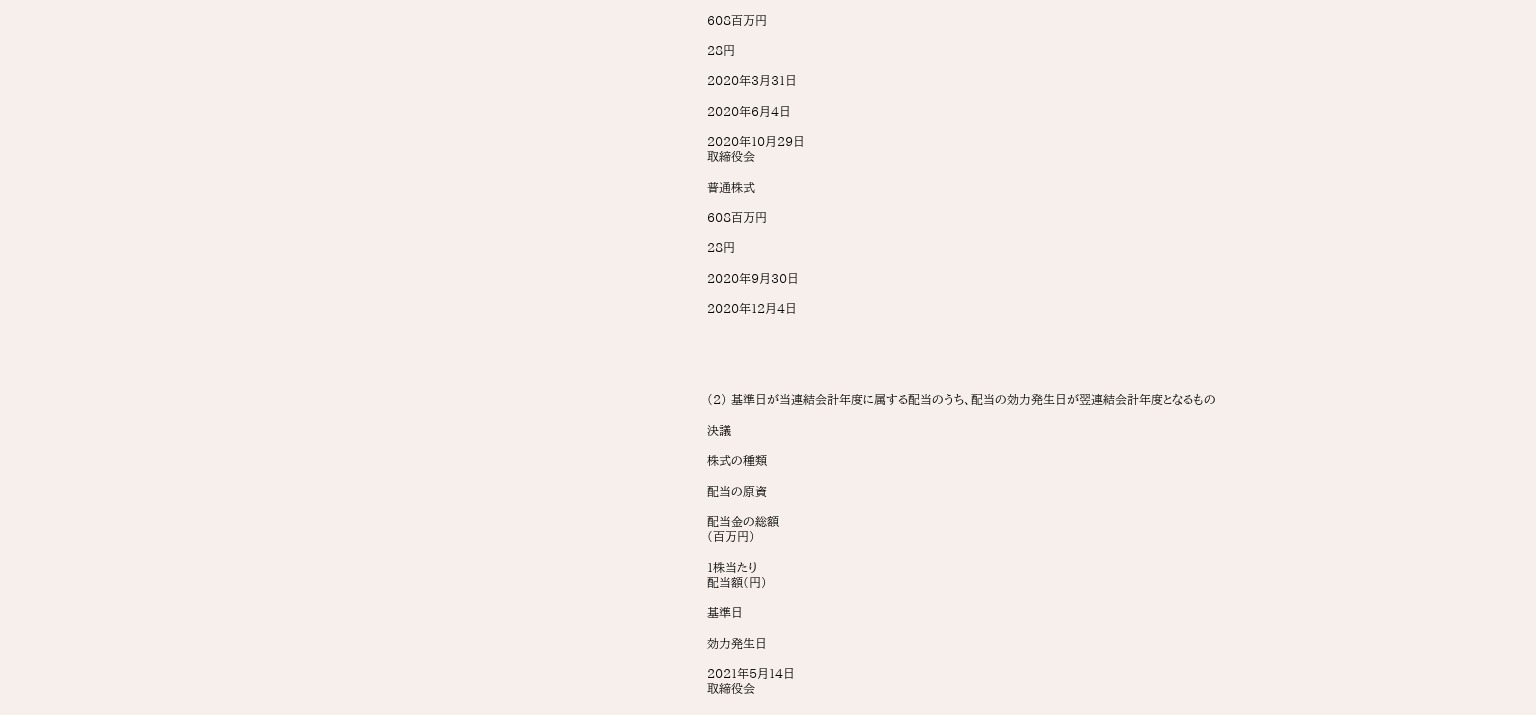608百万円

28円

2020年3月31日

2020年6月4日

2020年10月29日
取締役会

普通株式

608百万円

28円

2020年9月30日

2020年12月4日





(2) 基準日が当連結会計年度に属する配当のうち、配当の効力発生日が翌連結会計年度となるもの

決議

株式の種類

配当の原資

配当金の総額
(百万円)

1株当たり
配当額(円)

基準日

効力発生日

2021年5月14日
取締役会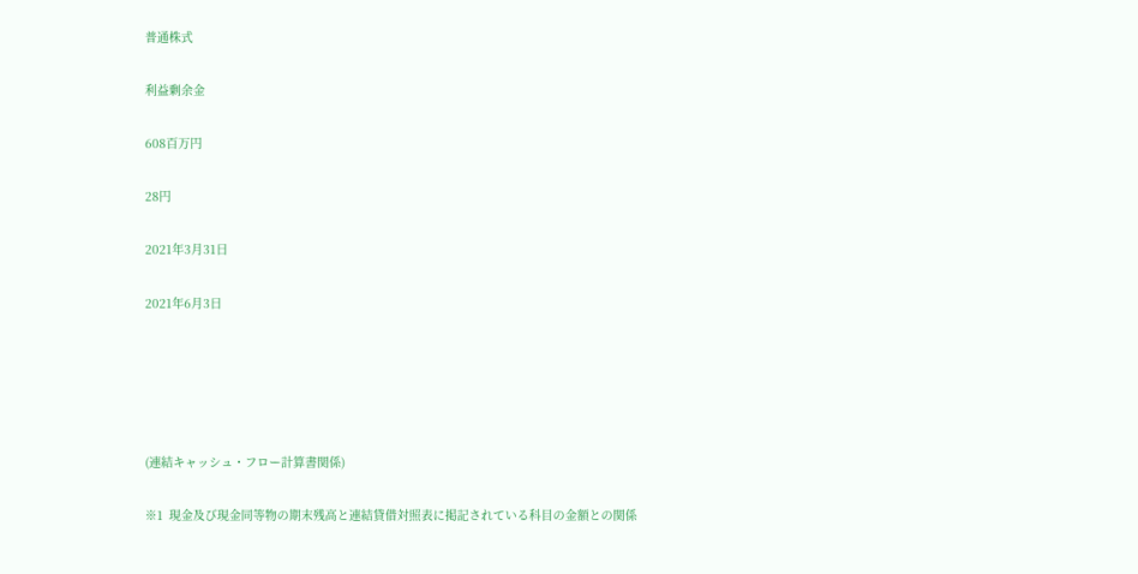普通株式

利益剰余金

608百万円

28円

2021年3月31日

2021年6月3日





(連結キャッシュ・フロー計算書関係)

※1  現金及び現金同等物の期末残高と連結貸借対照表に掲記されている科目の金額との関係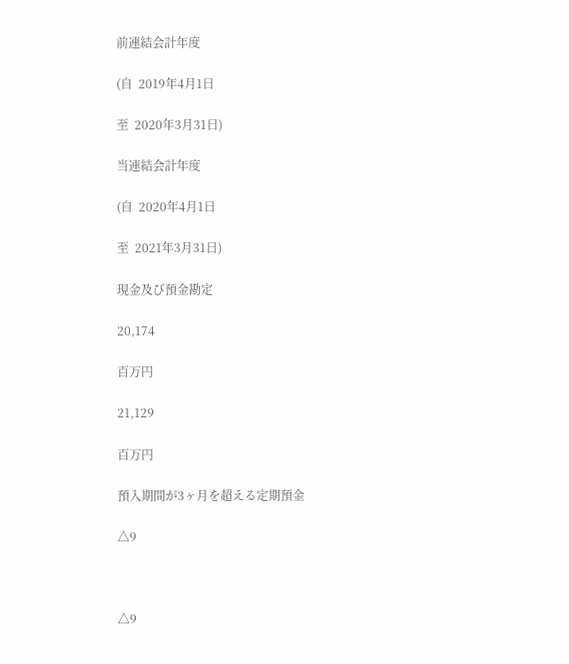前連結会計年度

(自  2019年4月1日

至  2020年3月31日)

当連結会計年度

(自  2020年4月1日

至  2021年3月31日)

現金及び預金勘定

20,174

百万円

21,129

百万円

預入期間が3ヶ月を超える定期預金

△9



△9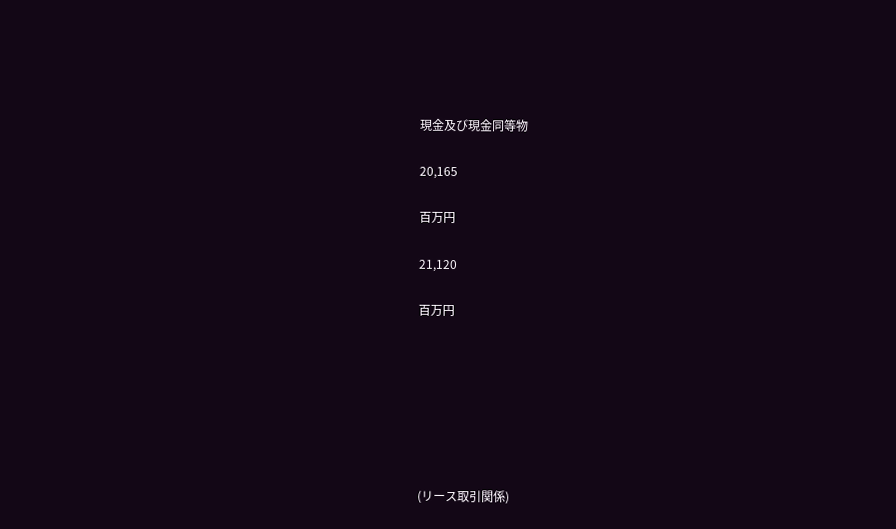現金及び現金同等物

20,165

百万円

21,120

百万円







(リース取引関係)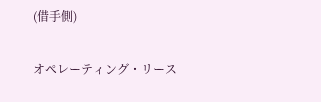(借手側)

オペレーティング・リース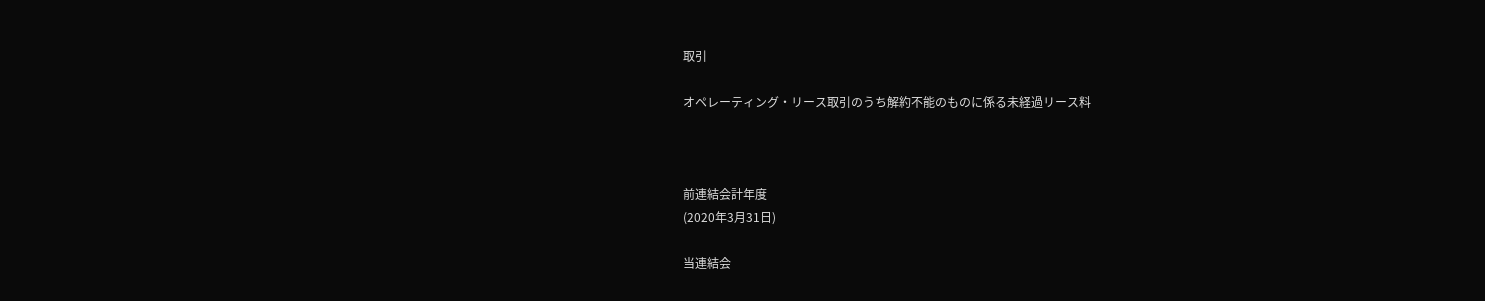取引

オペレーティング・リース取引のうち解約不能のものに係る未経過リース料



前連結会計年度
(2020年3月31日)

当連結会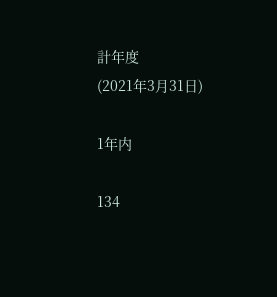計年度
(2021年3月31日)

1年内

134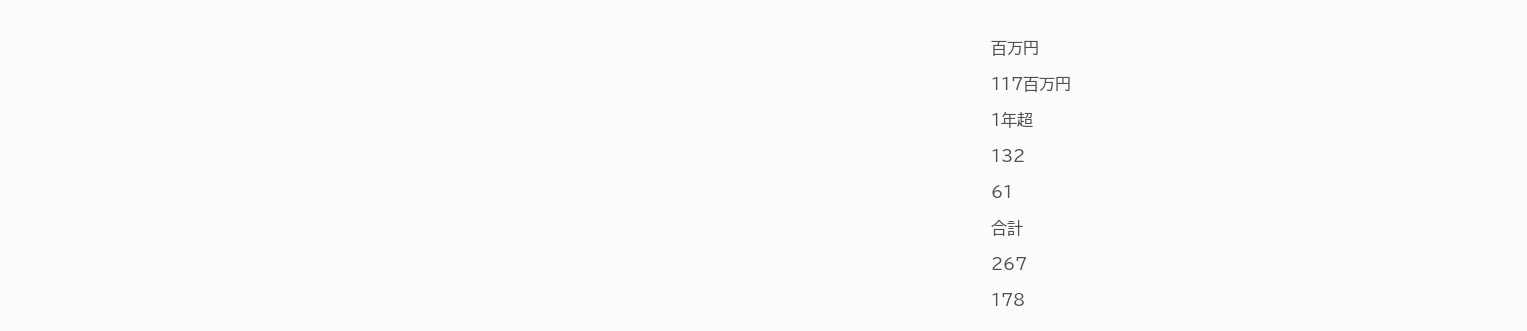百万円

117百万円

1年超

132

61

合計

267

178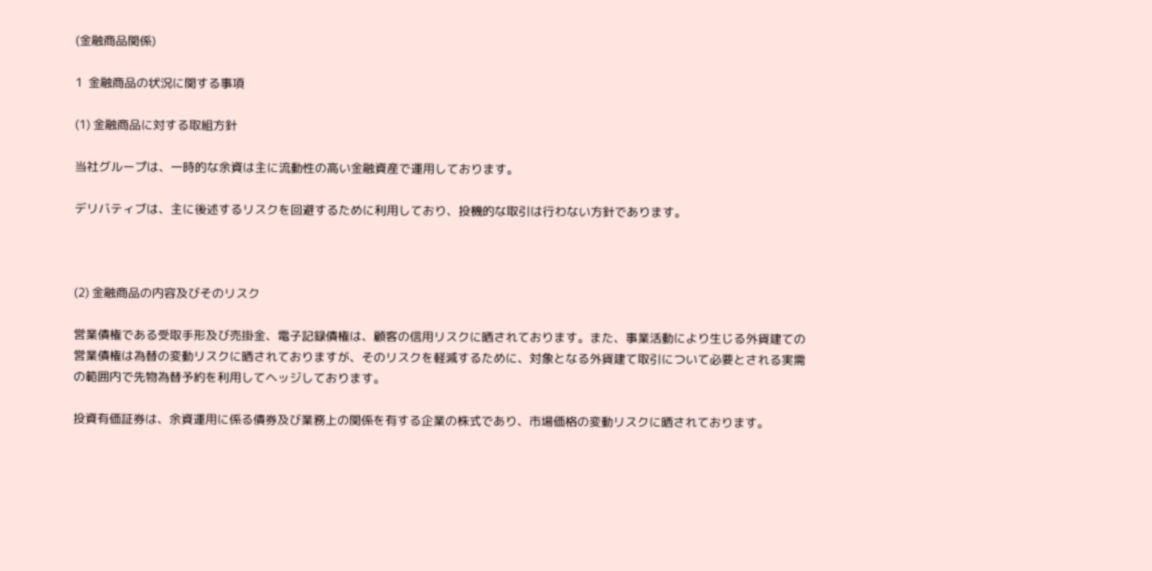(金融商品関係)

1  金融商品の状況に関する事項

(1) 金融商品に対する取組方針

当社グループは、一時的な余資は主に流動性の高い金融資産で運用しております。

デリバティブは、主に後述するリスクを回避するために利用しており、投機的な取引は行わない方針であります。



(2) 金融商品の内容及びそのリスク

営業債権である受取手形及び売掛金、電子記録債権は、顧客の信用リスクに晒されております。また、事業活動により生じる外貨建ての営業債権は為替の変動リスクに晒されておりますが、そのリスクを軽減するために、対象となる外貨建て取引について必要とされる実需の範囲内で先物為替予約を利用してヘッジしております。

投資有価証券は、余資運用に係る債券及び業務上の関係を有する企業の株式であり、市場価格の変動リスクに晒されております。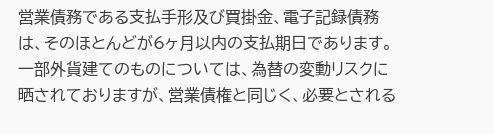営業債務である支払手形及び買掛金、電子記録債務は、そのほとんどが6ヶ月以内の支払期日であります。一部外貨建てのものについては、為替の変動リスクに晒されておりますが、営業債権と同じく、必要とされる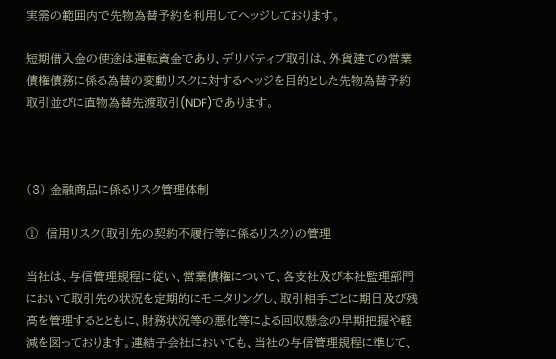実需の範囲内で先物為替予約を利用してヘッジしております。

短期借入金の使途は運転資金であり、デリバティブ取引は、外貨建ての営業債権債務に係る為替の変動リスクに対するヘッジを目的とした先物為替予約取引並びに直物為替先渡取引(NDF)であります。



(3) 金融商品に係るリスク管理体制

①  信用リスク(取引先の契約不履行等に係るリスク)の管理

当社は、与信管理規程に従い、営業債権について、各支社及び本社監理部門において取引先の状況を定期的にモニタリングし、取引相手ごとに期日及び残高を管理するとともに、財務状況等の悪化等による回収懸念の早期把握や軽減を図っております。連結子会社においても、当社の与信管理規程に準じて、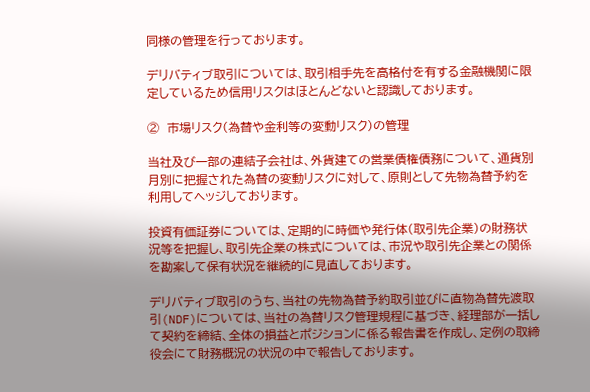同様の管理を行っております。

デリバティブ取引については、取引相手先を高格付を有する金融機関に限定しているため信用リスクはほとんどないと認識しております。

②  市場リスク(為替や金利等の変動リスク)の管理

当社及び一部の連結子会社は、外貨建ての営業債権債務について、通貨別月別に把握された為替の変動リスクに対して、原則として先物為替予約を利用してヘッジしております。

投資有価証券については、定期的に時価や発行体(取引先企業)の財務状況等を把握し、取引先企業の株式については、市況や取引先企業との関係を勘案して保有状況を継続的に見直しております。

デリバティブ取引のうち、当社の先物為替予約取引並びに直物為替先渡取引(NDF)については、当社の為替リスク管理規程に基づき、経理部が一括して契約を締結、全体の損益とポジションに係る報告書を作成し、定例の取締役会にて財務概況の状況の中で報告しております。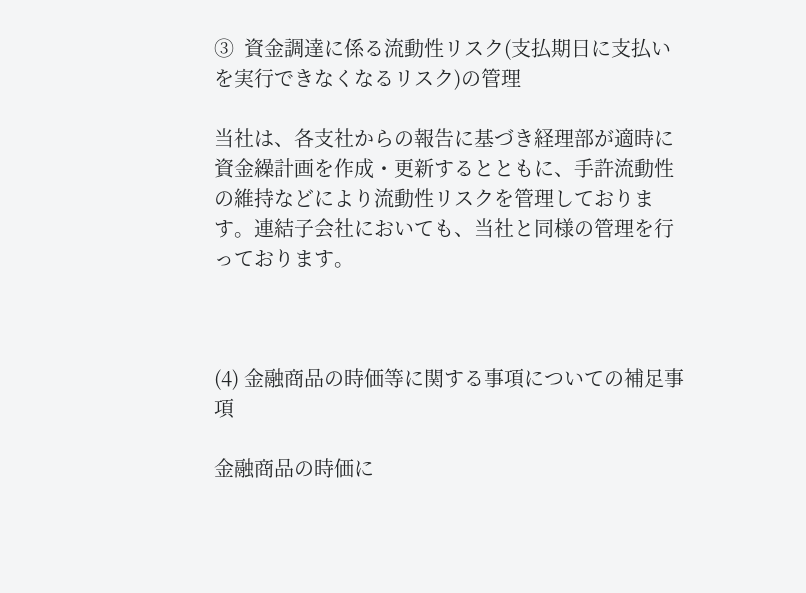③  資金調達に係る流動性リスク(支払期日に支払いを実行できなくなるリスク)の管理

当社は、各支社からの報告に基づき経理部が適時に資金繰計画を作成・更新するとともに、手許流動性の維持などにより流動性リスクを管理しております。連結子会社においても、当社と同様の管理を行っております。



(4) 金融商品の時価等に関する事項についての補足事項

金融商品の時価に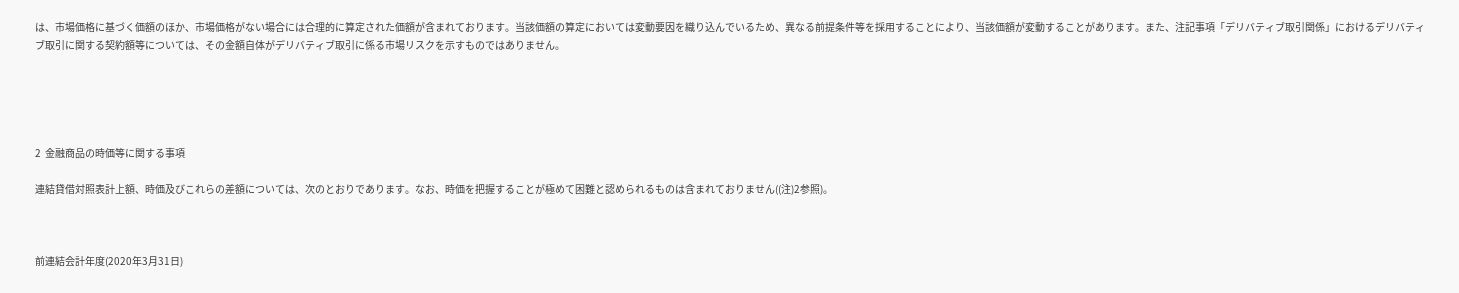は、市場価格に基づく価額のほか、市場価格がない場合には合理的に算定された価額が含まれております。当該価額の算定においては変動要因を織り込んでいるため、異なる前提条件等を採用することにより、当該価額が変動することがあります。また、注記事項「デリバティブ取引関係」におけるデリバティブ取引に関する契約額等については、その金額自体がデリバティブ取引に係る市場リスクを示すものではありません。





2  金融商品の時価等に関する事項

連結貸借対照表計上額、時価及びこれらの差額については、次のとおりであります。なお、時価を把握することが極めて困難と認められるものは含まれておりません((注)2参照)。



前連結会計年度(2020年3月31日)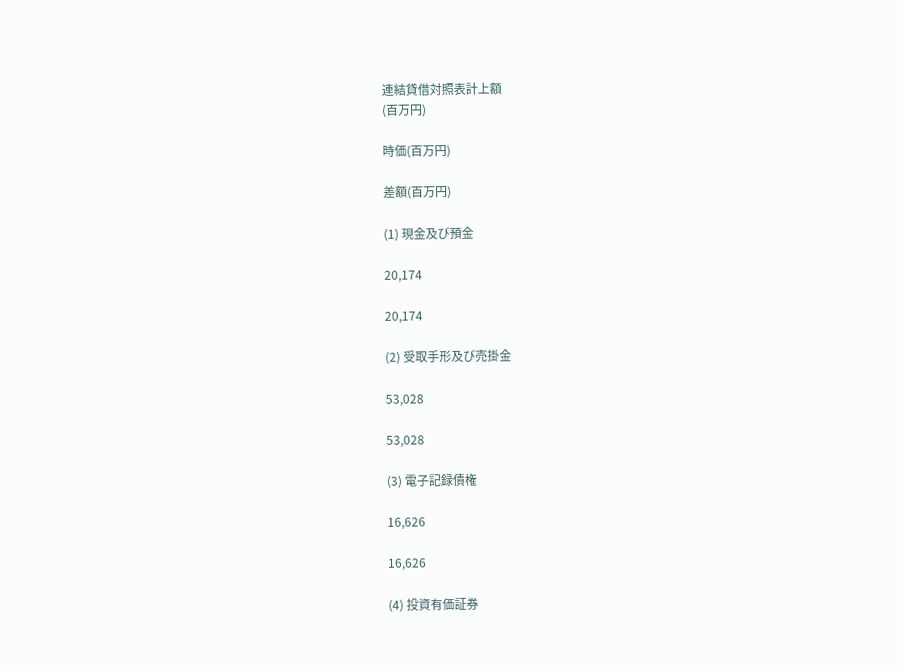連結貸借対照表計上額
(百万円)

時価(百万円)

差額(百万円)

(1) 現金及び預金

20,174

20,174

(2) 受取手形及び売掛金

53,028

53,028

(3) 電子記録債権

16,626

16,626

(4) 投資有価証券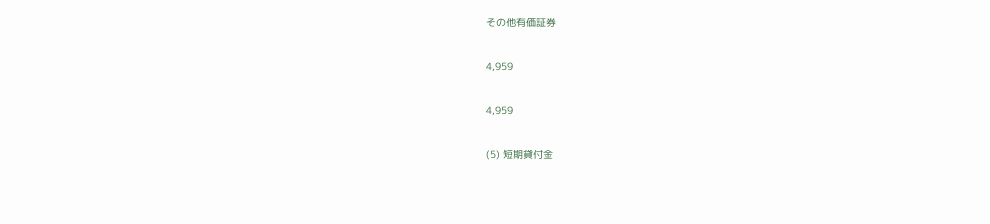その他有価証券

4,959

4,959

(5) 短期貸付金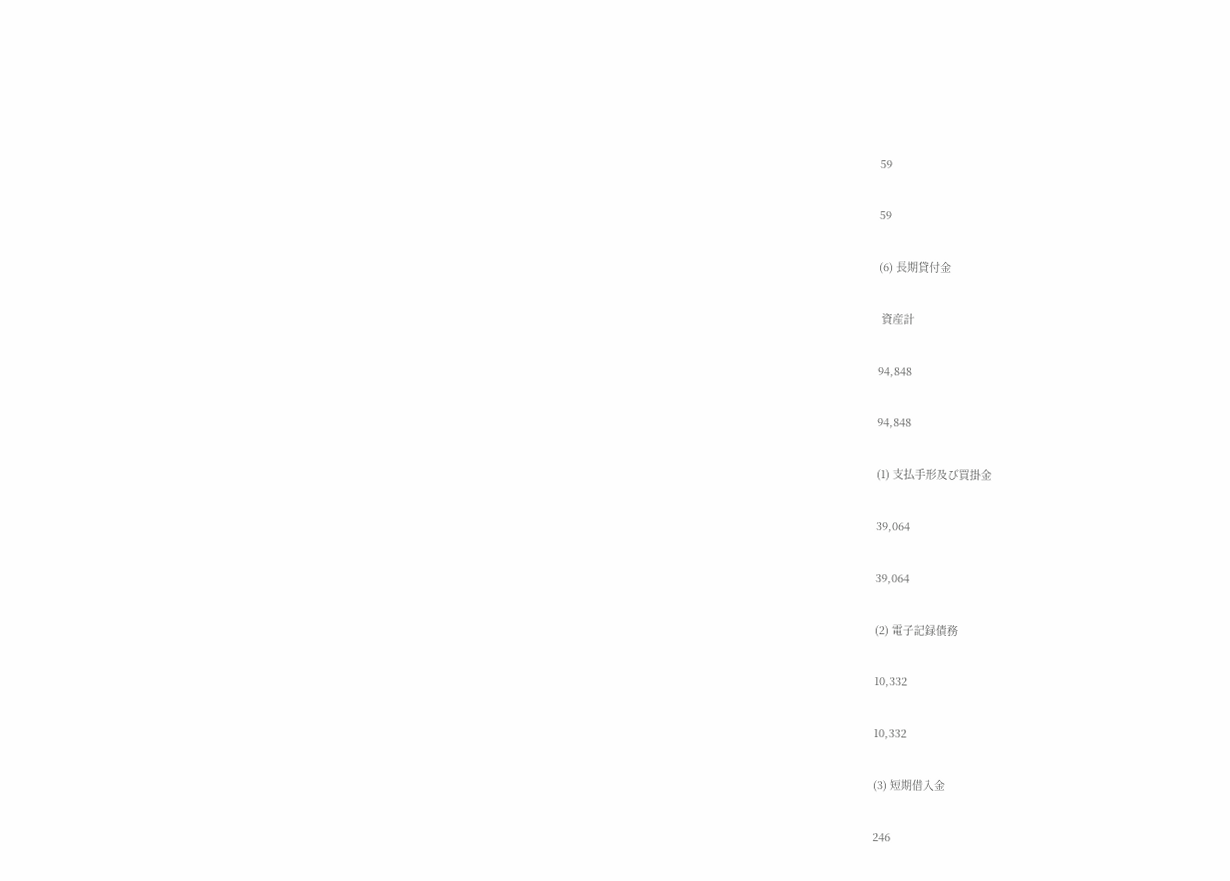59

59

(6) 長期貸付金

 資産計

94,848

94,848

(1) 支払手形及び買掛金

39,064

39,064

(2) 電子記録債務

10,332

10,332

(3) 短期借入金

246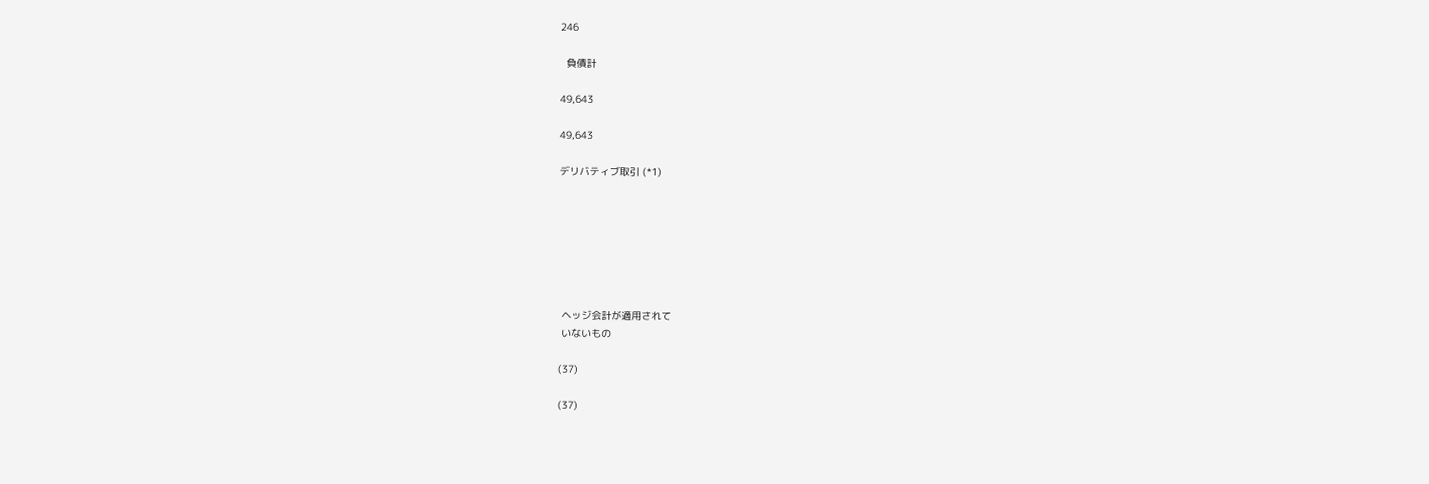246

  負債計

49,643

49,643

デリバティブ取引 (*1)







 ヘッジ会計が適用されて
 いないもの

(37)

(37)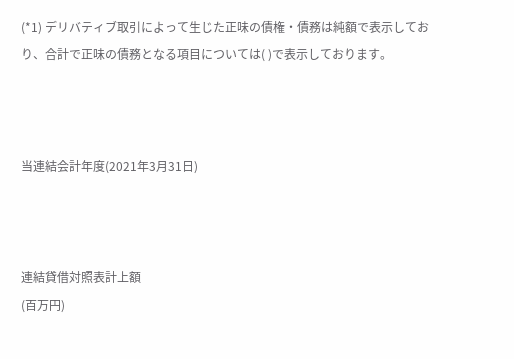(*1) デリバティブ取引によって生じた正味の債権・債務は純額で表示しており、合計で正味の債務となる項目については( )で表示しております。



当連結会計年度(2021年3月31日)



連結貸借対照表計上額
(百万円)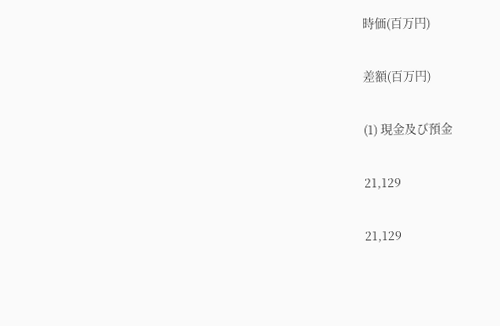時価(百万円)

差額(百万円)

(1) 現金及び預金

21,129

21,129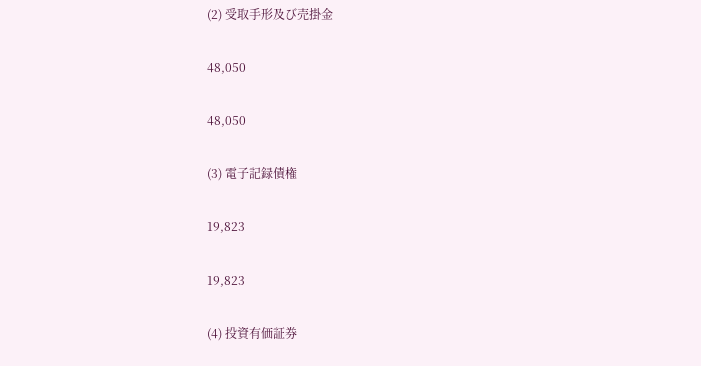(2) 受取手形及び売掛金

48,050

48,050

(3) 電子記録債権

19,823

19,823

(4) 投資有価証券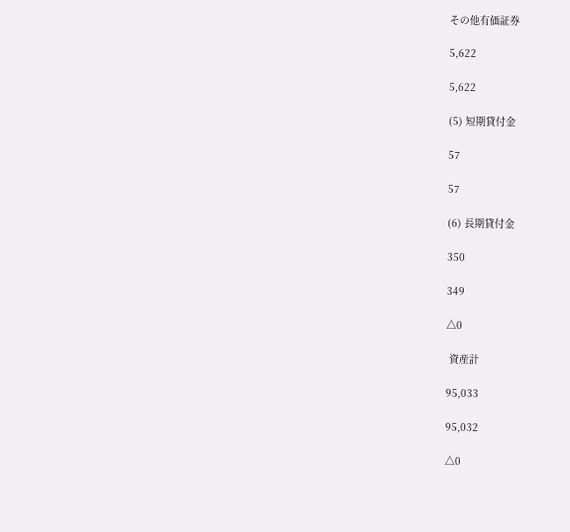その他有価証券

5,622

5,622

(5) 短期貸付金

57

57

(6) 長期貸付金

350

349

△0

 資産計

95,033

95,032

△0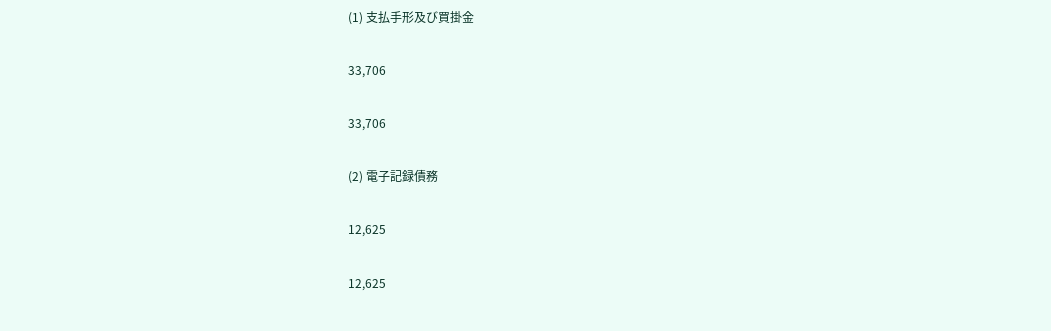(1) 支払手形及び買掛金

33,706

33,706

(2) 電子記録債務

12,625

12,625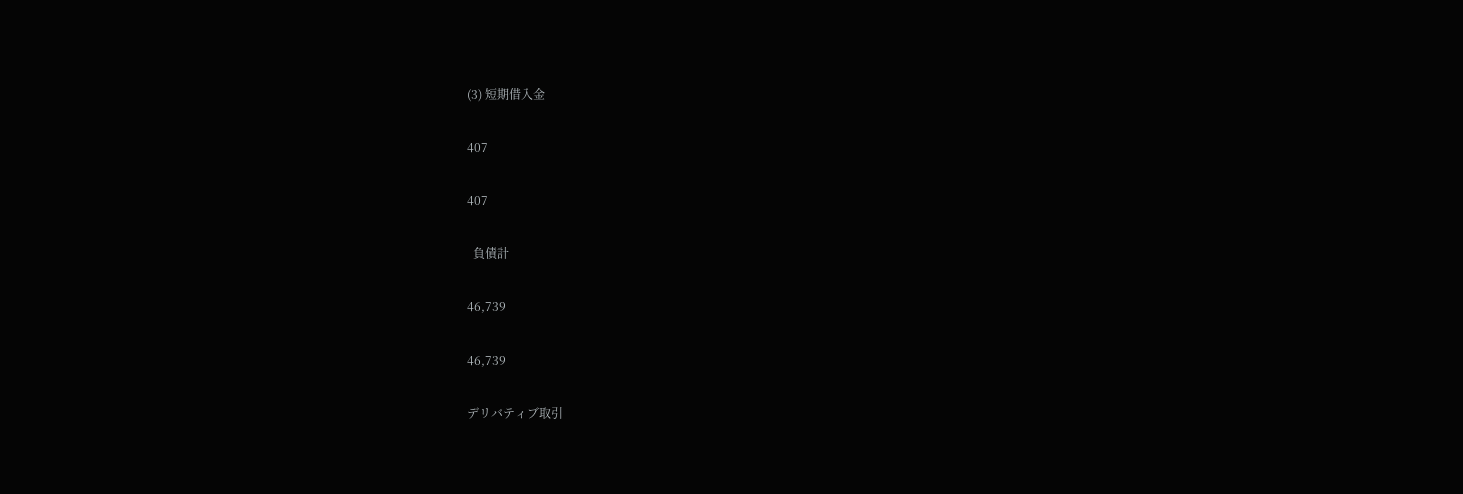(3) 短期借入金

407

407

  負債計

46,739

46,739

デリバティブ取引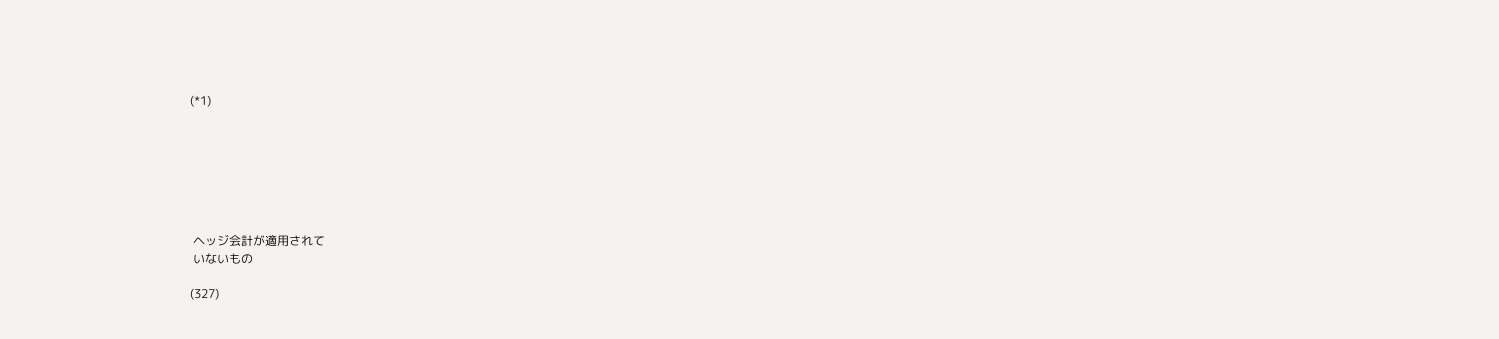(*1)







 ヘッジ会計が適用されて
 いないもの

(327)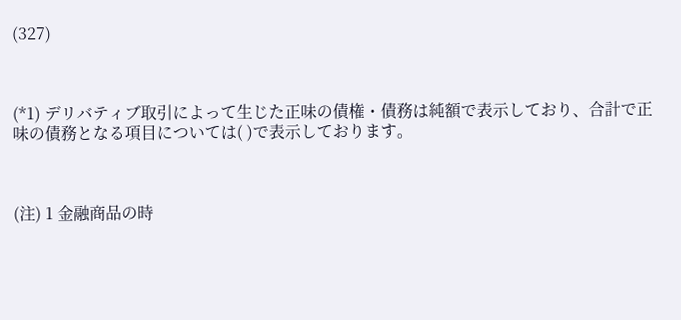(327)



(*1) デリバティブ取引によって生じた正味の債権・債務は純額で表示しており、合計で正味の債務となる項目については( )で表示しております。



(注) 1 金融商品の時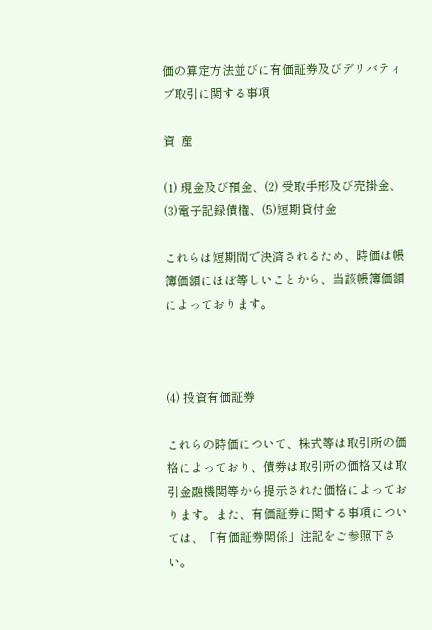価の算定方法並びに有価証券及びデリバティブ取引に関する事項

資  産

(1) 現金及び預金、(2) 受取手形及び売掛金、(3)電子記録債権、(5)短期貸付金

これらは短期間で決済されるため、時価は帳簿価額にほぼ等しいことから、当該帳簿価額によっております。



(4) 投資有価証券

これらの時価について、株式等は取引所の価格によっており、債券は取引所の価格又は取引金融機関等から提示された価格によっております。また、有価証券に関する事項については、「有価証券関係」注記をご参照下さい。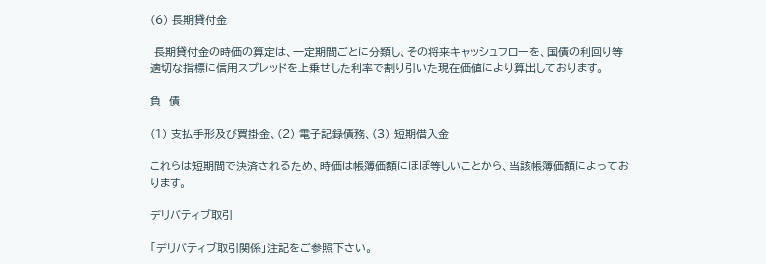(6) 長期貸付金

 長期貸付金の時価の算定は、一定期間ごとに分類し、その将来キャッシュフローを、国債の利回り等適切な指標に信用スプレッドを上乗せした利率で割り引いた現在価値により算出しております。

負  債

(1) 支払手形及び買掛金、(2) 電子記録債務、(3) 短期借入金

これらは短期間で決済されるため、時価は帳簿価額にほぼ等しいことから、当該帳簿価額によっております。

デリバティブ取引

「デリバティブ取引関係」注記をご参照下さい。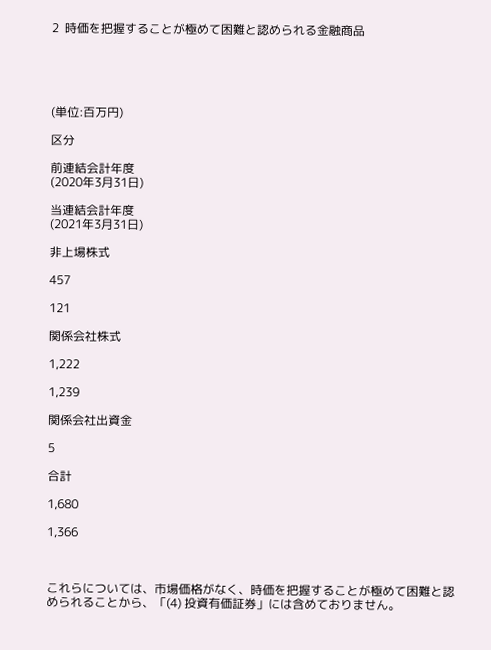2  時価を把握することが極めて困難と認められる金融商品





(単位:百万円)

区分

前連結会計年度
(2020年3月31日)

当連結会計年度
(2021年3月31日)

非上場株式

457

121

関係会社株式

1,222

1,239

関係会社出資金

5

合計

1,680

1,366



これらについては、市場価格がなく、時価を把握することが極めて困難と認められることから、「(4) 投資有価証券」には含めておりません。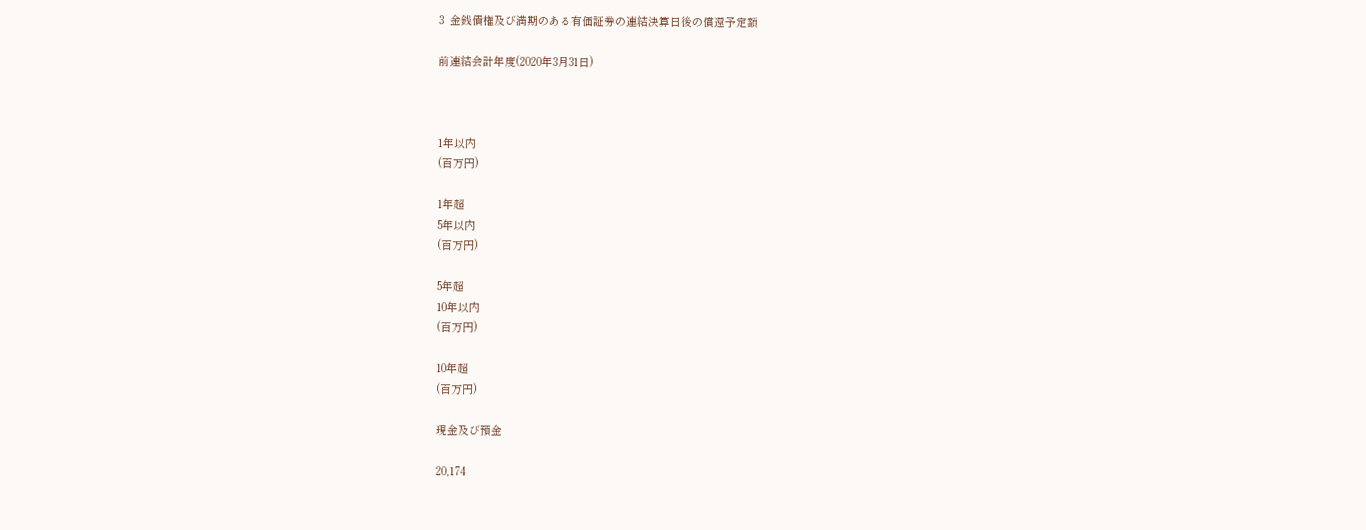3  金銭債権及び満期のある有価証券の連結決算日後の償還予定額

前連結会計年度(2020年3月31日)



1年以内
(百万円)

1年超
5年以内
(百万円)

5年超
10年以内
(百万円)

10年超
(百万円)

現金及び預金

20,174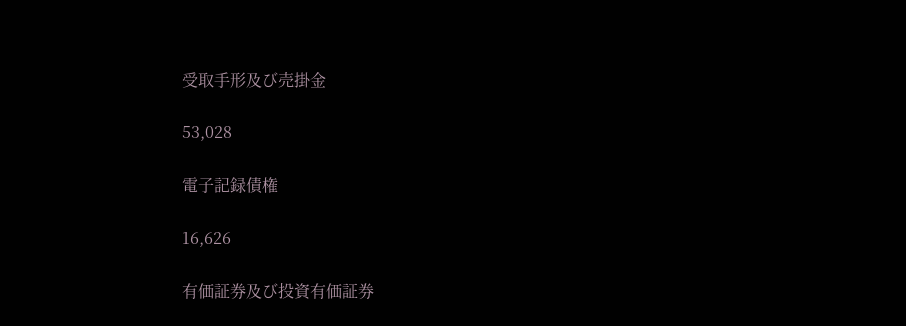受取手形及び売掛金

53,028

電子記録債権

16,626

有価証券及び投資有価証券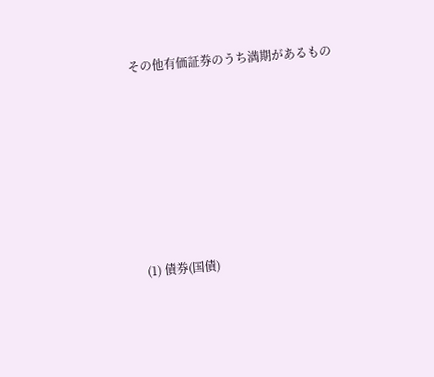その他有価証券のうち満期があるもの









 (1) 債券(国債)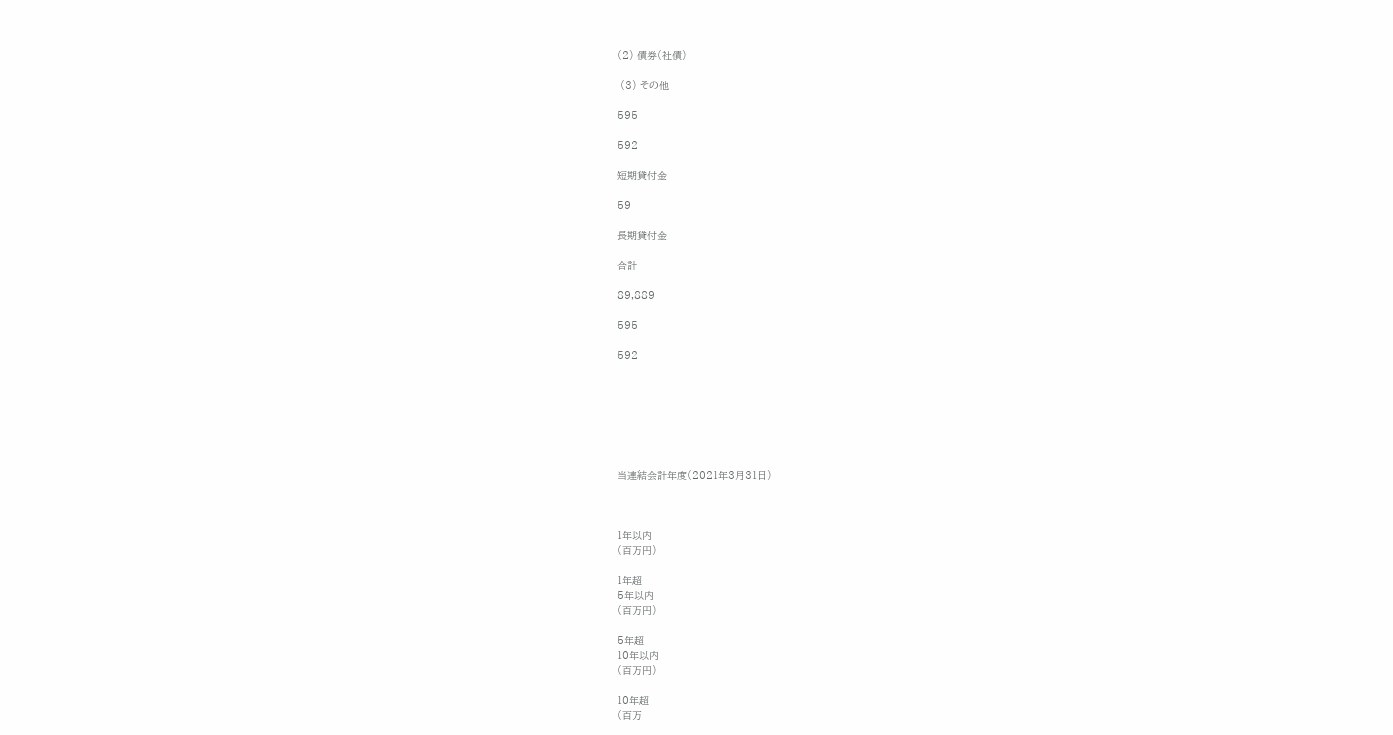(2) 債券(社債)

 (3) その他

595

592

短期貸付金

59

長期貸付金

合計

89,889

595

592







当連結会計年度(2021年3月31日)



1年以内
(百万円)

1年超
5年以内
(百万円)

5年超
10年以内
(百万円)

10年超
(百万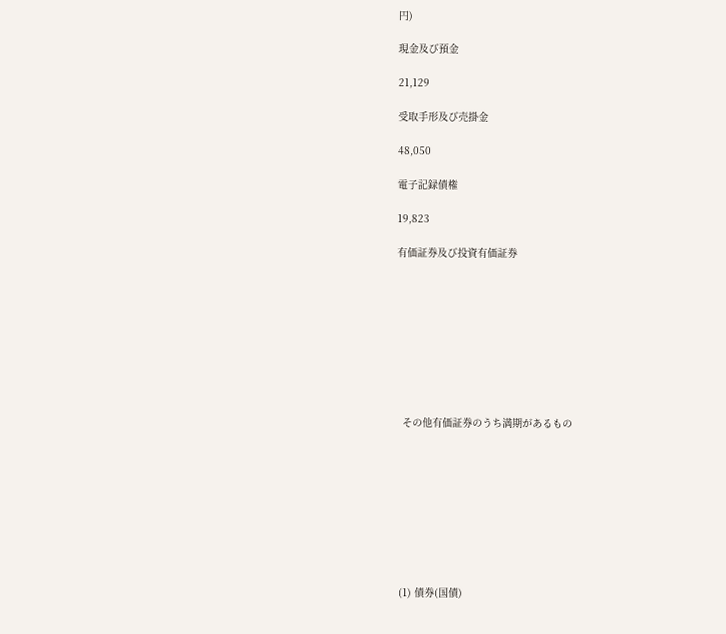円)

現金及び預金

21,129

受取手形及び売掛金

48,050

電子記録債権

19,823

有価証券及び投資有価証券









  その他有価証券のうち満期があるもの









 (1) 債券(国債)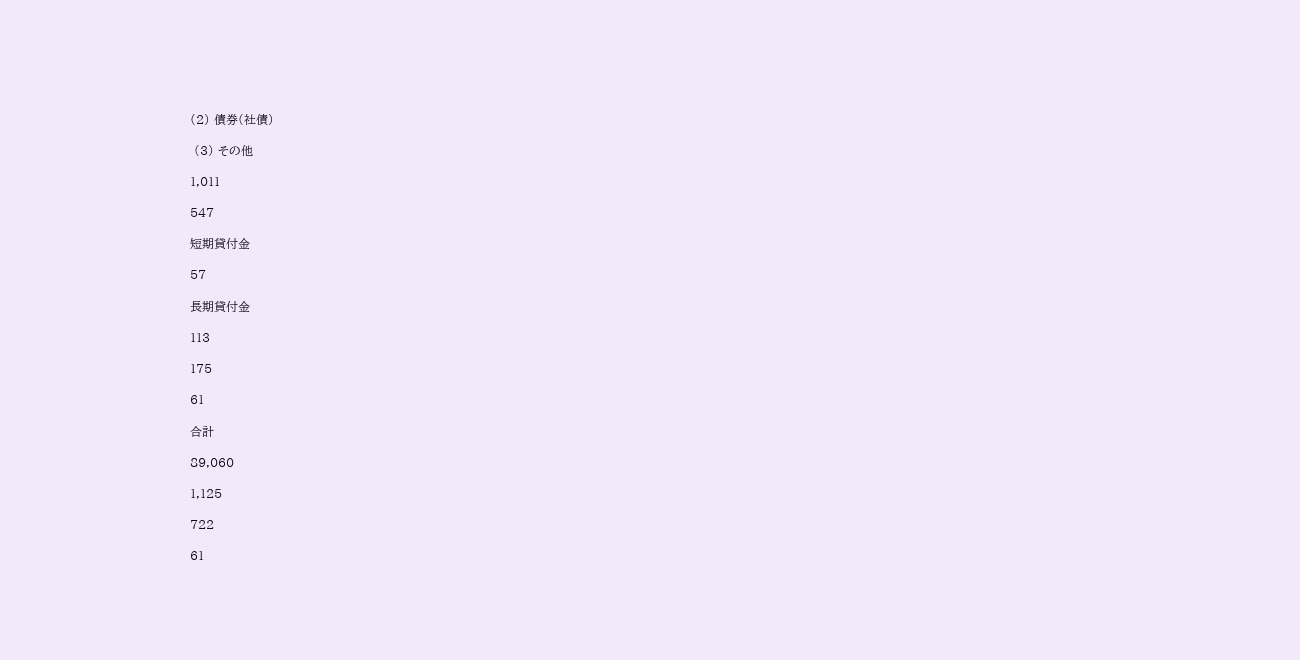(2) 債券(社債)

 (3) その他

1,011

547

短期貸付金

57

長期貸付金

113

175

61

合計

89,060

1,125

722

61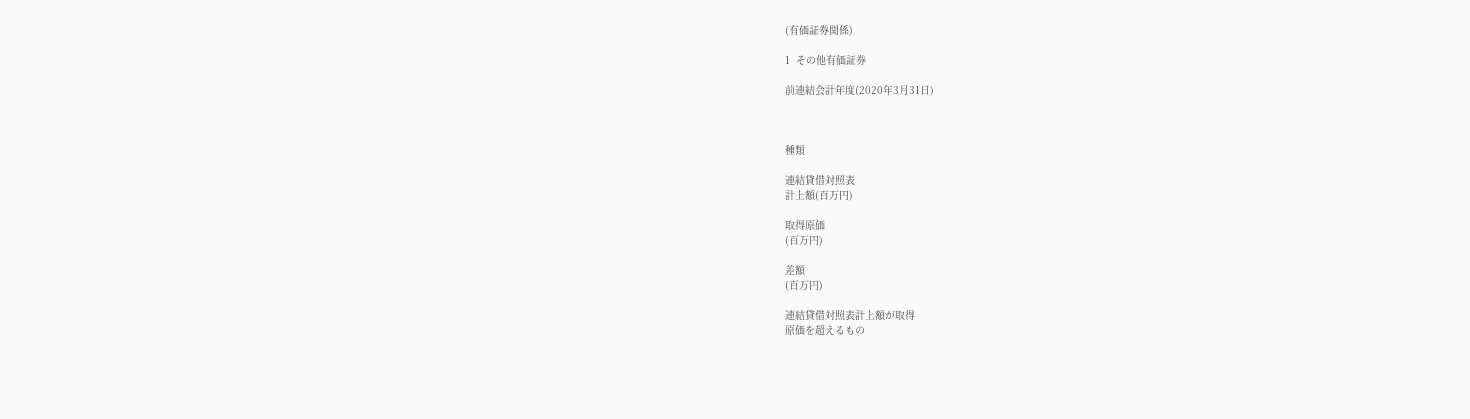(有価証券関係)

1  その他有価証券

前連結会計年度(2020年3月31日)



種類

連結貸借対照表
計上額(百万円)

取得原価
(百万円)

差額
(百万円)

連結貸借対照表計上額が取得
原価を超えるもの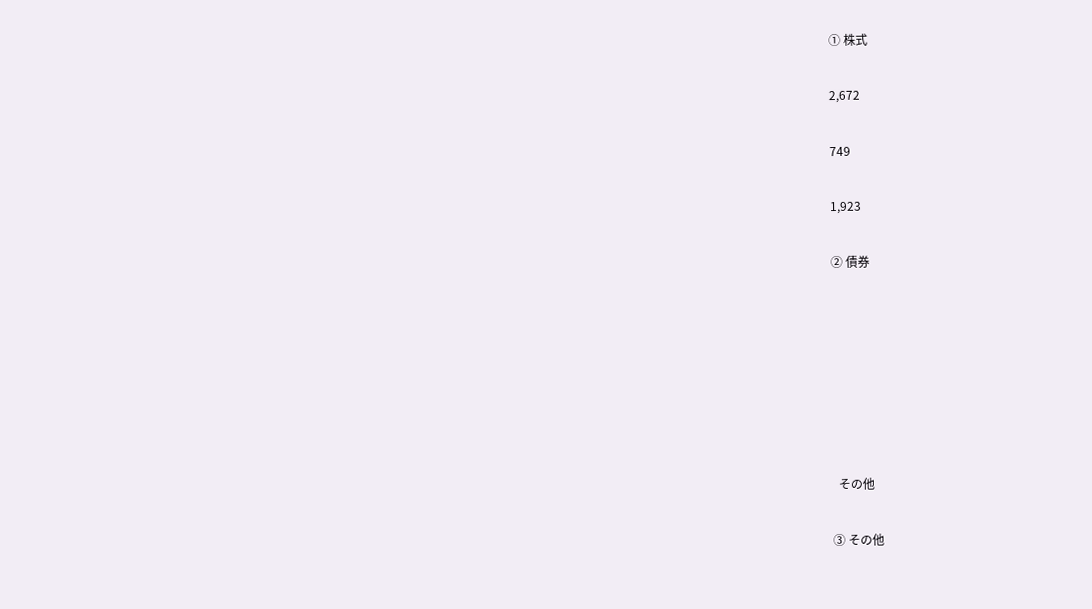① 株式

2,672

749

1,923

② 債券







  その他

③ その他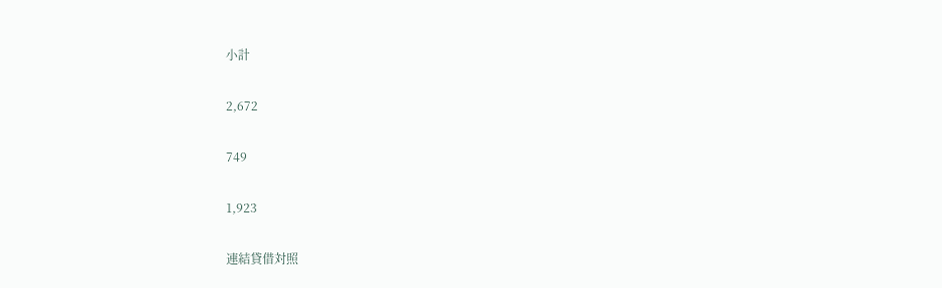小計

2,672

749

1,923

連結貸借対照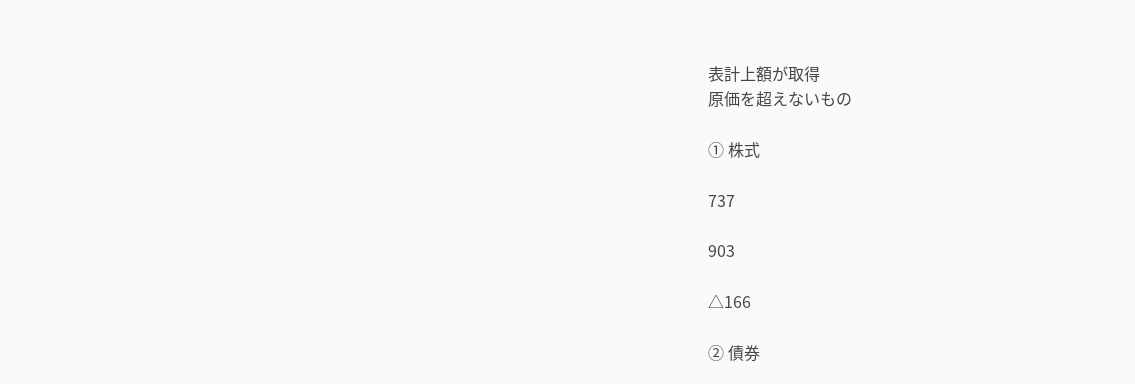表計上額が取得
原価を超えないもの

① 株式

737

903

△166

② 債券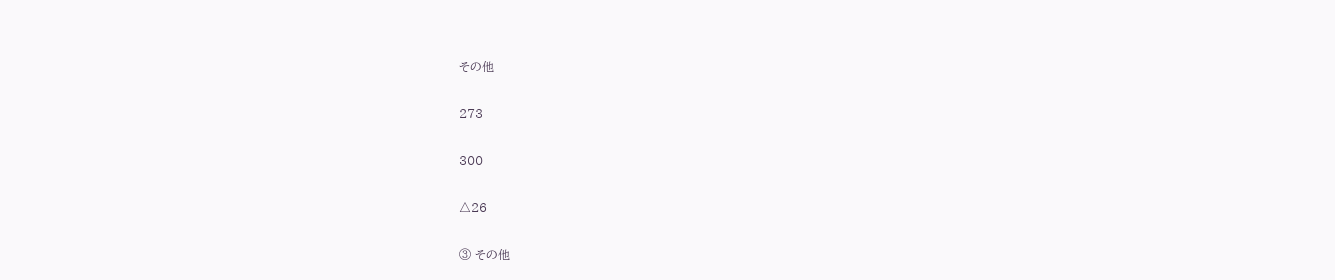その他

273

300

△26

③ その他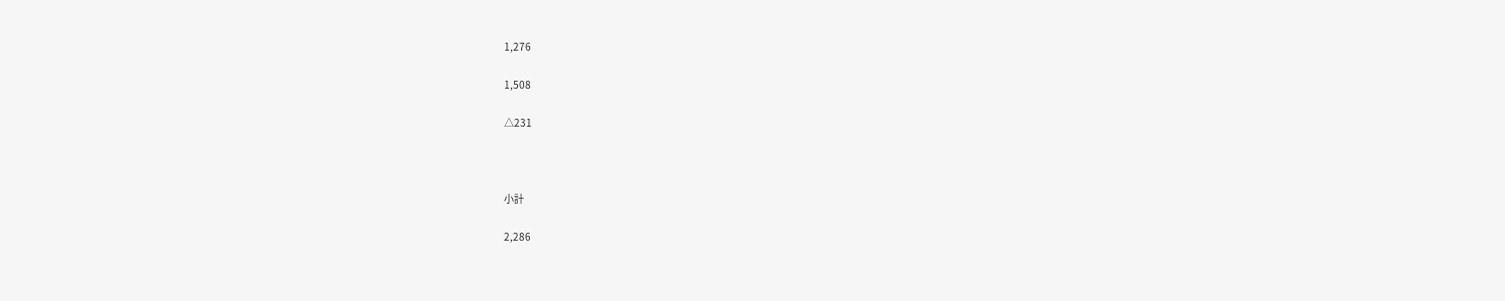1,276

1,508

△231



小計

2,286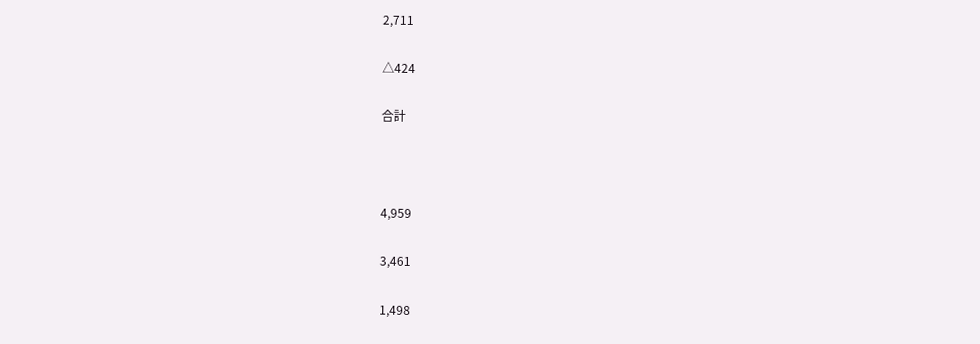2,711

△424

合計



4,959

3,461

1,498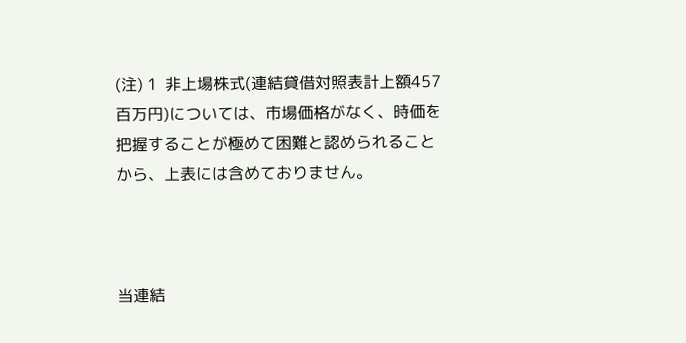(注) 1  非上場株式(連結貸借対照表計上額457百万円)については、市場価格がなく、時価を把握することが極めて困難と認められることから、上表には含めておりません。



当連結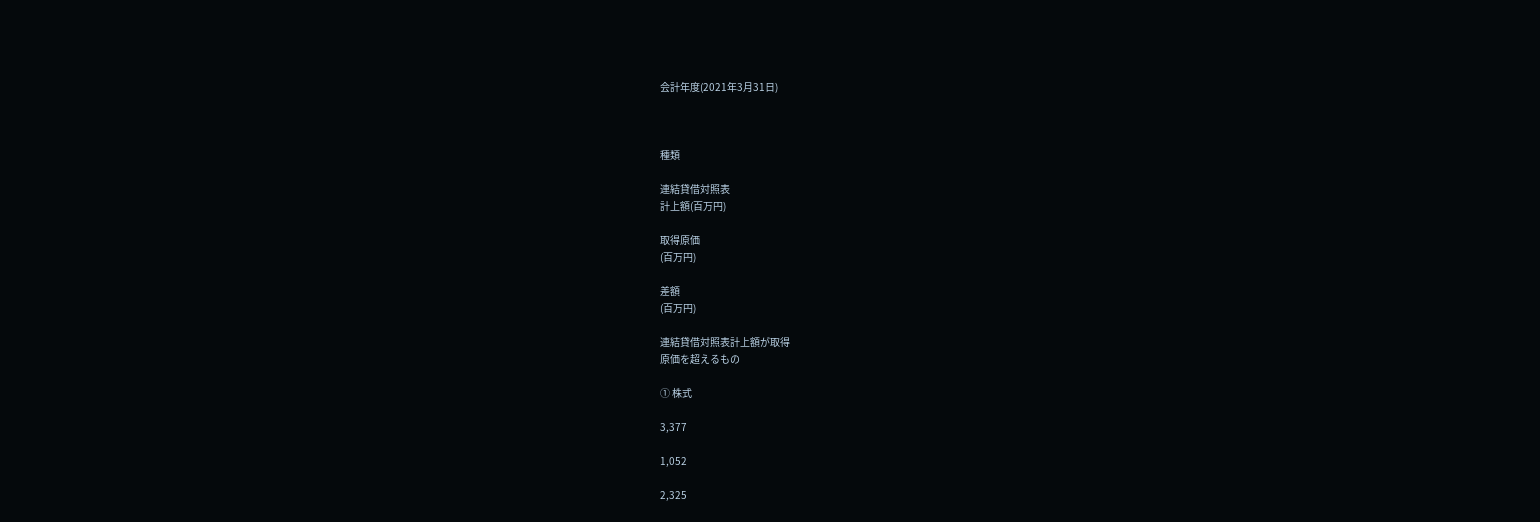会計年度(2021年3月31日)



種類

連結貸借対照表
計上額(百万円)

取得原価
(百万円)

差額
(百万円)

連結貸借対照表計上額が取得
原価を超えるもの

① 株式

3,377

1,052

2,325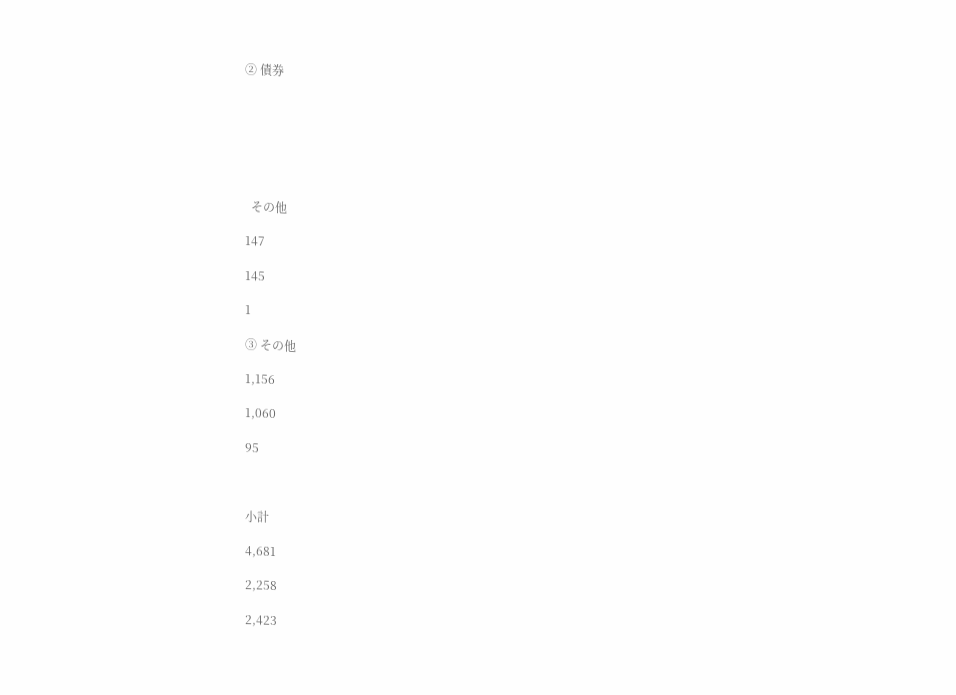② 債券







  その他

147

145

1

③ その他

1,156

1,060

95



小計

4,681

2,258

2,423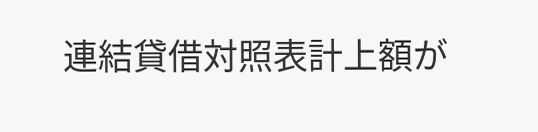連結貸借対照表計上額が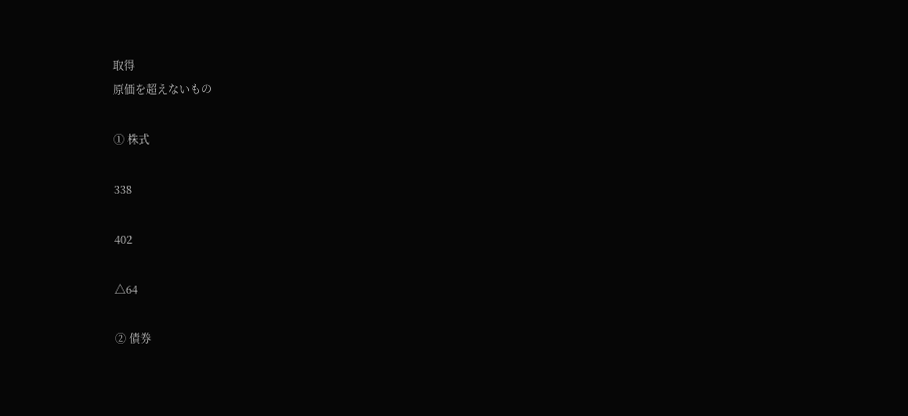取得
原価を超えないもの

① 株式

338

402

△64

② 債券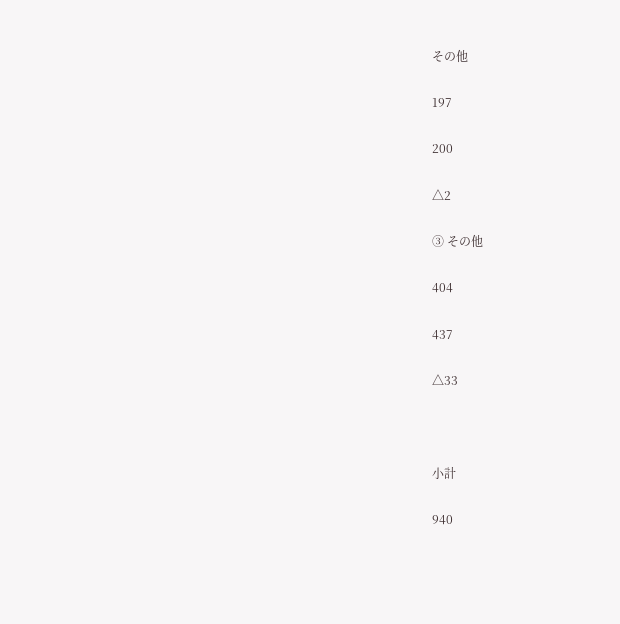その他

197

200

△2

③ その他

404

437

△33



小計

940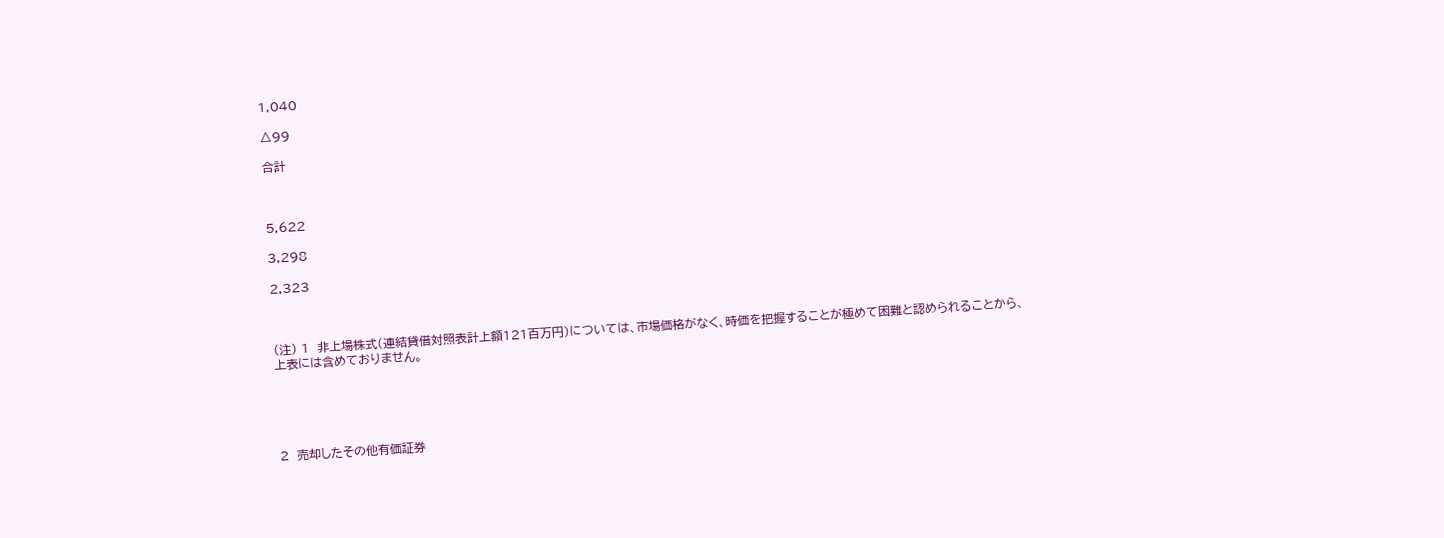1,040

△99

合計



5,622

3,298

2,323



(注) 1  非上場株式(連結貸借対照表計上額121百万円)については、市場価格がなく、時価を把握することが極めて困難と認められることから、上表には含めておりません。





2  売却したその他有価証券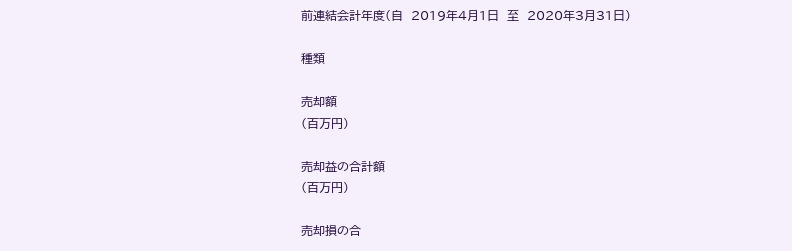前連結会計年度(自  2019年4月1日  至  2020年3月31日)

種類

売却額
(百万円)

売却益の合計額
(百万円)

売却損の合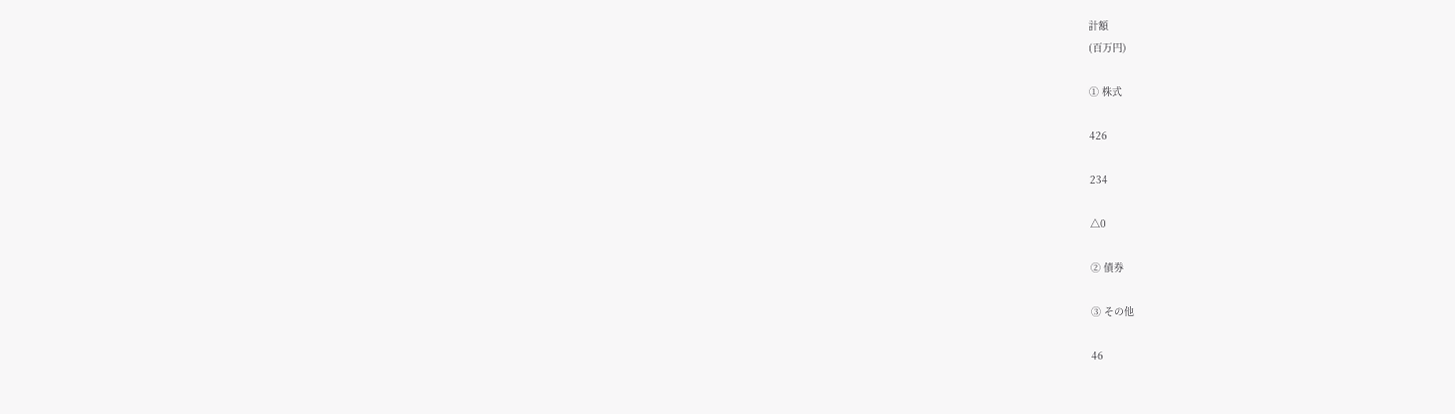計額
(百万円)

① 株式

426

234

△0

② 債券

③ その他

46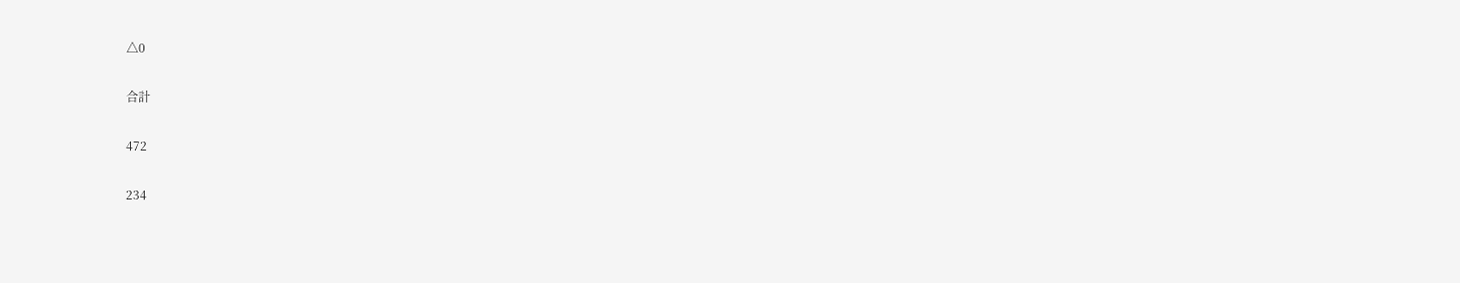△0

合計

472

234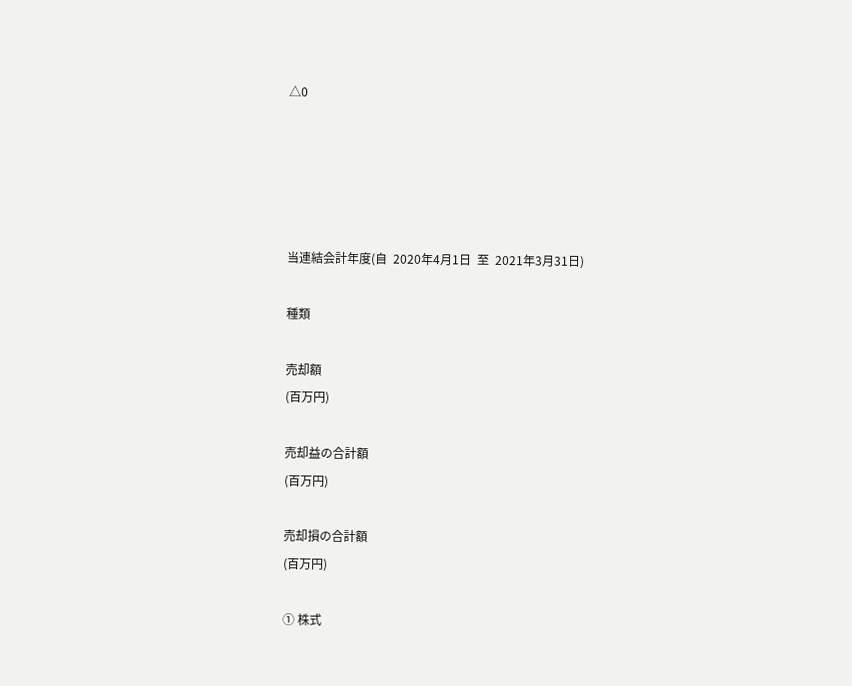△0





当連結会計年度(自  2020年4月1日  至  2021年3月31日)

種類

売却額
(百万円)

売却益の合計額
(百万円)

売却損の合計額
(百万円)

① 株式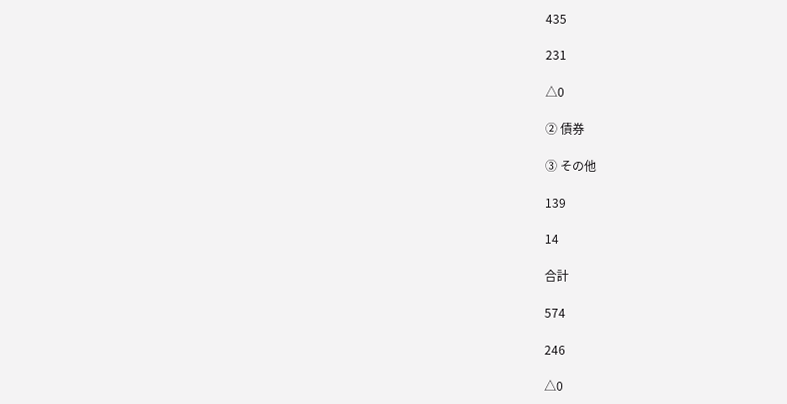435

231

△0

② 債券

③ その他

139

14

合計

574

246

△0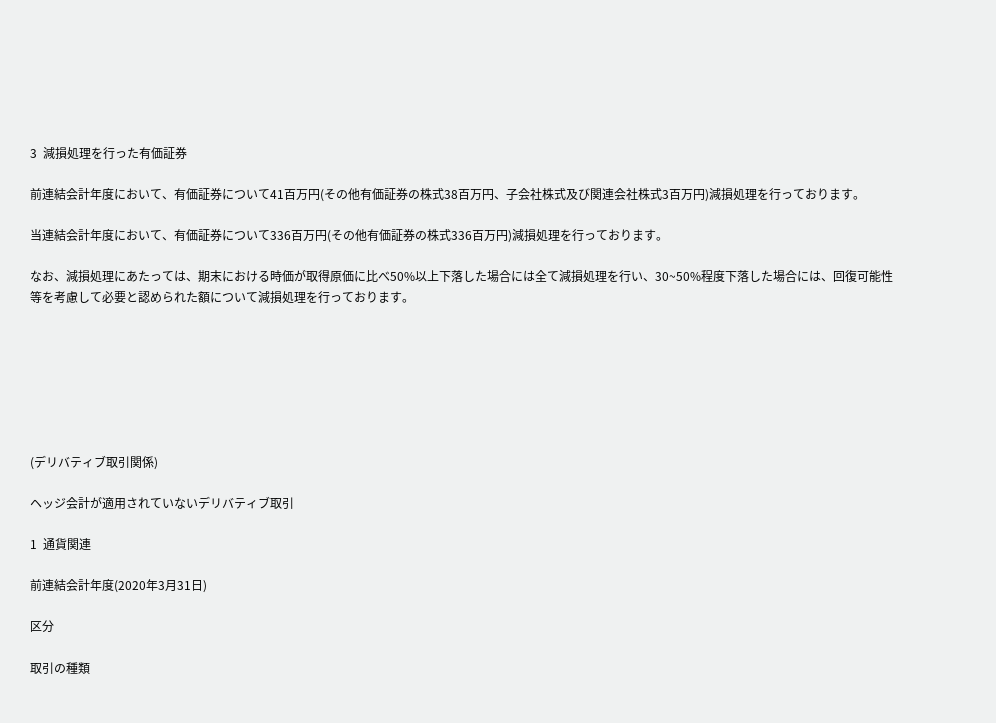3  減損処理を行った有価証券

前連結会計年度において、有価証券について41百万円(その他有価証券の株式38百万円、子会社株式及び関連会社株式3百万円)減損処理を行っております。

当連結会計年度において、有価証券について336百万円(その他有価証券の株式336百万円)減損処理を行っております。

なお、減損処理にあたっては、期末における時価が取得原価に比べ50%以上下落した場合には全て減損処理を行い、30~50%程度下落した場合には、回復可能性等を考慮して必要と認められた額について減損処理を行っております。







(デリバティブ取引関係)

ヘッジ会計が適用されていないデリバティブ取引

1  通貨関連

前連結会計年度(2020年3月31日)

区分

取引の種類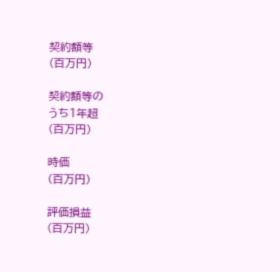契約額等
(百万円)

契約額等の
うち1年超
(百万円)

時価
(百万円)

評価損益
(百万円)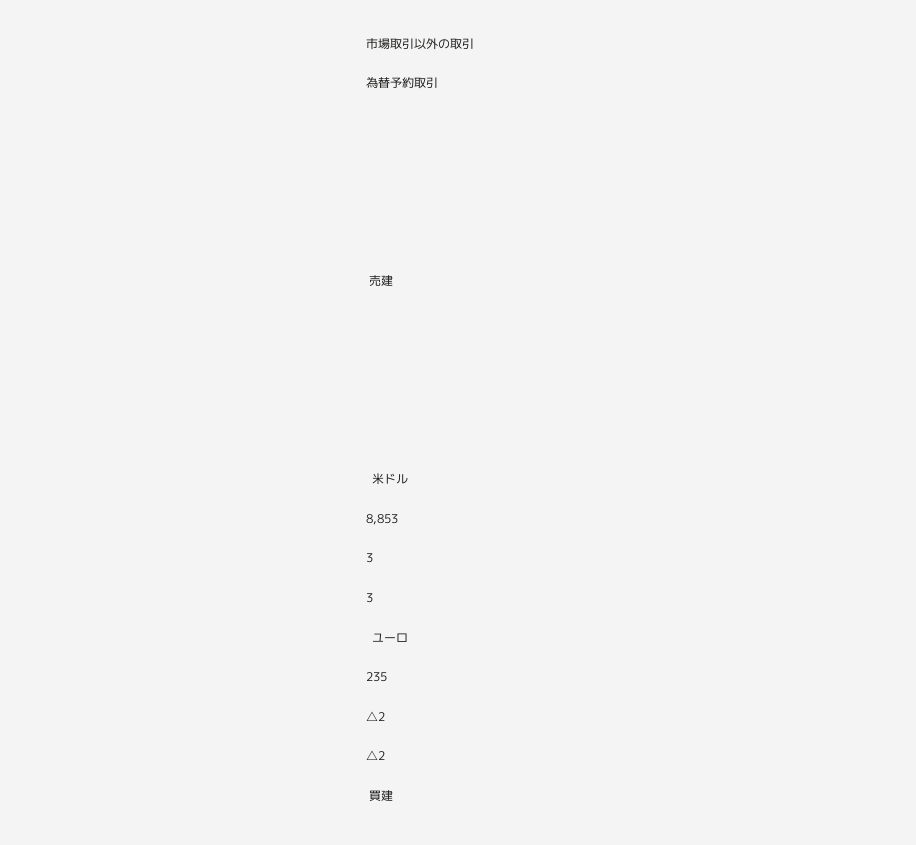市場取引以外の取引

為替予約取引









 売建









  米ドル

8,853

3

3

  ユーロ

235

△2

△2

 買建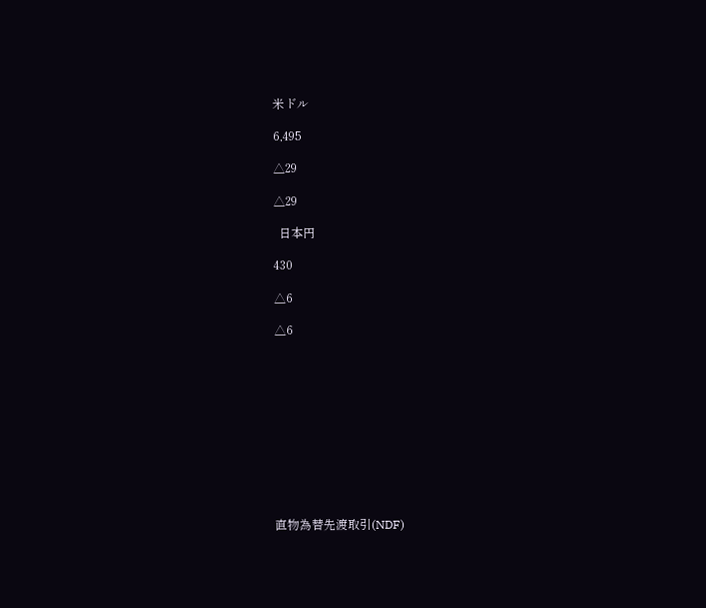米ドル

6,495

△29

△29

  日本円

430

△6

△6











直物為替先渡取引(NDF)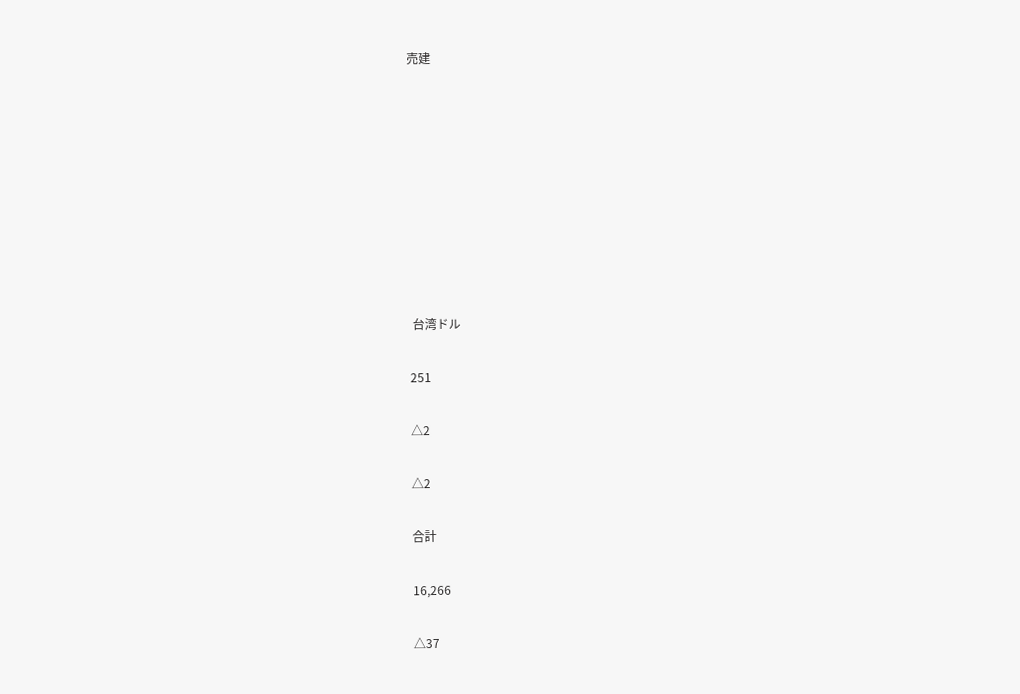売建









 台湾ドル

251

△2

△2

合計

16,266

△37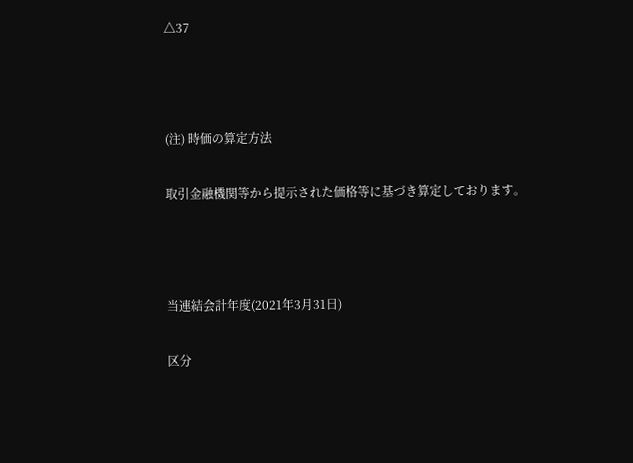△37



(注) 時価の算定方法

取引金融機関等から提示された価格等に基づき算定しております。



当連結会計年度(2021年3月31日)

区分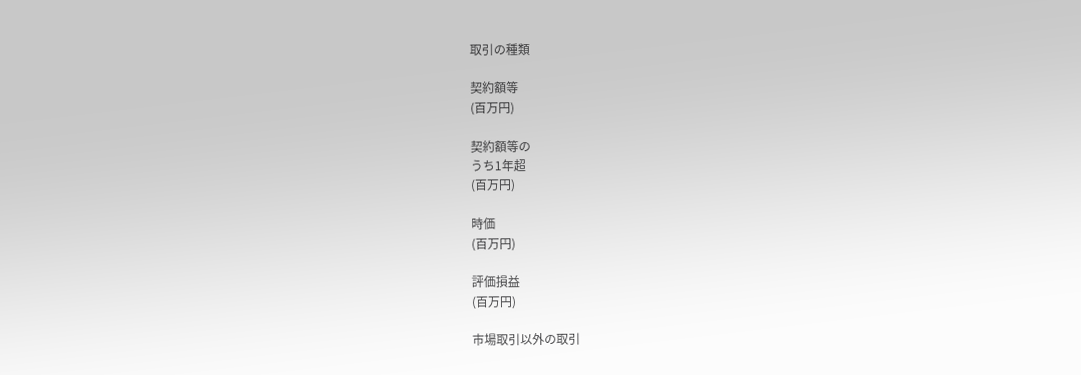取引の種類

契約額等
(百万円)

契約額等の
うち1年超
(百万円)

時価
(百万円)

評価損益
(百万円)

市場取引以外の取引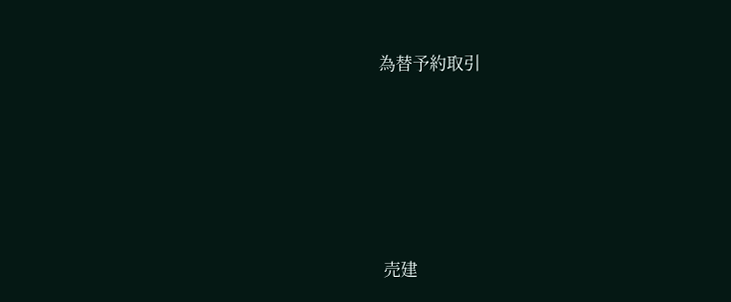為替予約取引









 売建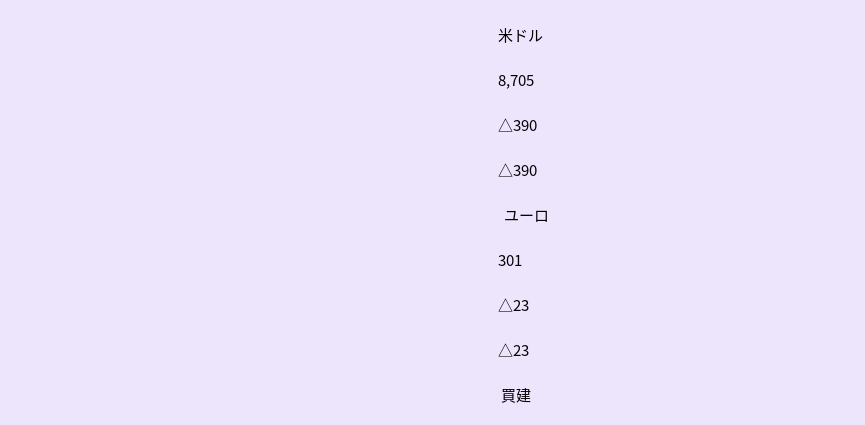米ドル

8,705

△390

△390

  ユーロ

301

△23

△23

 買建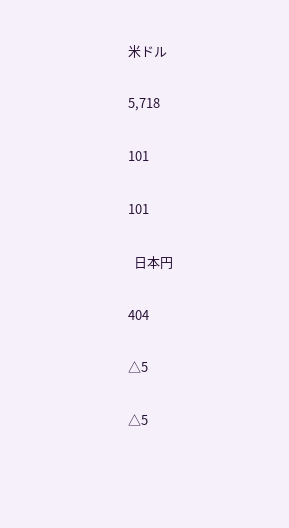米ドル

5,718

101

101

  日本円

404

△5

△5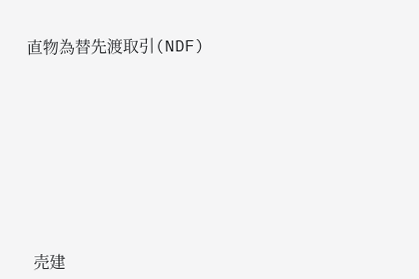直物為替先渡取引(NDF)









 売建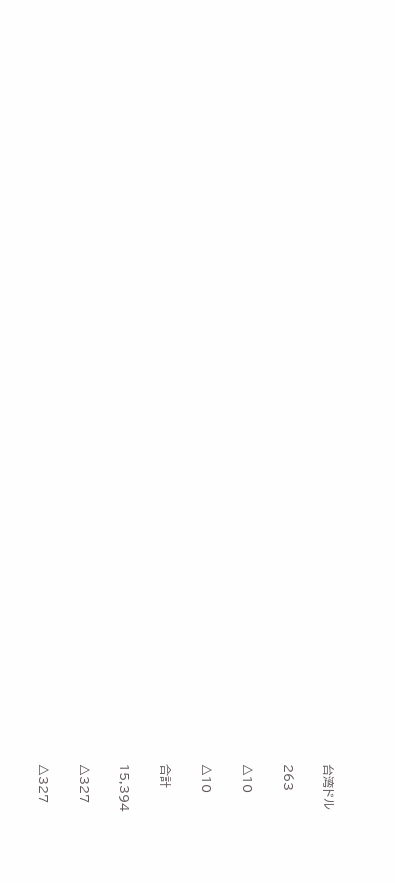台湾ドル

263

△10

△10

合計

15,394

△327

△327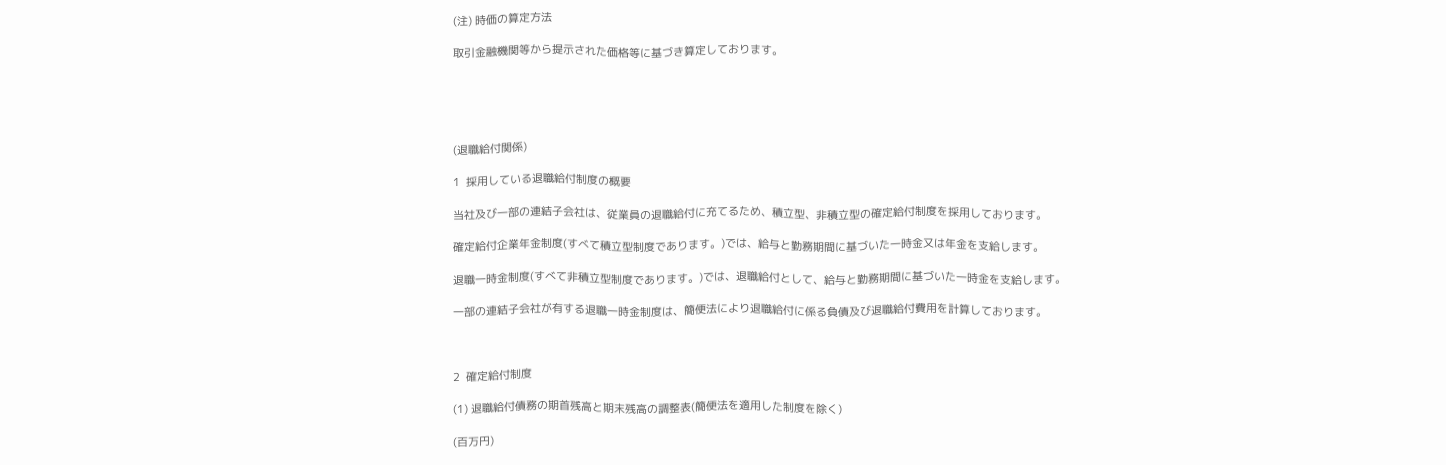(注) 時価の算定方法

取引金融機関等から提示された価格等に基づき算定しております。





(退職給付関係)

1  採用している退職給付制度の概要

当社及び一部の連結子会社は、従業員の退職給付に充てるため、積立型、非積立型の確定給付制度を採用しております。

確定給付企業年金制度(すべて積立型制度であります。)では、給与と勤務期間に基づいた一時金又は年金を支給します。

退職一時金制度(すべて非積立型制度であります。)では、退職給付として、給与と勤務期間に基づいた一時金を支給します。

一部の連結子会社が有する退職一時金制度は、簡便法により退職給付に係る負債及び退職給付費用を計算しております。



2  確定給付制度

(1) 退職給付債務の期首残高と期末残高の調整表(簡便法を適用した制度を除く)

(百万円)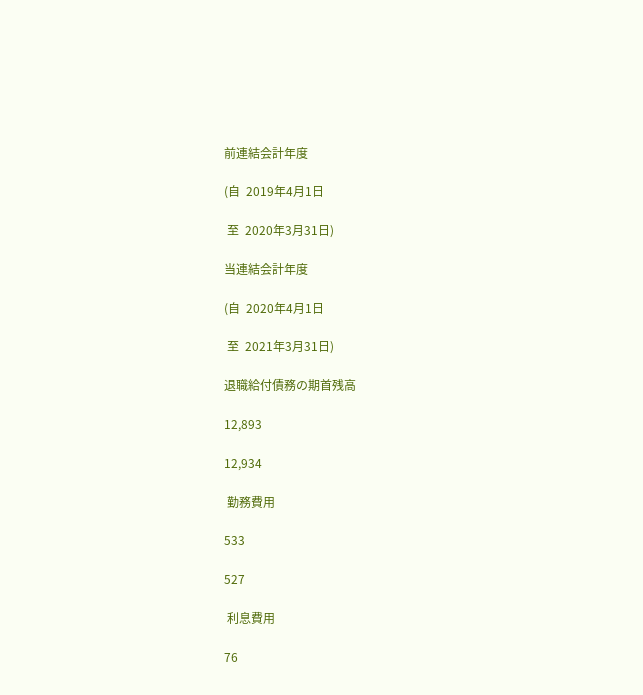前連結会計年度

(自  2019年4月1日

 至  2020年3月31日)

当連結会計年度

(自  2020年4月1日

 至  2021年3月31日)

退職給付債務の期首残高

12,893

12,934

 勤務費用

533

527

 利息費用

76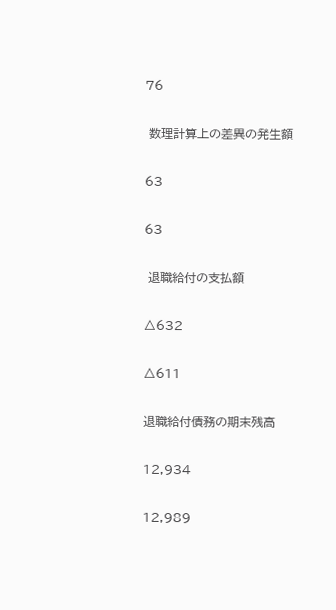76

 数理計算上の差異の発生額

63

63

 退職給付の支払額

△632

△611

退職給付債務の期末残高

12,934

12,989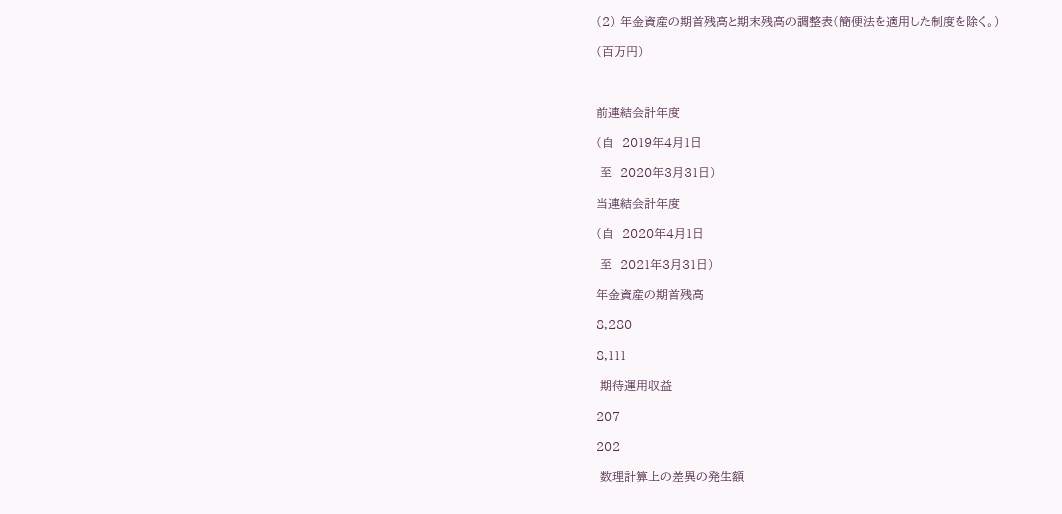(2) 年金資産の期首残高と期末残高の調整表(簡便法を適用した制度を除く。)

(百万円)



前連結会計年度

(自  2019年4月1日

 至  2020年3月31日)

当連結会計年度

(自  2020年4月1日

 至  2021年3月31日)

年金資産の期首残高

8,280

8,111

 期待運用収益

207

202

 数理計算上の差異の発生額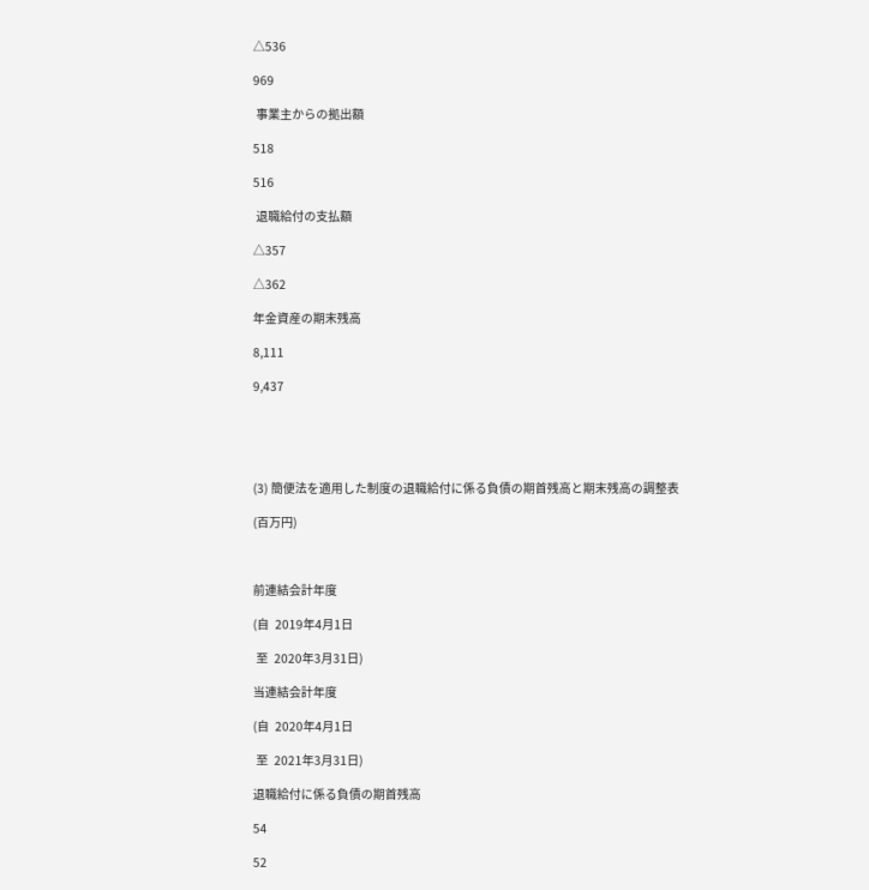△536

969

 事業主からの拠出額

518

516

 退職給付の支払額

△357

△362

年金資産の期末残高

8,111

9,437





(3) 簡便法を適用した制度の退職給付に係る負債の期首残高と期末残高の調整表

(百万円)



前連結会計年度

(自  2019年4月1日

 至  2020年3月31日)

当連結会計年度

(自  2020年4月1日

 至  2021年3月31日)

退職給付に係る負債の期首残高

54

52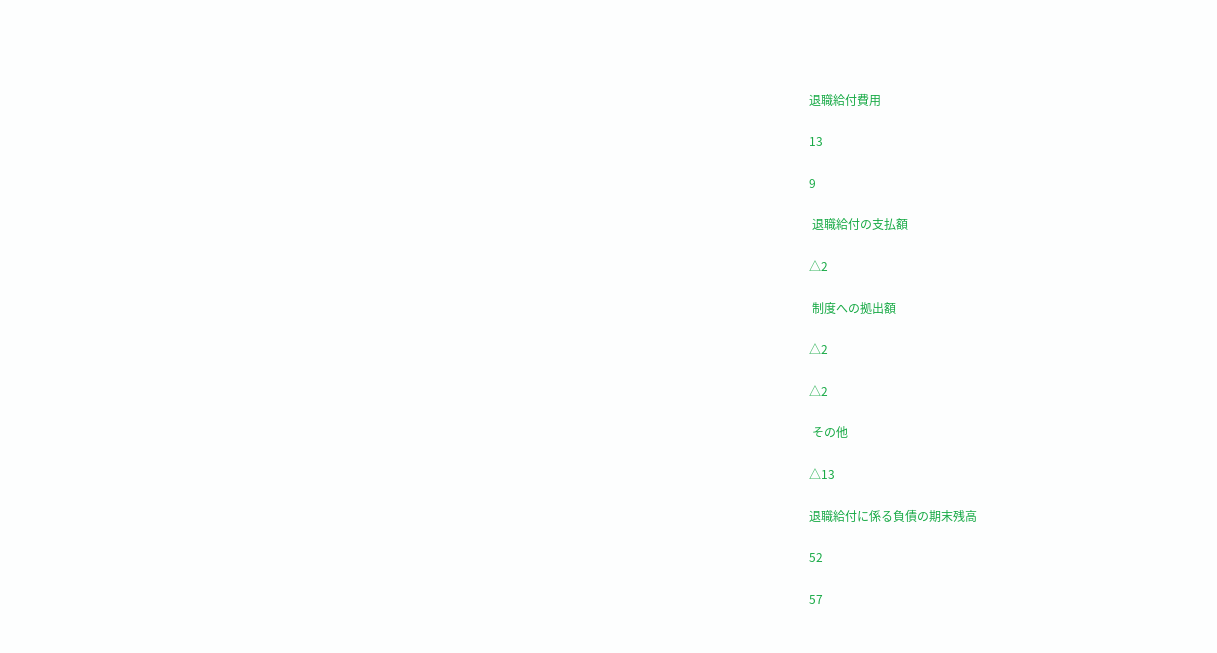退職給付費用

13

9

 退職給付の支払額

△2

 制度への拠出額

△2

△2

 その他

△13

退職給付に係る負債の期末残高

52

57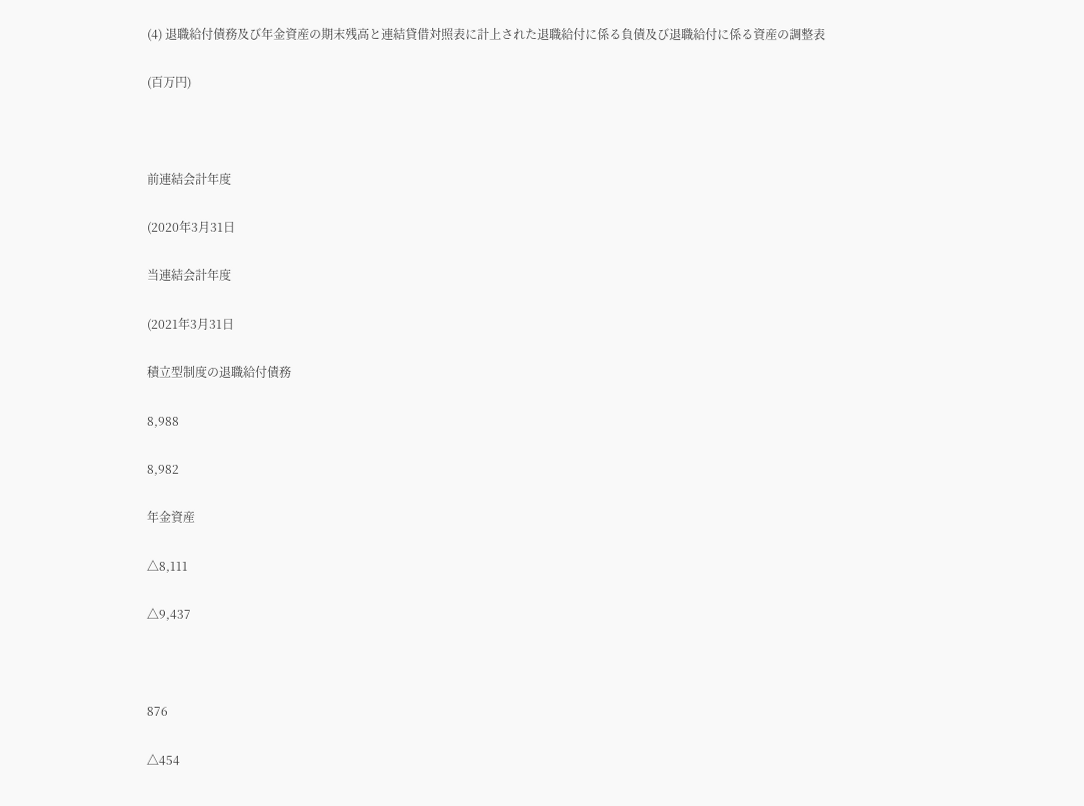(4) 退職給付債務及び年金資産の期末残高と連結貸借対照表に計上された退職給付に係る負債及び退職給付に係る資産の調整表

(百万円)



前連結会計年度

(2020年3月31日

当連結会計年度

(2021年3月31日

積立型制度の退職給付債務

8,988

8,982

年金資産

△8,111

△9,437



876

△454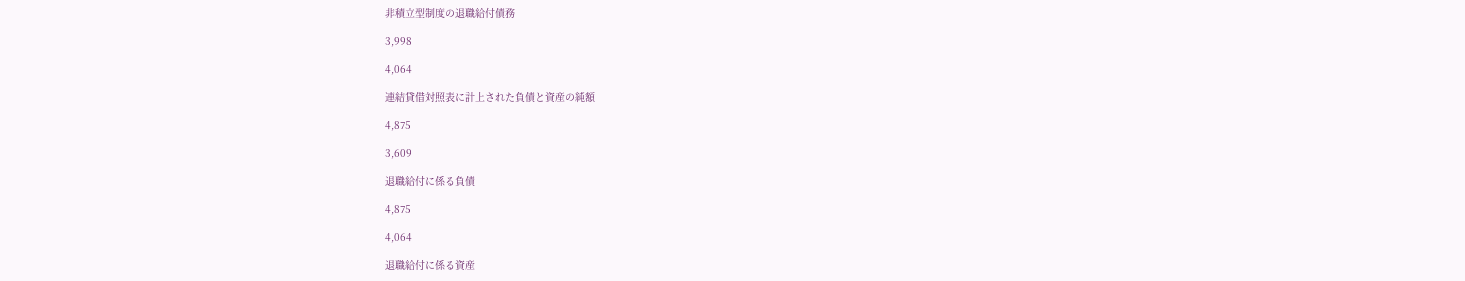非積立型制度の退職給付債務

3,998

4,064

連結貸借対照表に計上された負債と資産の純額

4,875

3,609

退職給付に係る負債

4,875

4,064

退職給付に係る資産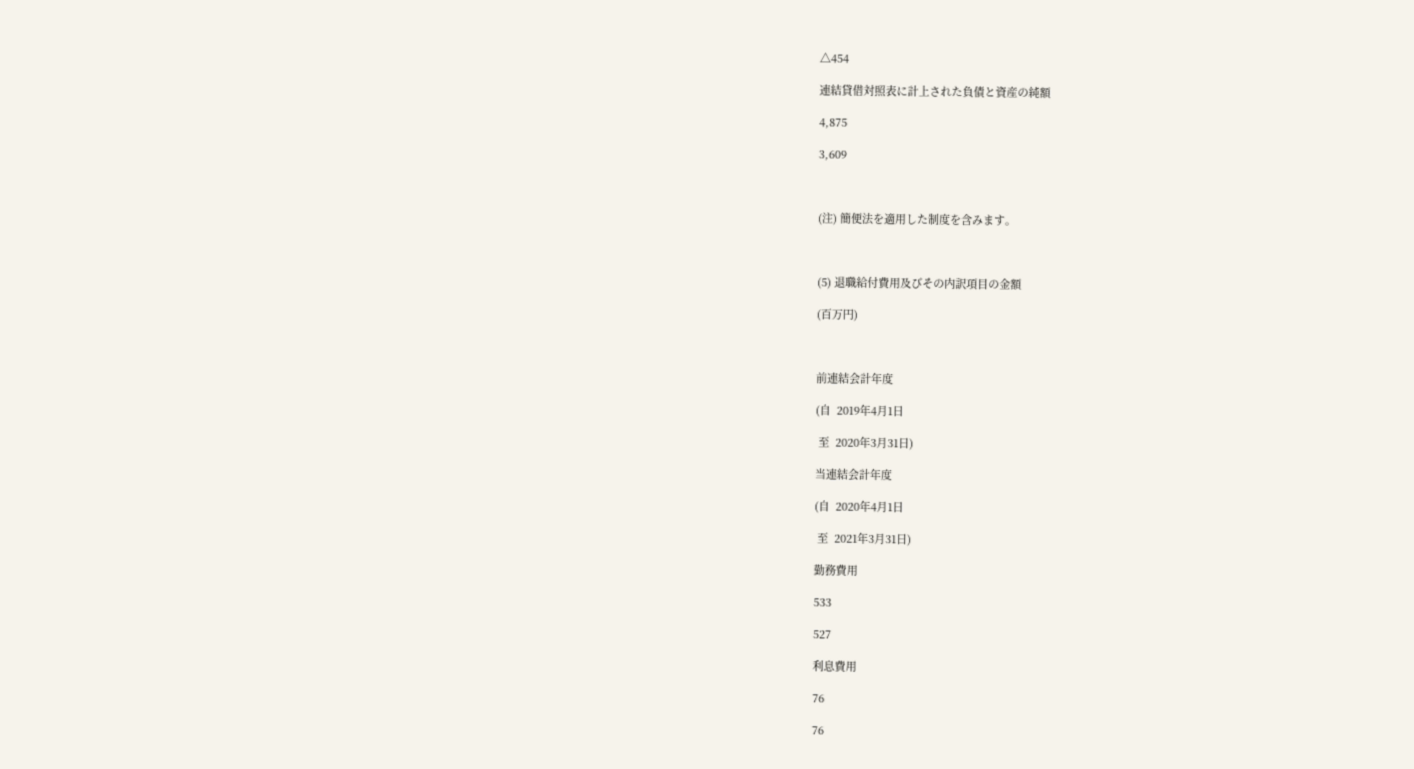△454

連結貸借対照表に計上された負債と資産の純額

4,875

3,609



(注) 簡便法を適用した制度を含みます。



(5) 退職給付費用及びその内訳項目の金額

(百万円)



前連結会計年度

(自  2019年4月1日

 至  2020年3月31日)

当連結会計年度

(自  2020年4月1日

 至  2021年3月31日)

勤務費用

533

527

利息費用

76

76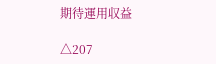期待運用収益

△207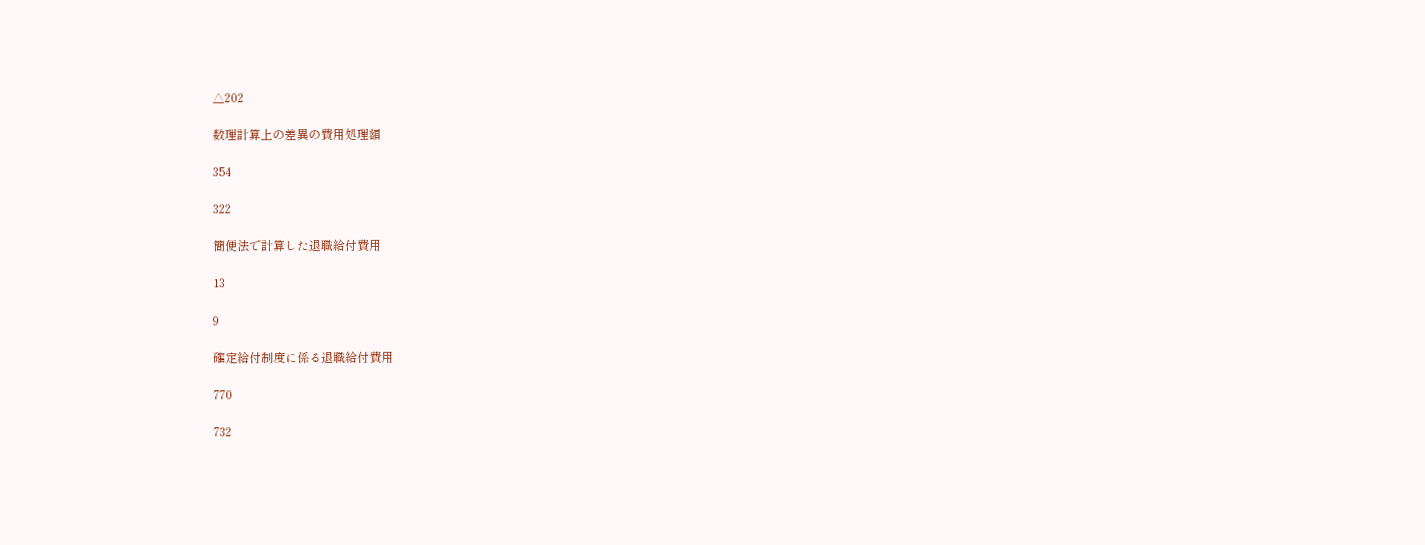△202

数理計算上の差異の費用処理額

354

322

簡便法で計算した退職給付費用

13

9

確定給付制度に係る退職給付費用

770

732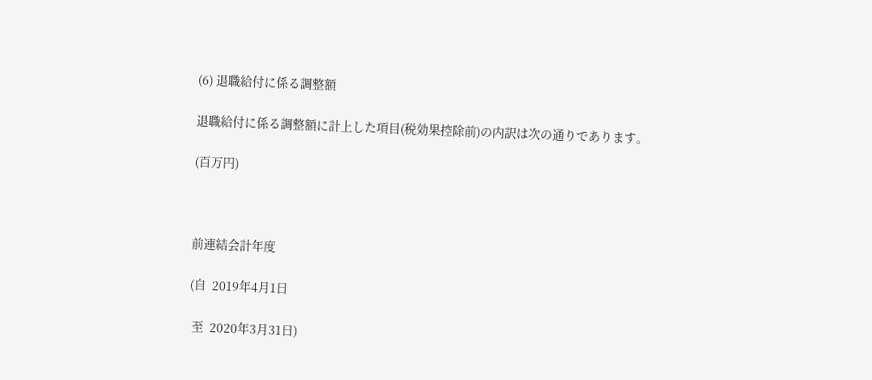(6) 退職給付に係る調整額

退職給付に係る調整額に計上した項目(税効果控除前)の内訳は次の通りであります。

(百万円)



前連結会計年度

(自  2019年4月1日

 至  2020年3月31日)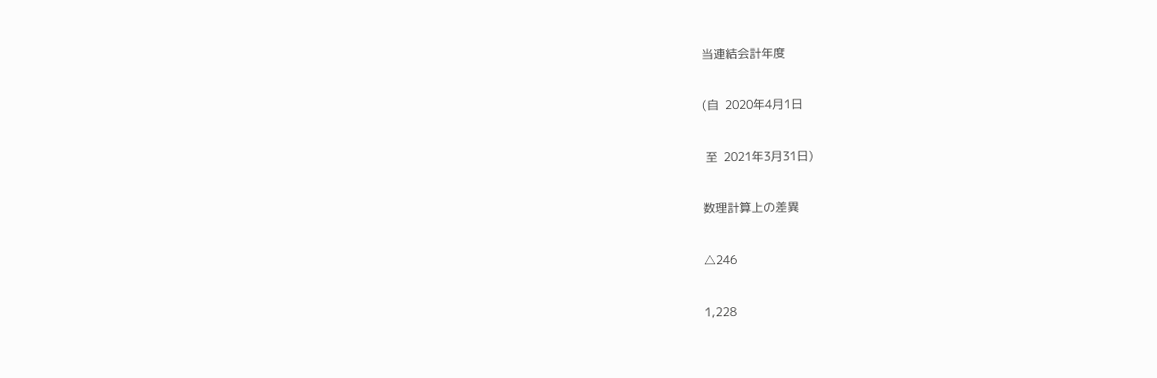当連結会計年度

(自  2020年4月1日

 至  2021年3月31日)

数理計算上の差異

△246

1,228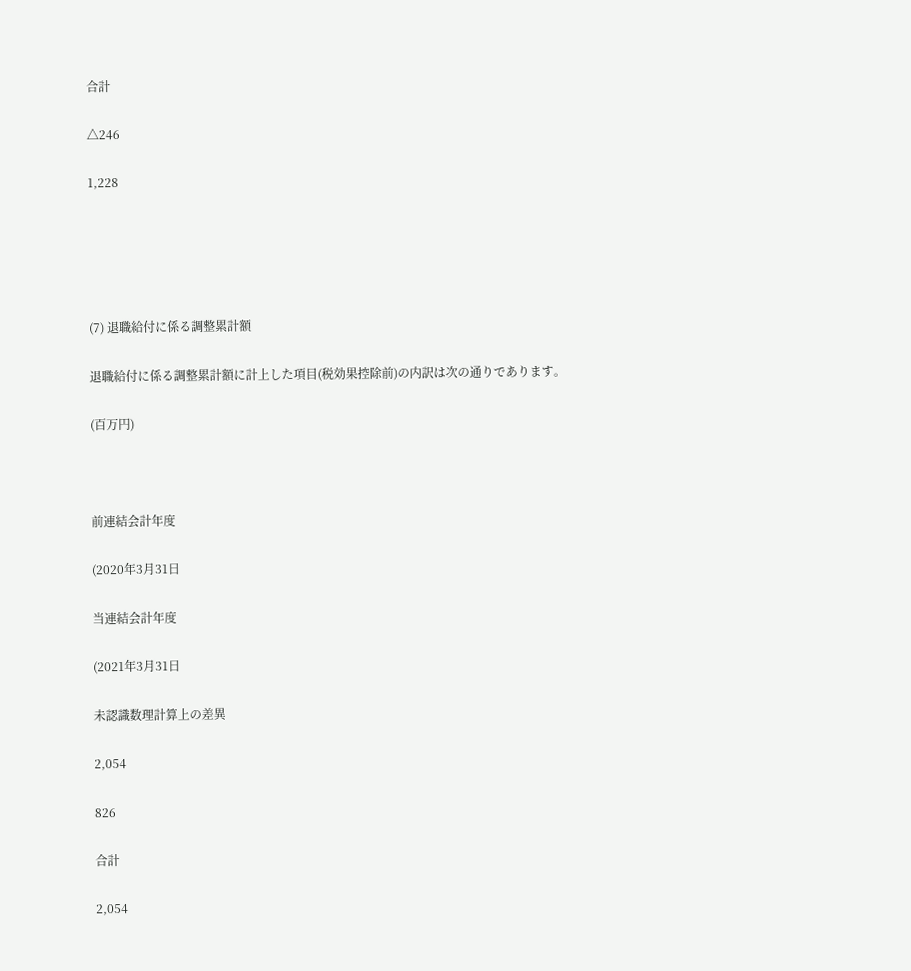合計

△246

1,228





(7) 退職給付に係る調整累計額

退職給付に係る調整累計額に計上した項目(税効果控除前)の内訳は次の通りであります。

(百万円)



前連結会計年度

(2020年3月31日

当連結会計年度

(2021年3月31日

未認識数理計算上の差異

2,054

826

合計

2,054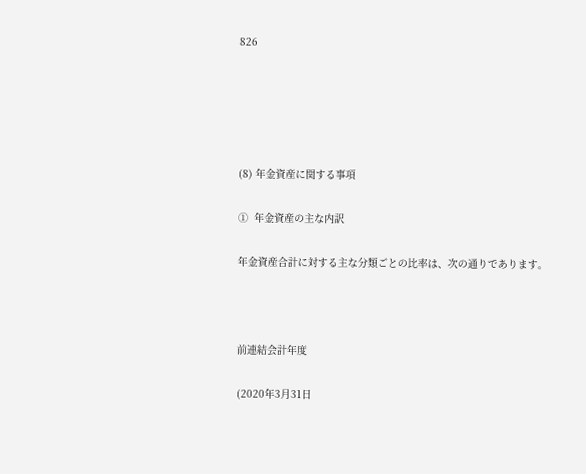826





(8) 年金資産に関する事項

①  年金資産の主な内訳

年金資産合計に対する主な分類ごとの比率は、次の通りであります。



前連結会計年度

(2020年3月31日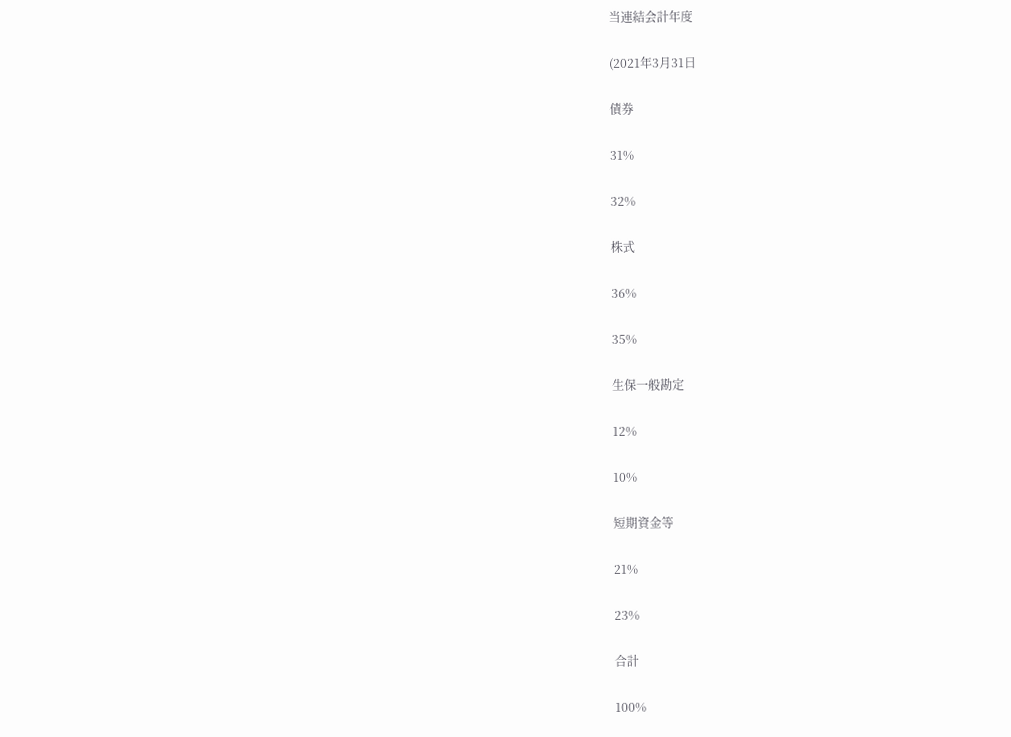当連結会計年度

(2021年3月31日

債券

31%

32%

株式

36%

35%

生保一般勘定

12%

10%

短期資金等

21%

23%

合計

100%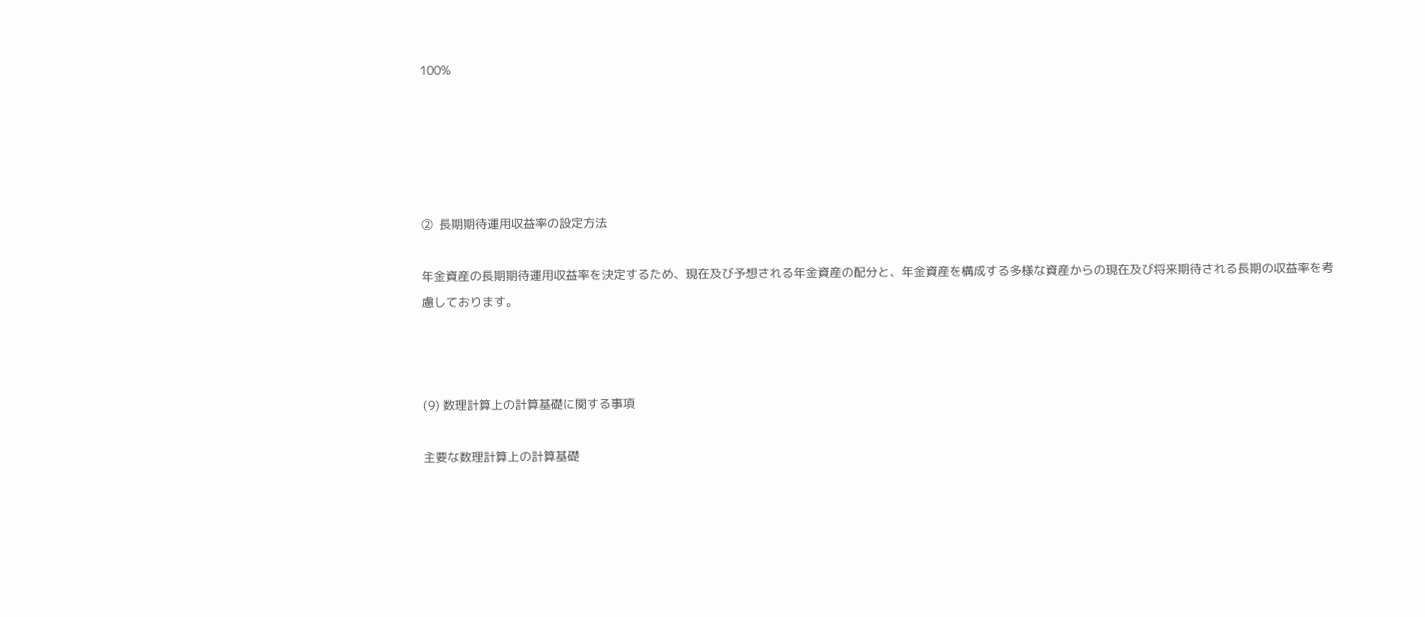100%





②  長期期待運用収益率の設定方法

年金資産の長期期待運用収益率を決定するため、現在及び予想される年金資産の配分と、年金資産を構成する多様な資産からの現在及び将来期待される長期の収益率を考慮しております。



(9) 数理計算上の計算基礎に関する事項

主要な数理計算上の計算基礎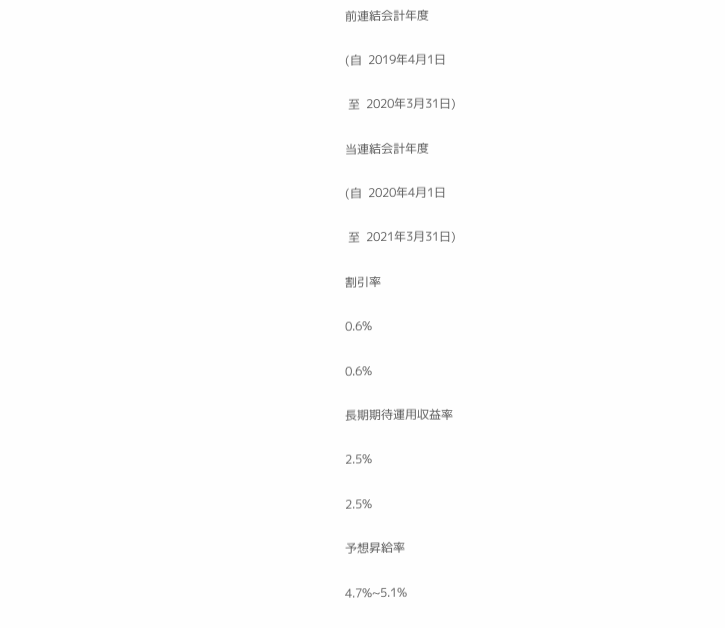前連結会計年度

(自  2019年4月1日

 至  2020年3月31日)

当連結会計年度

(自  2020年4月1日

 至  2021年3月31日)

割引率

0.6%

0.6%

長期期待運用収益率

2.5%

2.5%

予想昇給率

4.7%~5.1%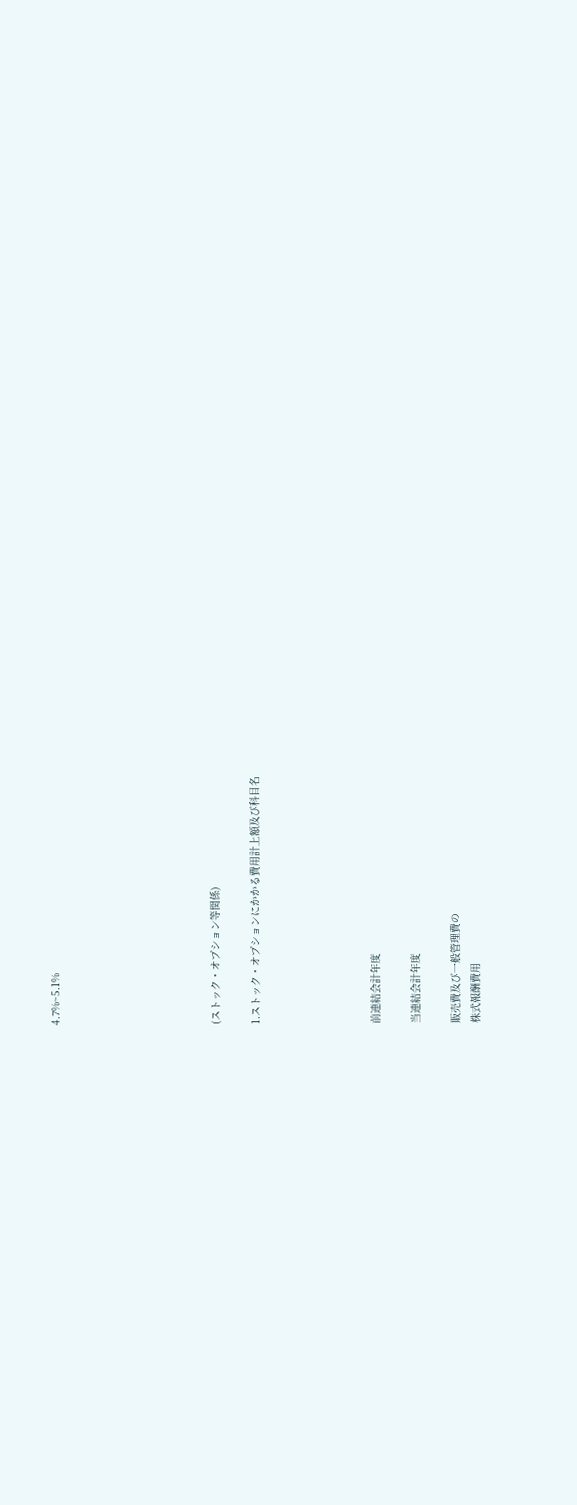4.7%~5.1%







(ストック・オプション等関係)

1.ストック・オプションにかかる費用計上額及び科目名





前連結会計年度

当連結会計年度

販売費及び一般管理費の
株式報酬費用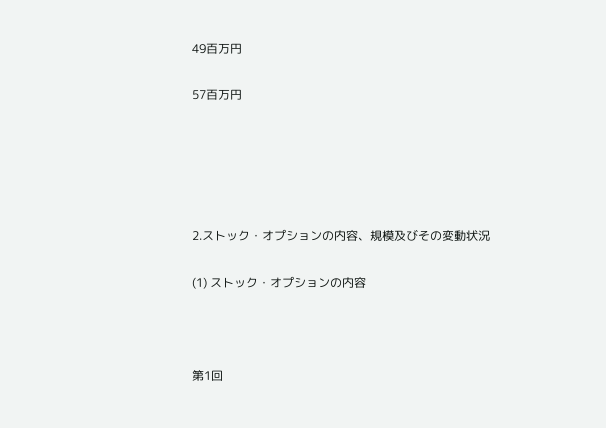49百万円

57百万円





2.ストック・オプションの内容、規模及びその変動状況

(1) ストック・オプションの内容



第1回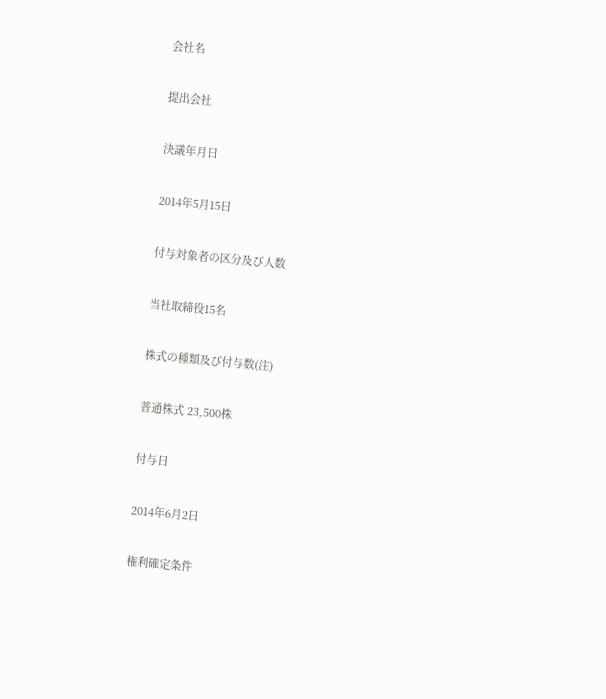会社名

提出会社

決議年月日

2014年5月15日

付与対象者の区分及び人数

当社取締役15名

株式の種類及び付与数(注)

普通株式 23,500株

付与日

2014年6月2日

権利確定条件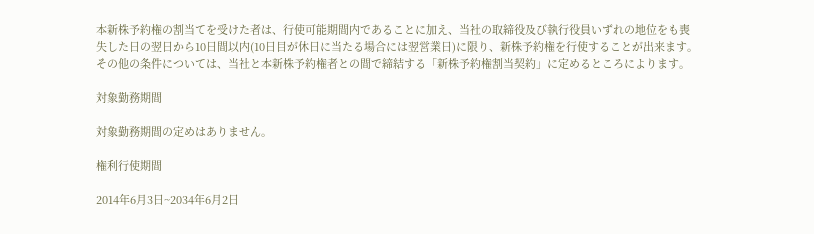本新株予約権の割当てを受けた者は、行使可能期間内であることに加え、当社の取締役及び執行役員いずれの地位をも喪失した日の翌日から10日間以内(10日目が休日に当たる場合には翌営業日)に限り、新株予約権を行使することが出来ます。
その他の条件については、当社と本新株予約権者との間で締結する「新株予約権割当契約」に定めるところによります。

対象勤務期間

対象勤務期間の定めはありません。

権利行使期間

2014年6月3日~2034年6月2日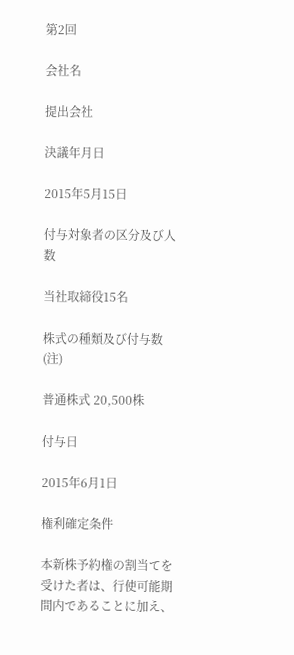第2回

会社名

提出会社

決議年月日

2015年5月15日

付与対象者の区分及び人数

当社取締役15名

株式の種類及び付与数(注)

普通株式 20,500株

付与日

2015年6月1日

権利確定条件

本新株予約権の割当てを受けた者は、行使可能期間内であることに加え、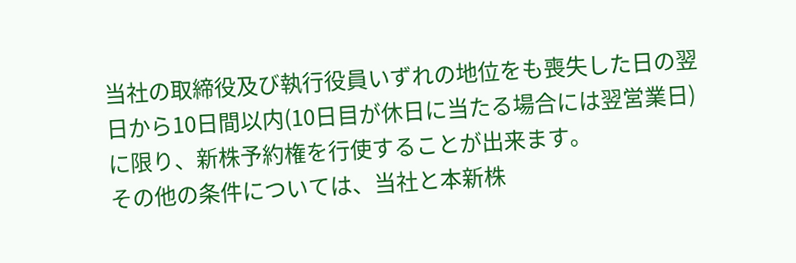当社の取締役及び執行役員いずれの地位をも喪失した日の翌日から10日間以内(10日目が休日に当たる場合には翌営業日)に限り、新株予約権を行使することが出来ます。
その他の条件については、当社と本新株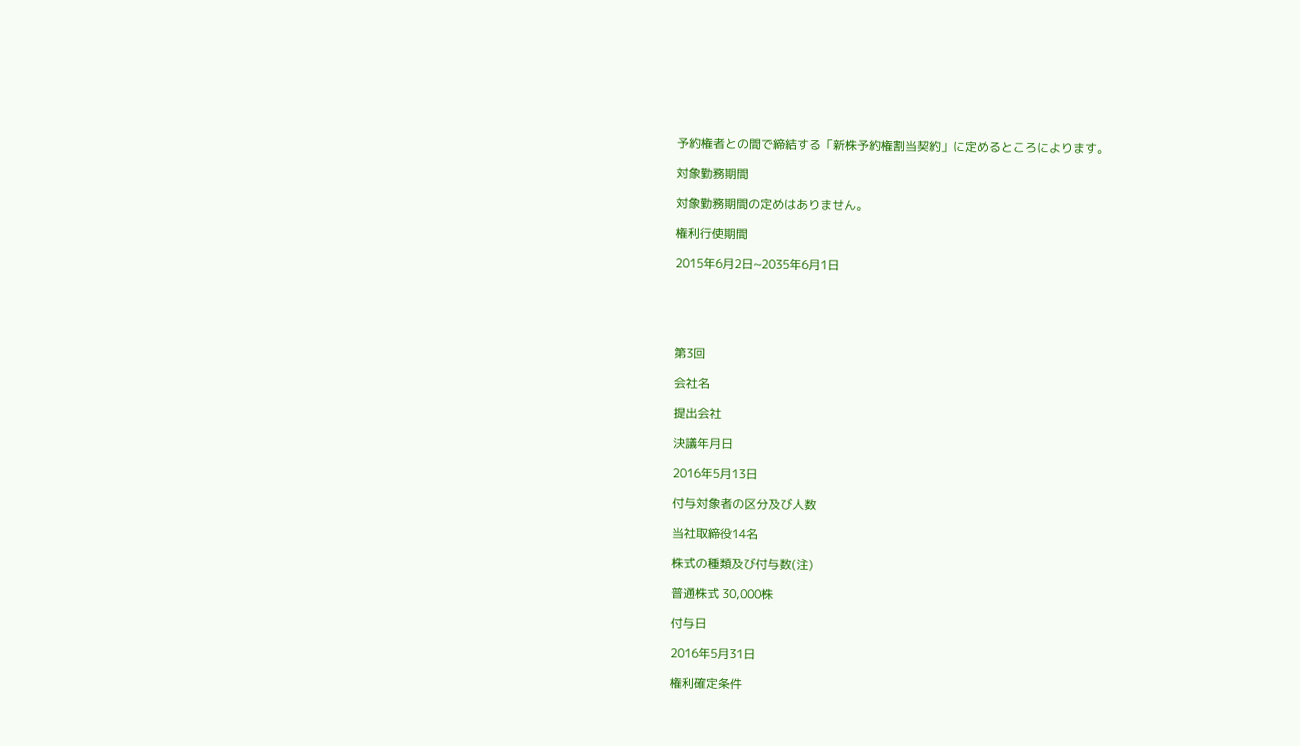予約権者との間で締結する「新株予約権割当契約」に定めるところによります。

対象勤務期間

対象勤務期間の定めはありません。

権利行使期間

2015年6月2日~2035年6月1日





第3回

会社名

提出会社

決議年月日

2016年5月13日

付与対象者の区分及び人数

当社取締役14名

株式の種類及び付与数(注)

普通株式 30,000株

付与日

2016年5月31日

権利確定条件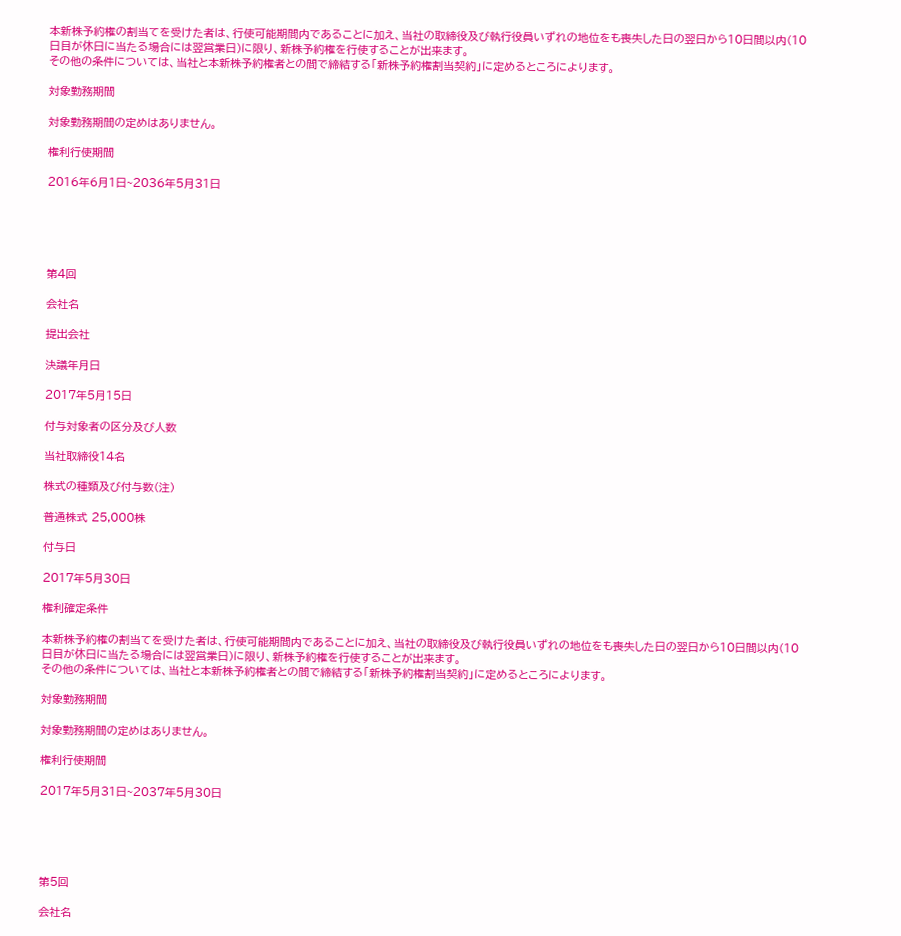本新株予約権の割当てを受けた者は、行使可能期間内であることに加え、当社の取締役及び執行役員いずれの地位をも喪失した日の翌日から10日間以内(10日目が休日に当たる場合には翌営業日)に限り、新株予約権を行使することが出来ます。
その他の条件については、当社と本新株予約権者との間で締結する「新株予約権割当契約」に定めるところによります。

対象勤務期間

対象勤務期間の定めはありません。

権利行使期間

2016年6月1日~2036年5月31日





第4回

会社名

提出会社

決議年月日

2017年5月15日

付与対象者の区分及び人数

当社取締役14名

株式の種類及び付与数(注)

普通株式 25,000株

付与日

2017年5月30日

権利確定条件

本新株予約権の割当てを受けた者は、行使可能期間内であることに加え、当社の取締役及び執行役員いずれの地位をも喪失した日の翌日から10日間以内(10日目が休日に当たる場合には翌営業日)に限り、新株予約権を行使することが出来ます。
その他の条件については、当社と本新株予約権者との間で締結する「新株予約権割当契約」に定めるところによります。

対象勤務期間

対象勤務期間の定めはありません。

権利行使期間

2017年5月31日~2037年5月30日





第5回

会社名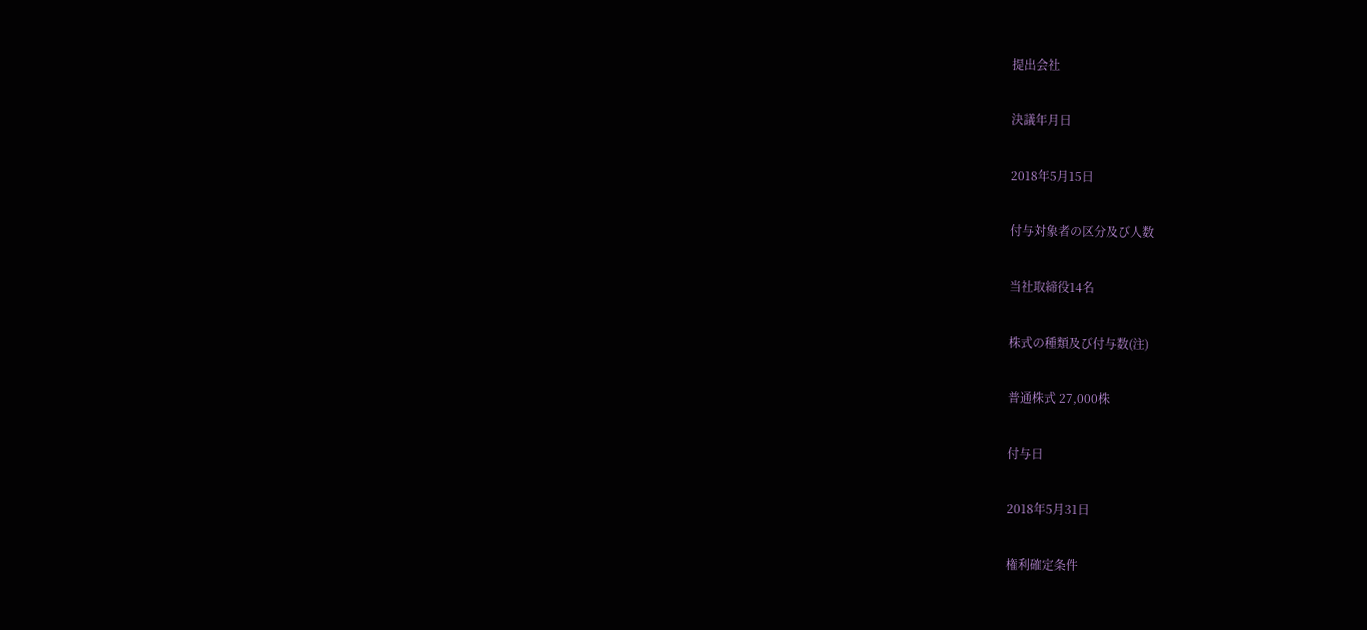提出会社

決議年月日

2018年5月15日

付与対象者の区分及び人数

当社取締役14名

株式の種類及び付与数(注)

普通株式 27,000株

付与日

2018年5月31日

権利確定条件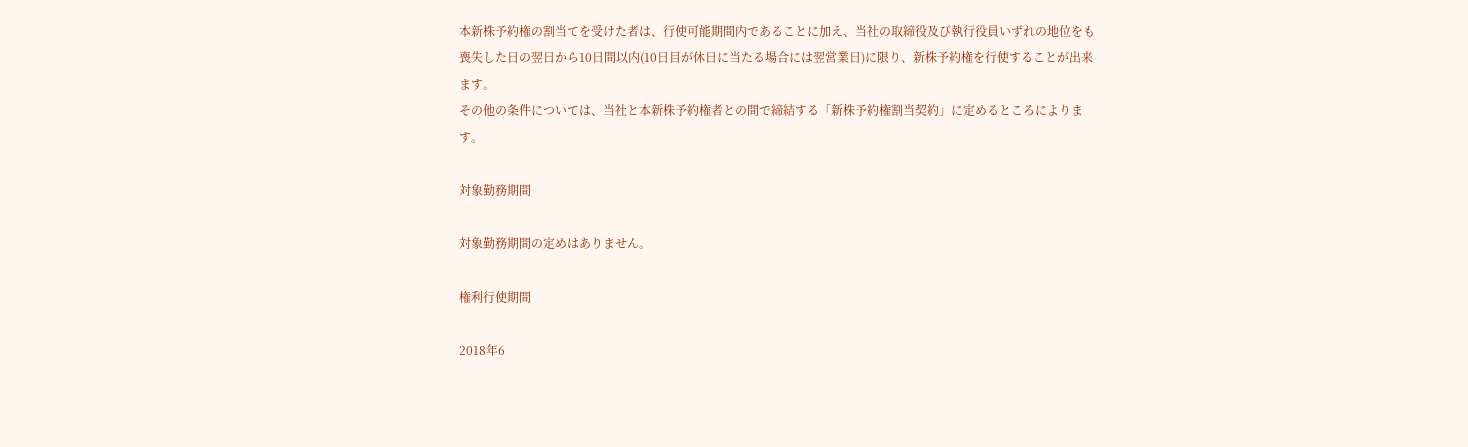本新株予約権の割当てを受けた者は、行使可能期間内であることに加え、当社の取締役及び執行役員いずれの地位をも喪失した日の翌日から10日間以内(10日目が休日に当たる場合には翌営業日)に限り、新株予約権を行使することが出来ます。
その他の条件については、当社と本新株予約権者との間で締結する「新株予約権割当契約」に定めるところによります。

対象勤務期間

対象勤務期間の定めはありません。

権利行使期間

2018年6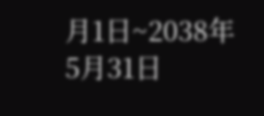月1日~2038年5月31日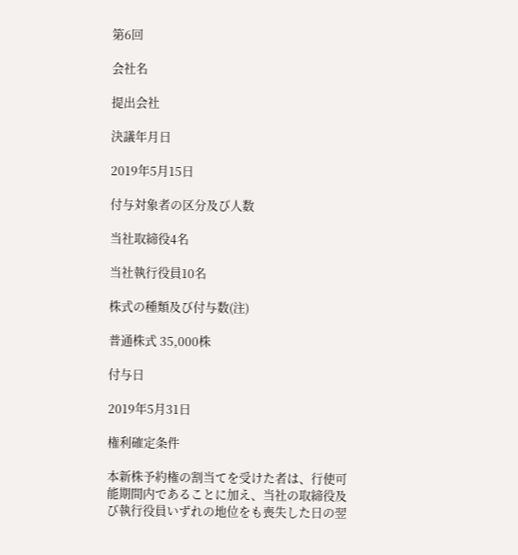第6回

会社名

提出会社

決議年月日

2019年5月15日

付与対象者の区分及び人数

当社取締役4名

当社執行役員10名

株式の種類及び付与数(注)

普通株式 35,000株

付与日

2019年5月31日

権利確定条件

本新株予約権の割当てを受けた者は、行使可能期間内であることに加え、当社の取締役及び執行役員いずれの地位をも喪失した日の翌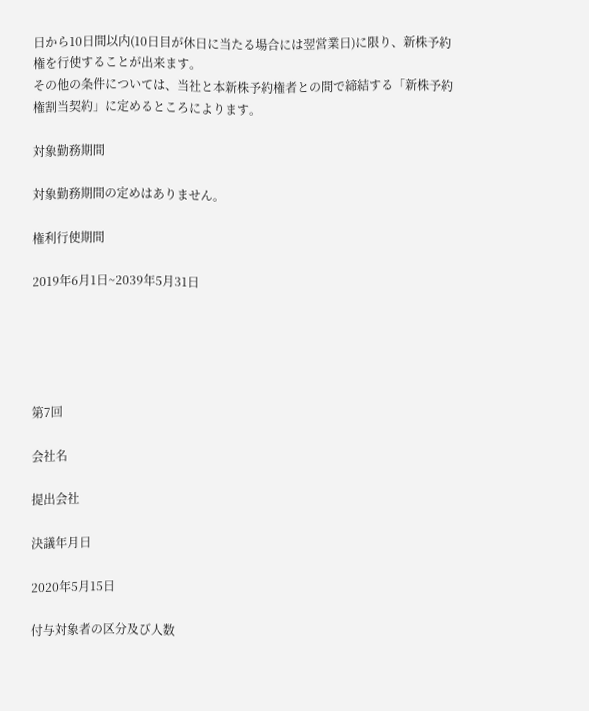日から10日間以内(10日目が休日に当たる場合には翌営業日)に限り、新株予約権を行使することが出来ます。
その他の条件については、当社と本新株予約権者との間で締結する「新株予約権割当契約」に定めるところによります。

対象勤務期間

対象勤務期間の定めはありません。

権利行使期間

2019年6月1日~2039年5月31日





第7回

会社名

提出会社

決議年月日

2020年5月15日

付与対象者の区分及び人数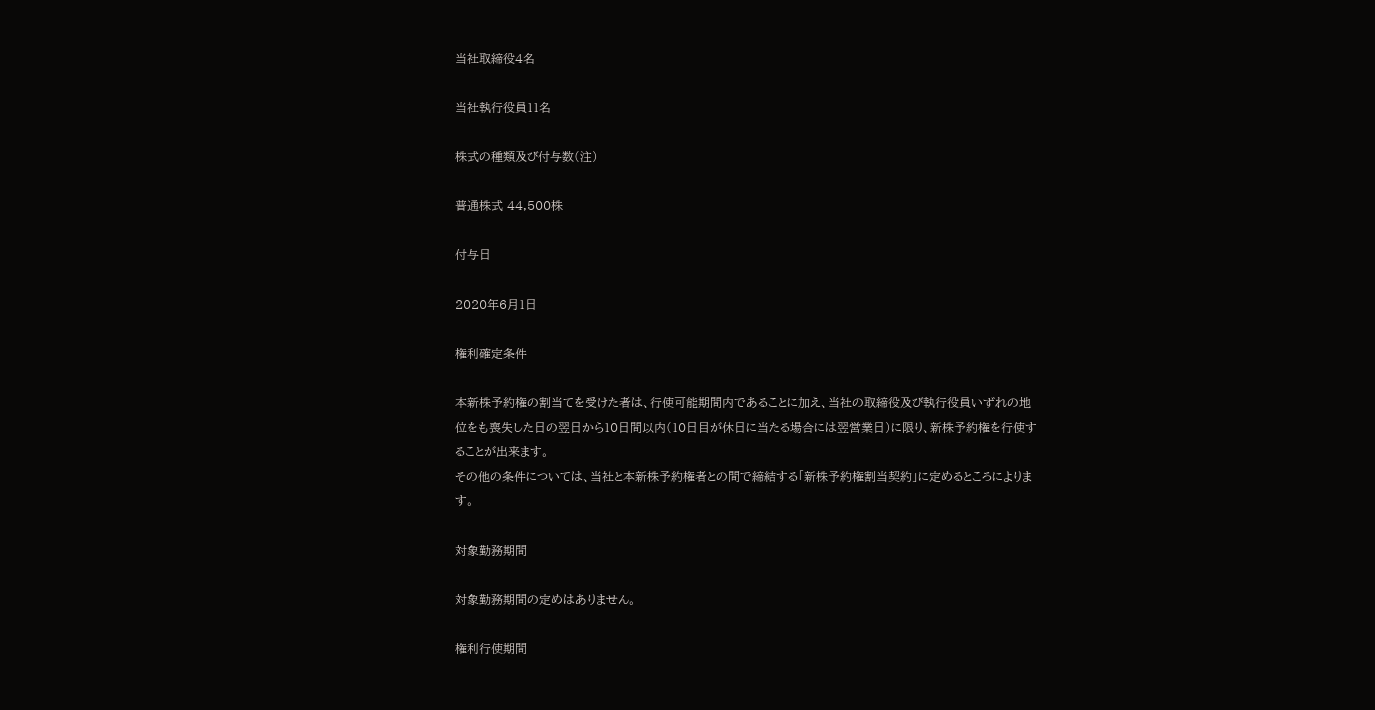当社取締役4名

当社執行役員11名

株式の種類及び付与数(注)

普通株式 44,500株

付与日

2020年6月1日

権利確定条件

本新株予約権の割当てを受けた者は、行使可能期間内であることに加え、当社の取締役及び執行役員いずれの地位をも喪失した日の翌日から10日間以内(10日目が休日に当たる場合には翌営業日)に限り、新株予約権を行使することが出来ます。
その他の条件については、当社と本新株予約権者との間で締結する「新株予約権割当契約」に定めるところによります。

対象勤務期間

対象勤務期間の定めはありません。

権利行使期間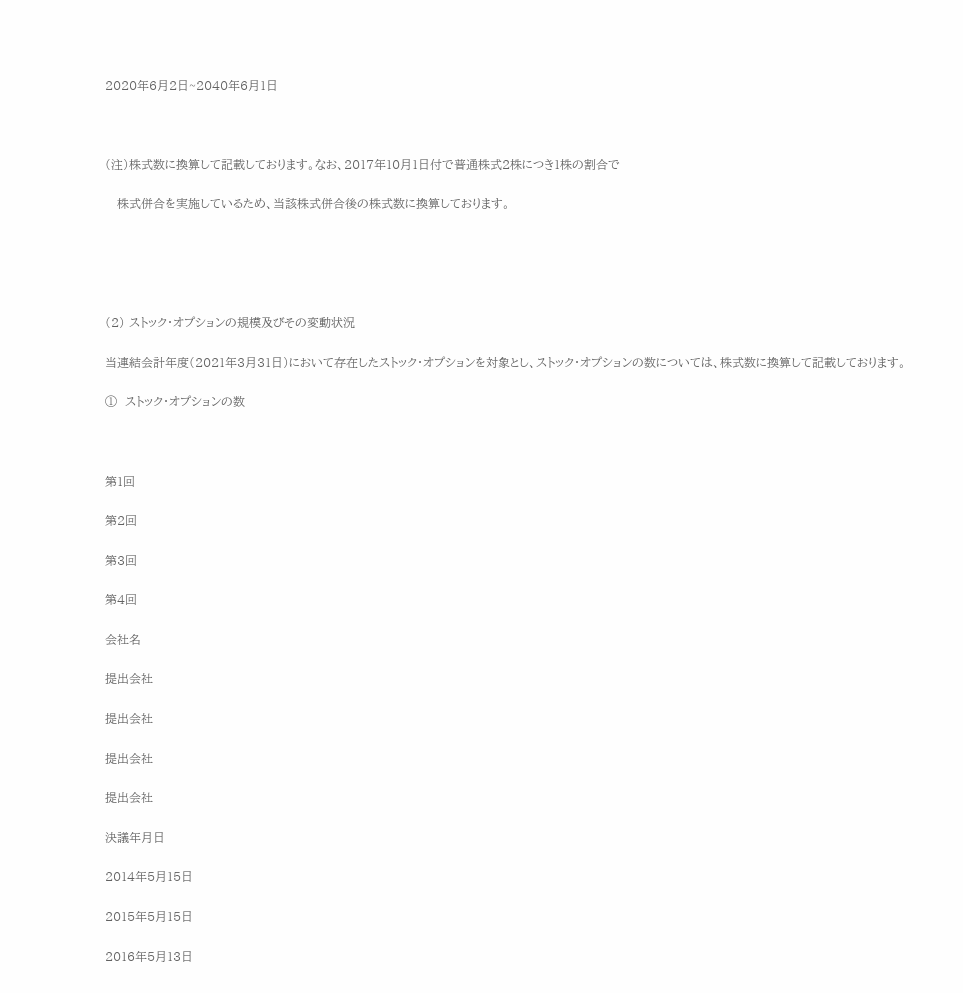2020年6月2日~2040年6月1日



(注)株式数に換算して記載しております。なお、2017年10月1日付で普通株式2株につき1株の割合で

   株式併合を実施しているため、当該株式併合後の株式数に換算しております。





(2) ストック・オプションの規模及びその変動状況

当連結会計年度(2021年3月31日)において存在したストック・オプションを対象とし、ストック・オプションの数については、株式数に換算して記載しております。

①  ストック・オプションの数



第1回

第2回

第3回

第4回

会社名

提出会社

提出会社

提出会社

提出会社

決議年月日

2014年5月15日

2015年5月15日

2016年5月13日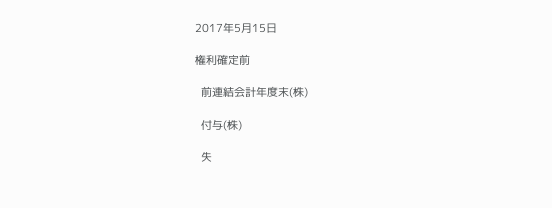2017年5月15日

権利確定前

  前連結会計年度末(株)

  付与(株)

  失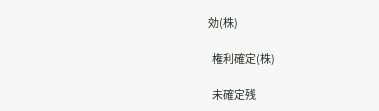効(株)

  権利確定(株)

  未確定残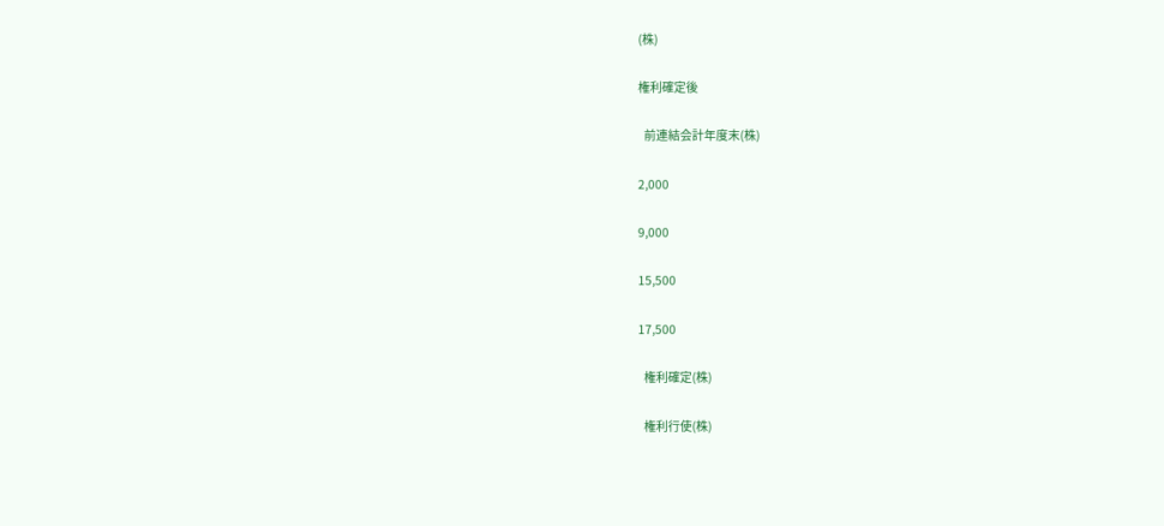(株)

権利確定後

  前連結会計年度末(株)

2,000

9,000

15,500

17,500

  権利確定(株)

  権利行使(株)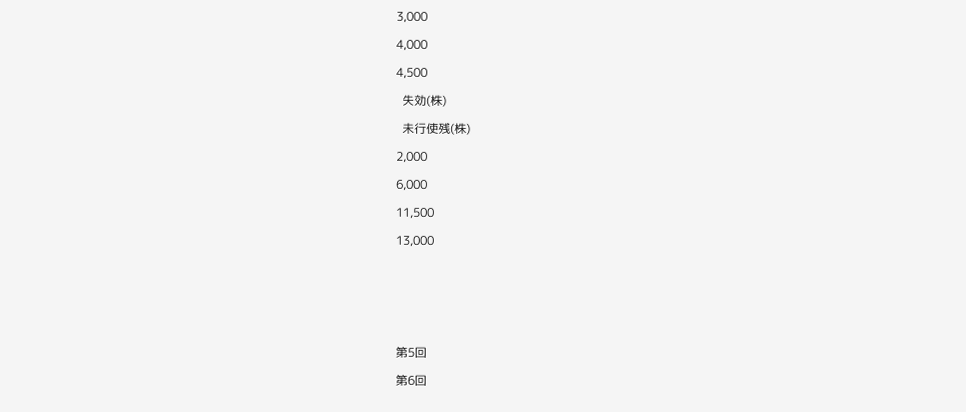3,000

4,000

4,500

  失効(株)

  未行使残(株)

2,000

6,000

11,500

13,000







第5回

第6回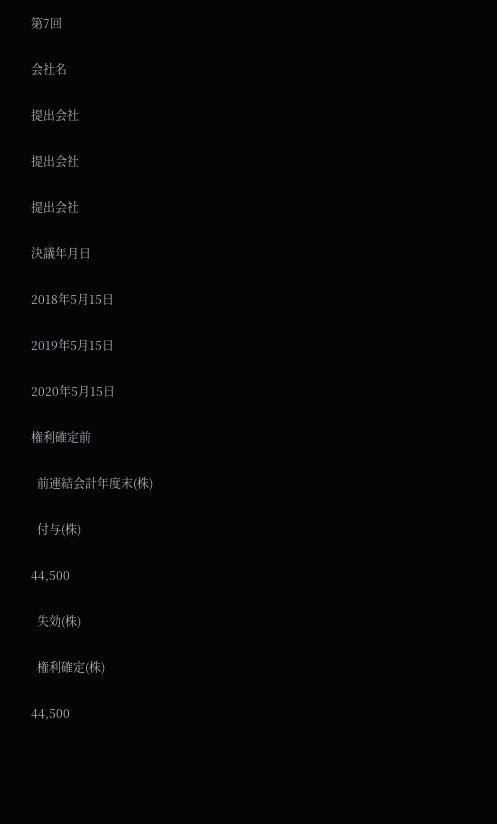第7回

会社名

提出会社

提出会社

提出会社

決議年月日

2018年5月15日

2019年5月15日

2020年5月15日

権利確定前

  前連結会計年度末(株)

  付与(株)

44,500

  失効(株)

  権利確定(株)

44,500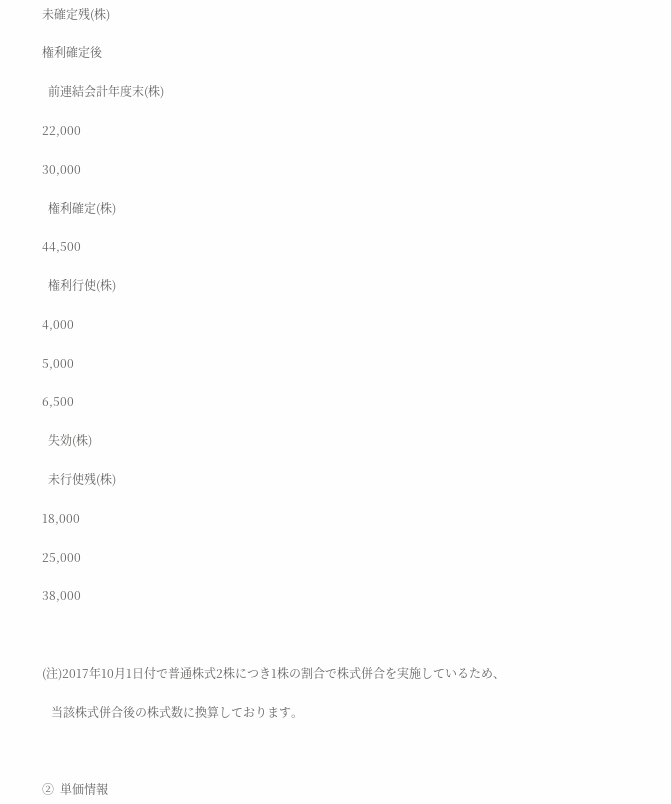未確定残(株)

権利確定後

  前連結会計年度末(株)

22,000

30,000

  権利確定(株)

44,500

  権利行使(株)

4,000

5,000

6,500

  失効(株)

  未行使残(株)

18,000

25,000

38,000



(注)2017年10月1日付で普通株式2株につき1株の割合で株式併合を実施しているため、

   当該株式併合後の株式数に換算しております。



②  単価情報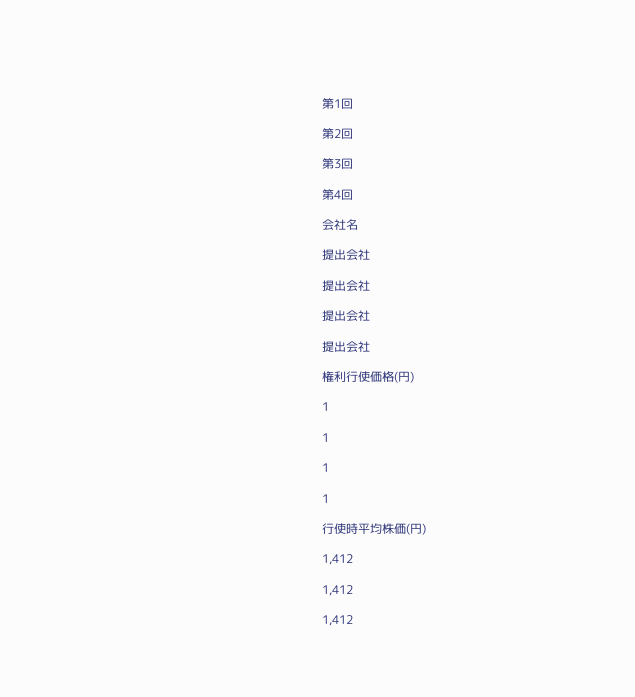第1回

第2回

第3回

第4回

会社名

提出会社

提出会社

提出会社

提出会社

権利行使価格(円)

1

1

1

1

行使時平均株価(円)

1,412

1,412

1,412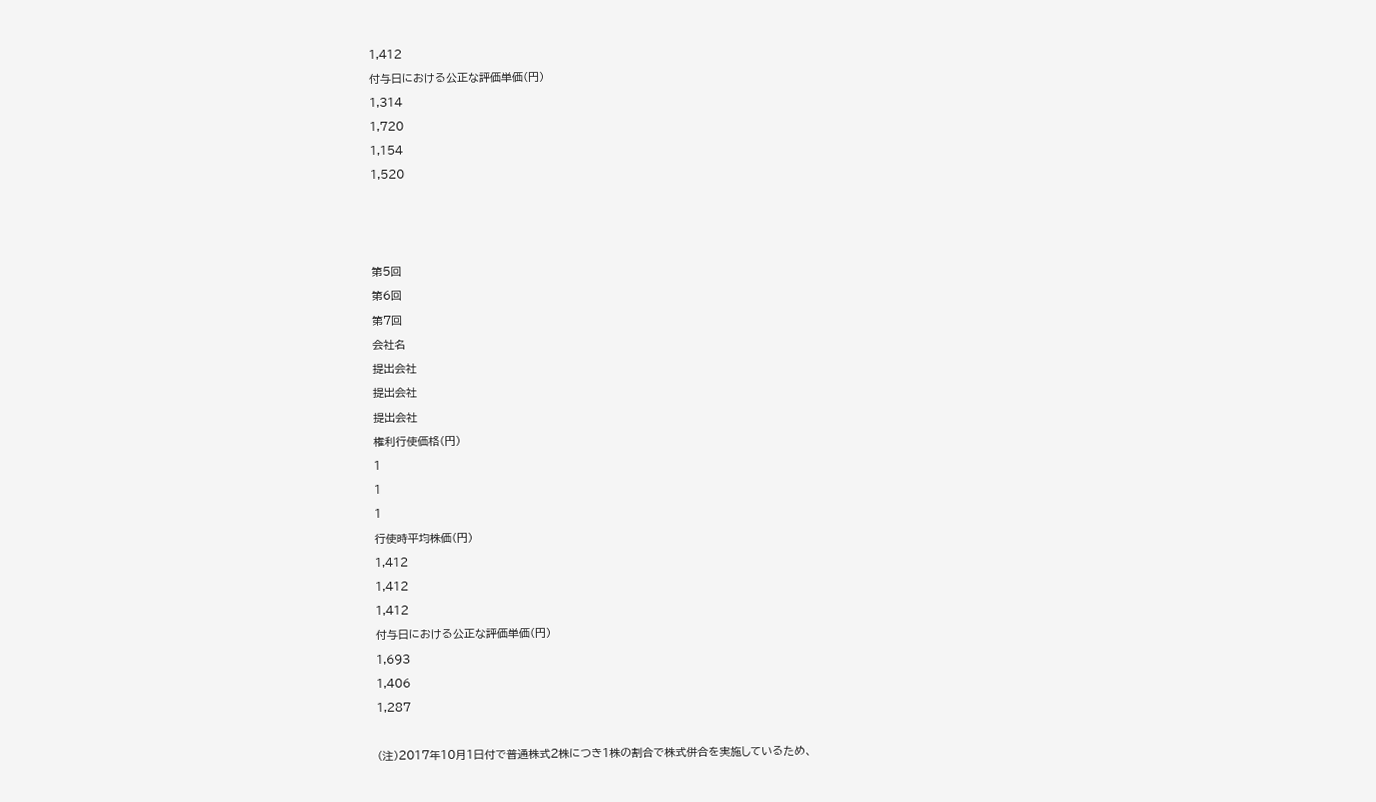1,412

付与日における公正な評価単価(円)

1,314

1,720

1,154

1,520







第5回

第6回

第7回

会社名

提出会社

提出会社

提出会社

権利行使価格(円)

1

1

1

行使時平均株価(円)

1,412

1,412

1,412

付与日における公正な評価単価(円)

1,693

1,406

1,287



(注)2017年10月1日付で普通株式2株につき1株の割合で株式併合を実施しているため、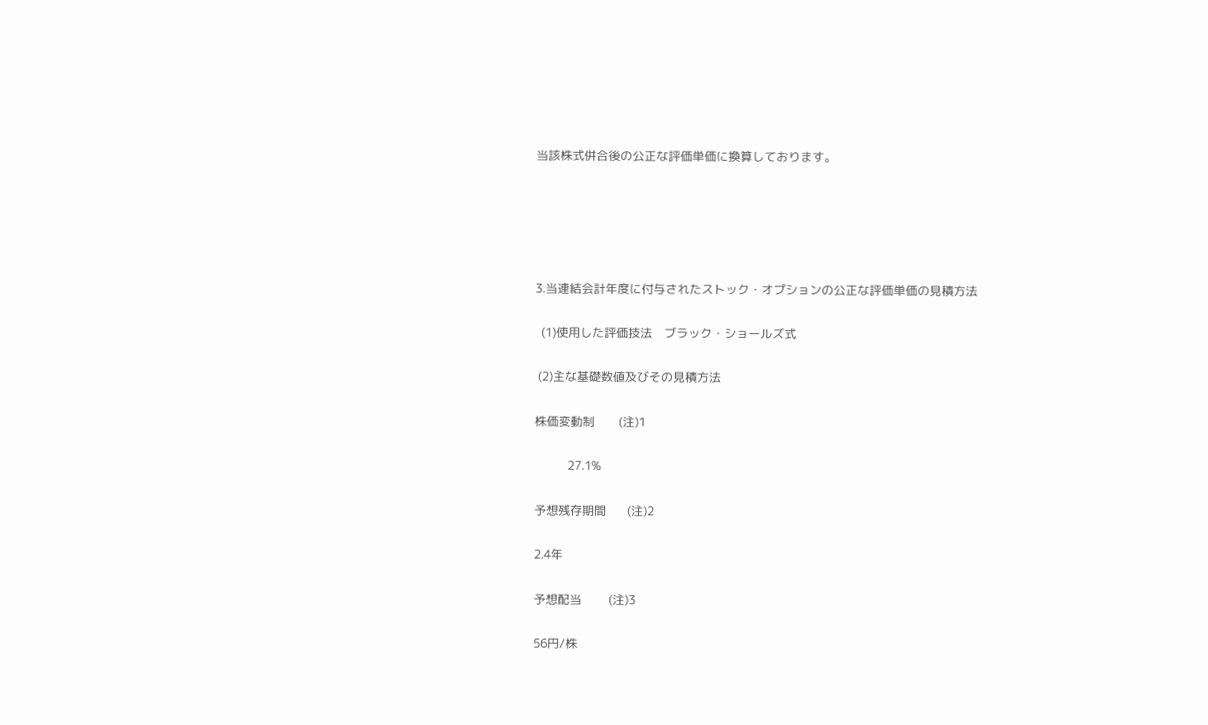当該株式併合後の公正な評価単価に換算しております。





3.当連結会計年度に付与されたストック・オプションの公正な評価単価の見積方法

  (1)使用した評価技法    ブラック・ショールズ式

 (2)主な基礎数値及びその見積方法

株価変動制        (注)1

           27.1%

予想残存期間       (注)2

2.4年

予想配当         (注)3

56円/株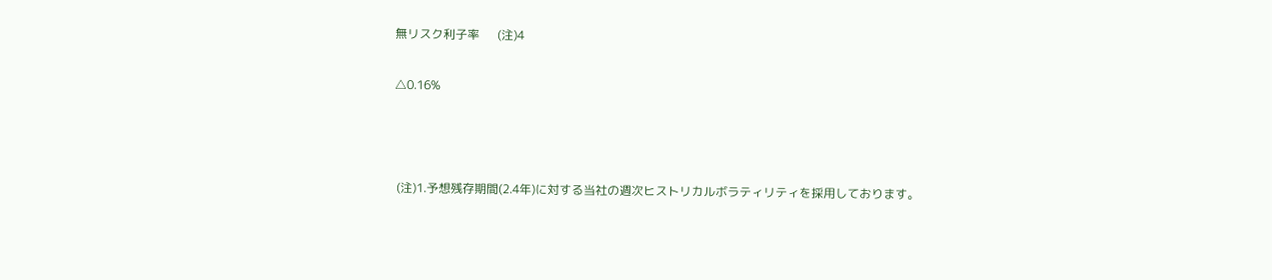無リスク利子率      (注)4

△0.16%



 (注)1.予想残存期間(2.4年)に対する当社の週次ヒストリカルボラティリティを採用しております。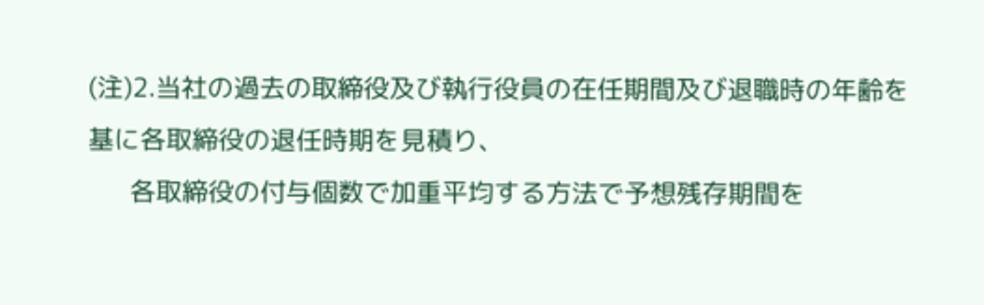(注)2.当社の過去の取締役及び執行役員の在任期間及び退職時の年齢を基に各取締役の退任時期を見積り、
      各取締役の付与個数で加重平均する方法で予想残存期間を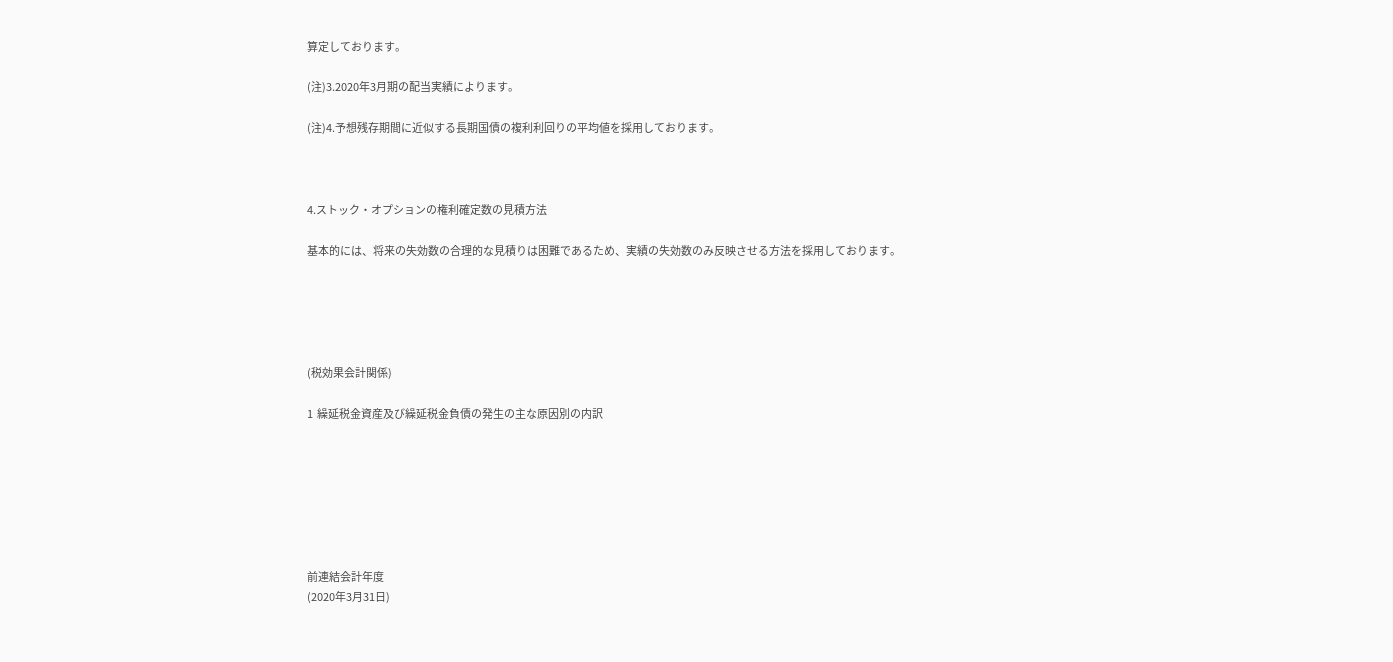算定しております。

(注)3.2020年3月期の配当実績によります。

(注)4.予想残存期間に近似する長期国債の複利利回りの平均値を採用しております。



4.ストック・オプションの権利確定数の見積方法

基本的には、将来の失効数の合理的な見積りは困難であるため、実績の失効数のみ反映させる方法を採用しております。





(税効果会計関係)

1  繰延税金資産及び繰延税金負債の発生の主な原因別の内訳







前連結会計年度
(2020年3月31日)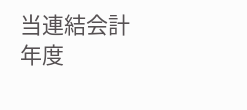当連結会計年度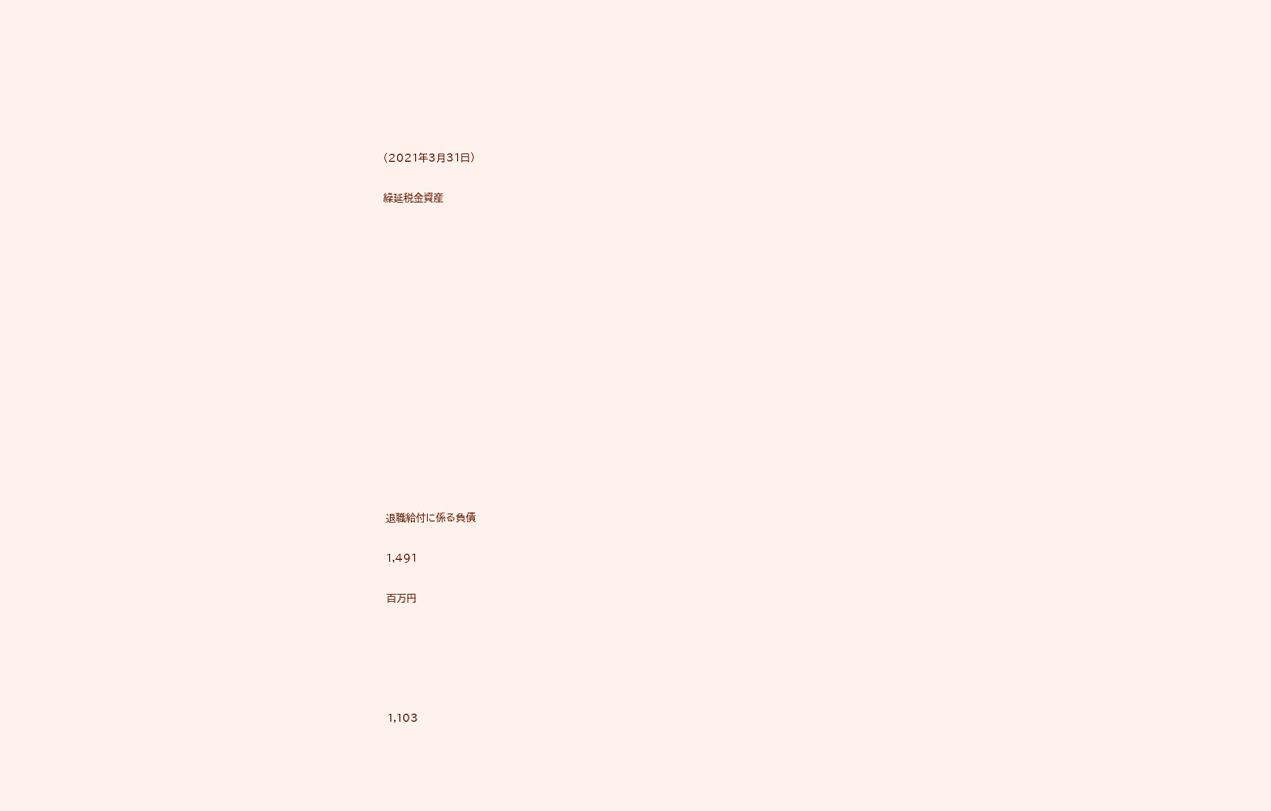(2021年3月31日)

繰延税金資産















退職給付に係る負債

1,491

百万円





1,103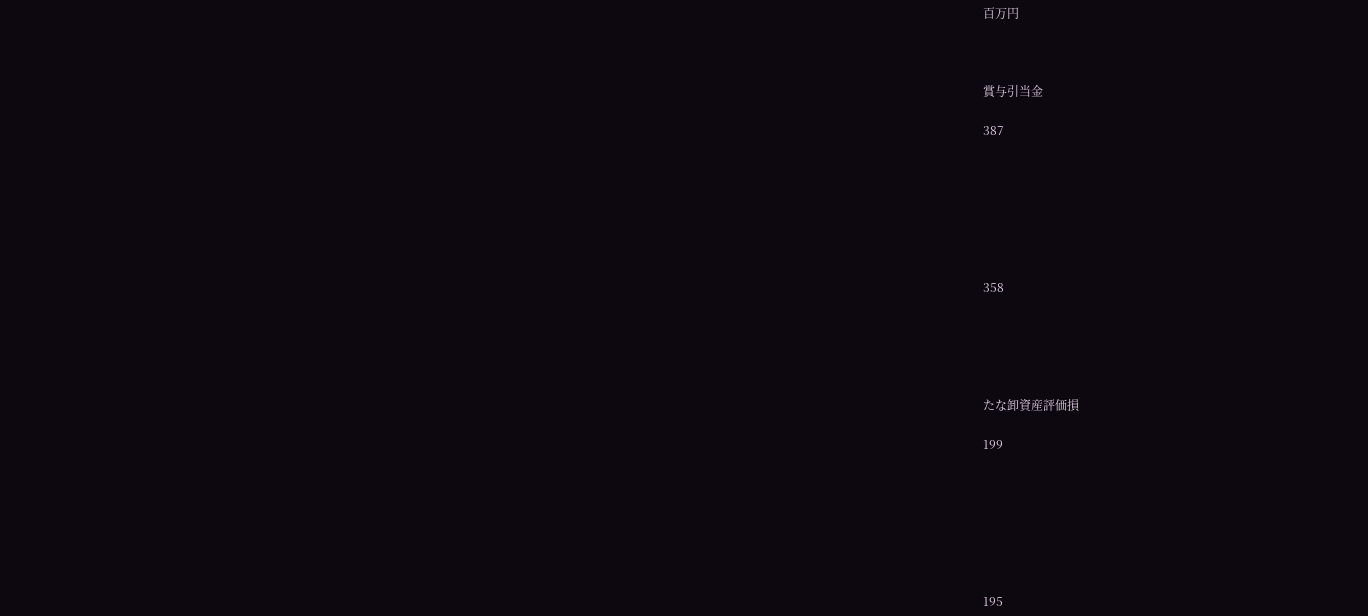百万円



賞与引当金

387







358





たな卸資産評価損

199







195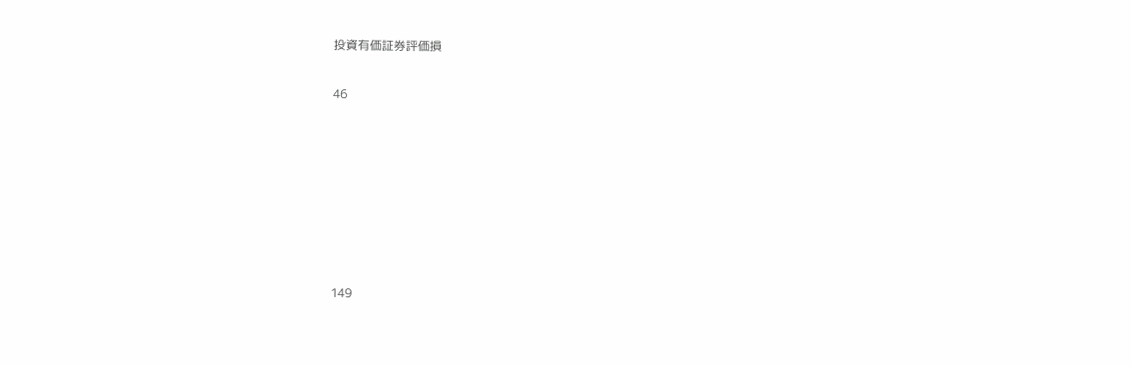投資有価証券評価損

46







149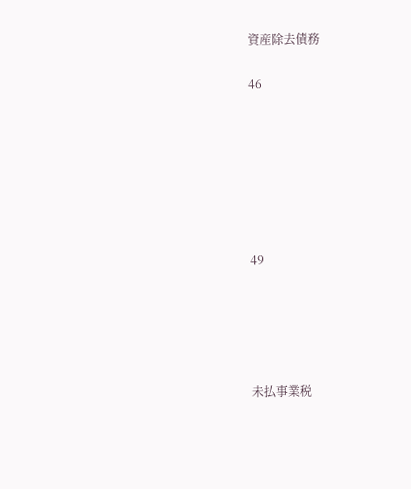資産除去債務

46







49





未払事業税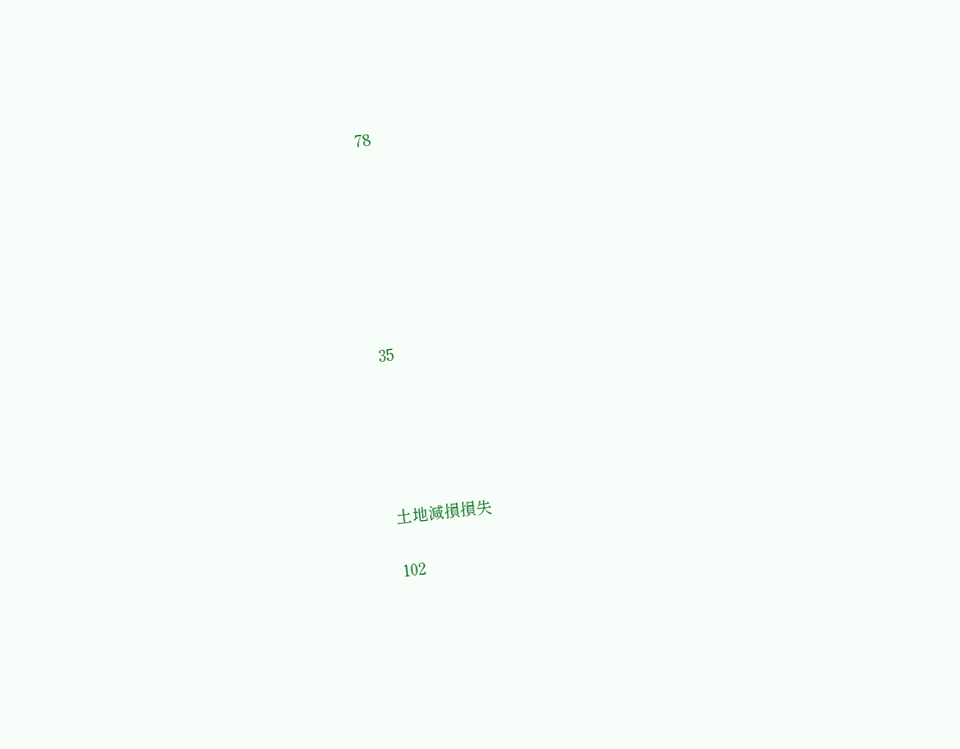78







35





土地減損損失

102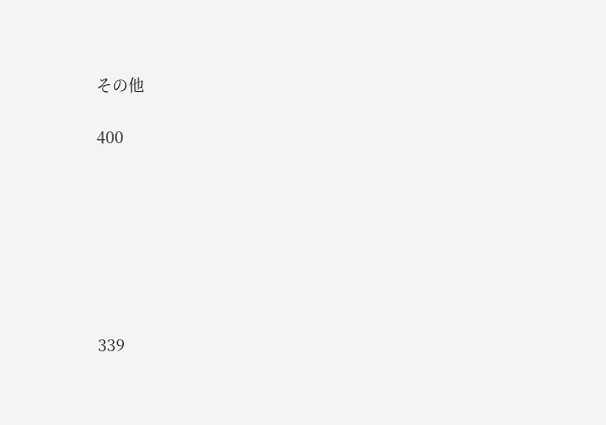その他

400







339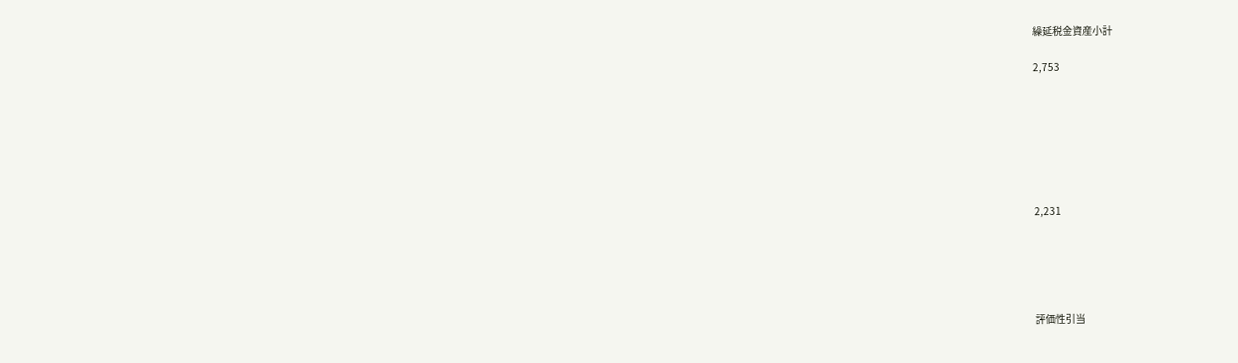繰延税金資産小計

2,753







2,231





評価性引当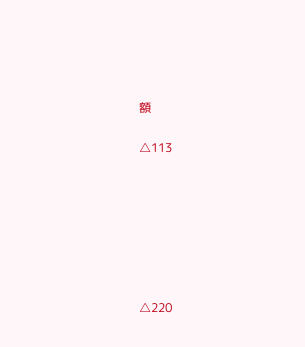額

△113







△220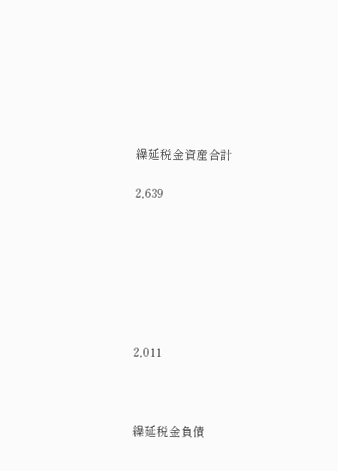繰延税金資産合計

2,639







2,011



繰延税金負債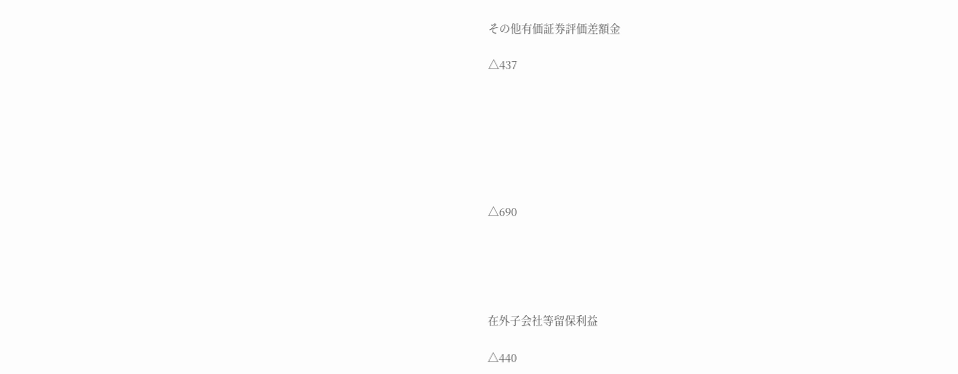その他有価証券評価差額金

△437







△690





在外子会社等留保利益

△440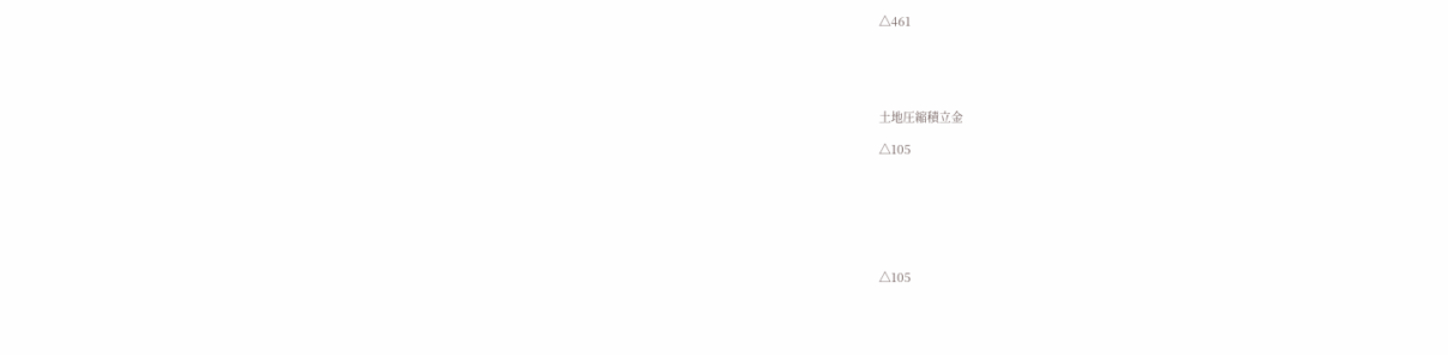△461





土地圧縮積立金

△105







△105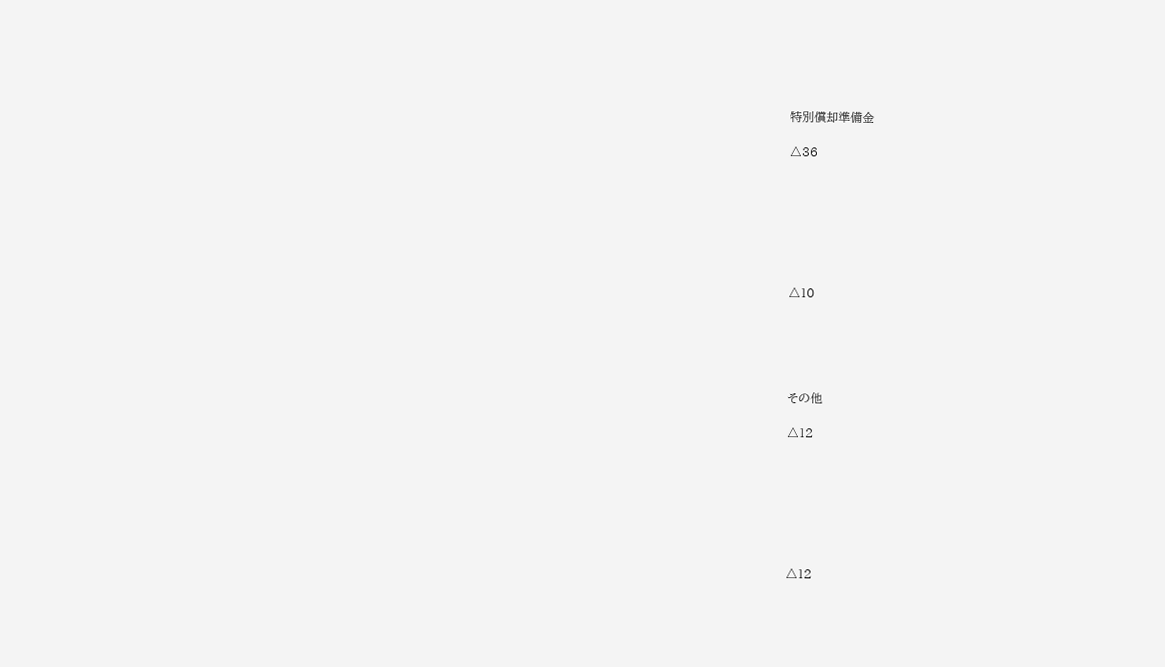特別償却準備金

△36







△10





その他

△12







△12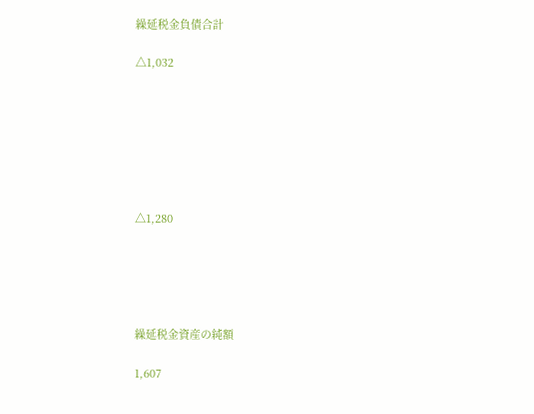繰延税金負債合計

△1,032







△1,280





繰延税金資産の純額

1,607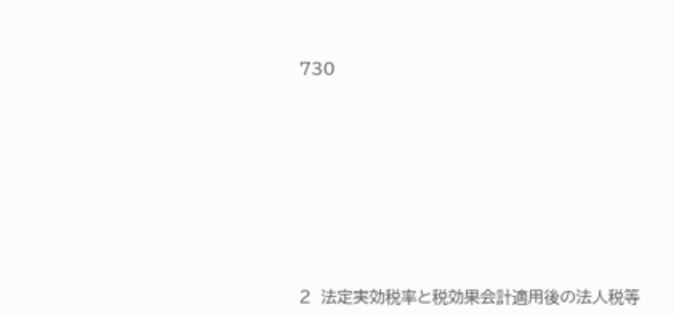730









2  法定実効税率と税効果会計適用後の法人税等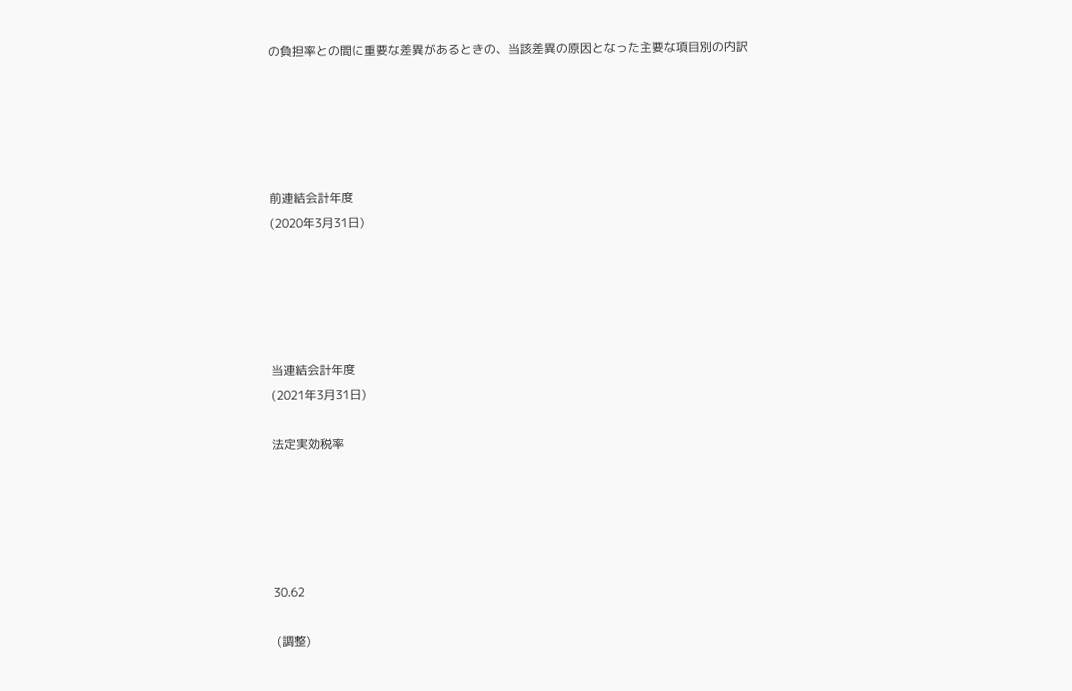の負担率との間に重要な差異があるときの、当該差異の原因となった主要な項目別の内訳





前連結会計年度
(2020年3月31日)





当連結会計年度
(2021年3月31日)

法定実効税率





30.62

 (調整)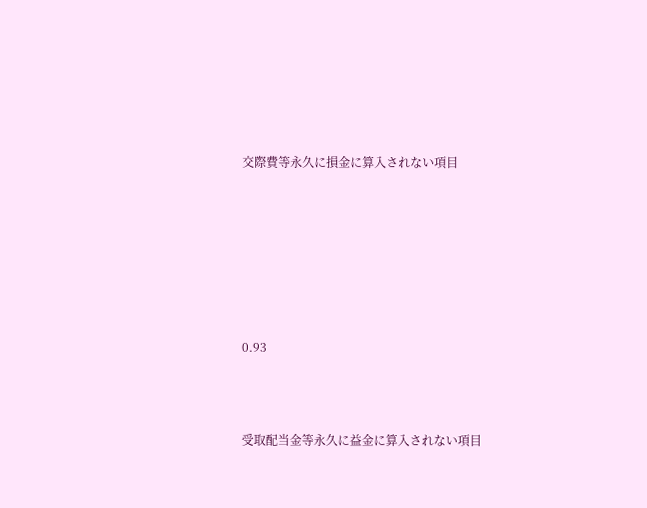交際費等永久に損金に算入されない項目







0.93



受取配当金等永久に益金に算入されない項目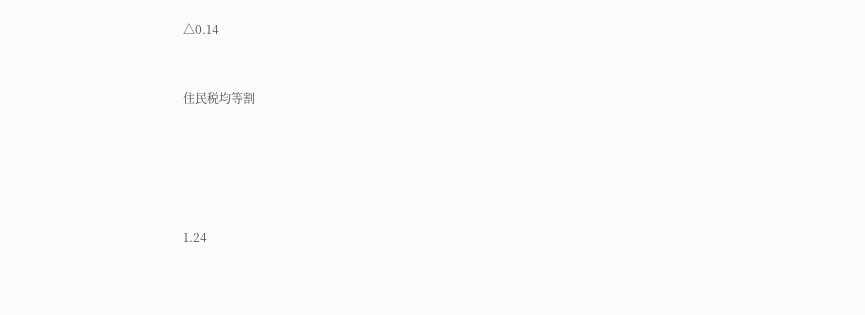△0.14



住民税均等割







1.24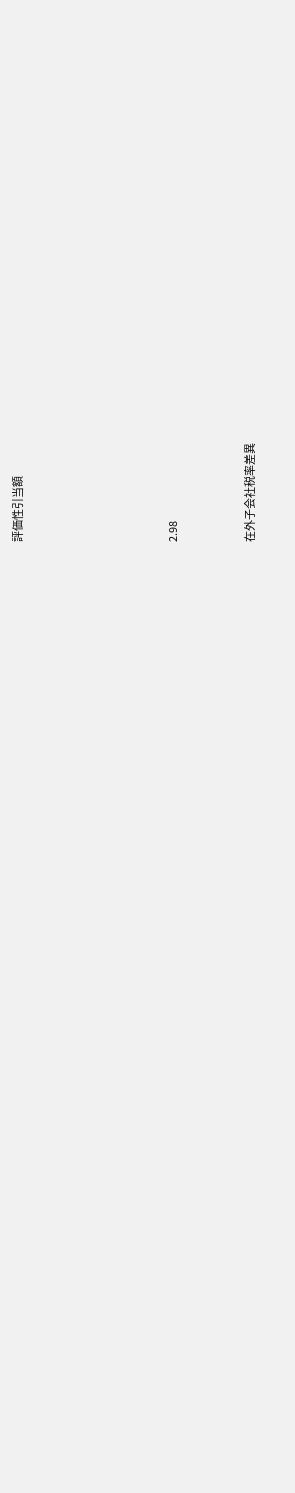評価性引当額







2.98



在外子会社税率差異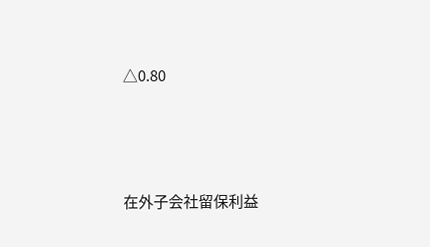△0.80



在外子会社留保利益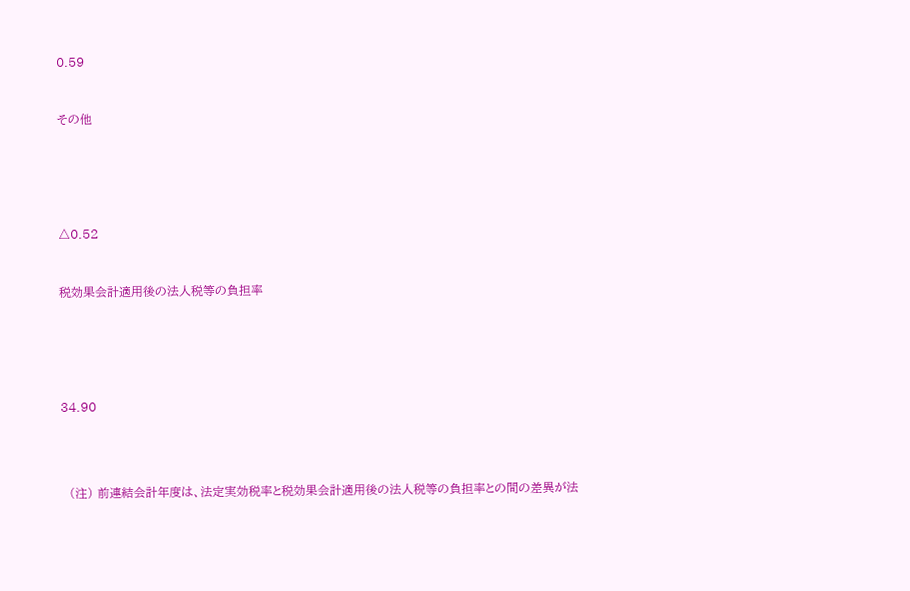0.59



その他







△0.52



税効果会計適用後の法人税等の負担率







34.90





  (注) 前連結会計年度は、法定実効税率と税効果会計適用後の法人税等の負担率との間の差異が法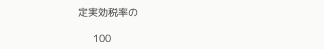定実効税率の

     100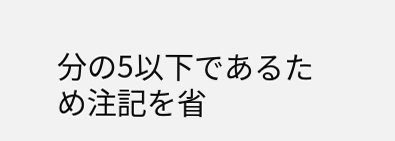分の5以下であるため注記を省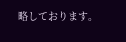略しております。